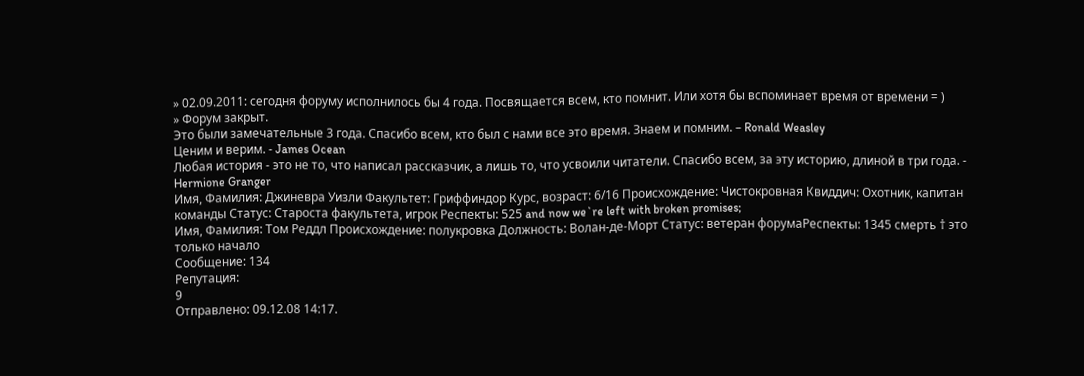» 02.09.2011: сегодня форуму исполнилось бы 4 года. Посвящается всем, кто помнит. Или хотя бы вспоминает время от времени = )
» Форум закрыт.
Это были замечательные 3 года. Спасибо всем, кто был с нами все это время. Знаем и помним. – Ronald Weasley
Ценим и верим. - James Ocean
Любая история - это не то, что написал рассказчик, а лишь то, что усвоили читатели. Спасибо всем, за эту историю, длиной в три года. - Hermione Granger
Имя, Фамилия: Джиневра Уизли Факультет: Гриффиндор Курс, возраст: 6/16 Происхождение: Чистокровная Квиддич: Охотник, капитан команды Статус: Староста факультета, игрок Респекты: 525 and now we`re left with broken promises;
Имя, Фамилия: Том Реддл Происхождение: полукровка Должность: Волан-де-Морт Статус: ветеран форумаРеспекты: 1345 смерть † это только начало
Сообщение: 134
Репутация:
9
Отправлено: 09.12.08 14:17.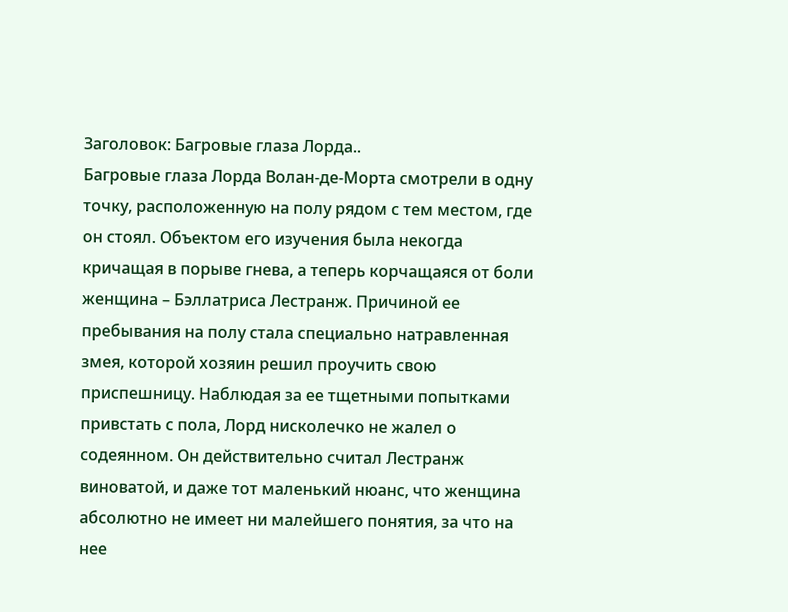Заголовок: Багровые глаза Лорда..
Багровые глаза Лорда Волан-де-Морта смотрели в одну точку, расположенную на полу рядом с тем местом, где он стоял. Объектом его изучения была некогда кричащая в порыве гнева, а теперь корчащаяся от боли женщина – Бэллатриса Лестранж. Причиной ее пребывания на полу стала специально натравленная змея, которой хозяин решил проучить свою приспешницу. Наблюдая за ее тщетными попытками привстать с пола, Лорд нисколечко не жалел о содеянном. Он действительно считал Лестранж виноватой, и даже тот маленький нюанс, что женщина абсолютно не имеет ни малейшего понятия, за что на нее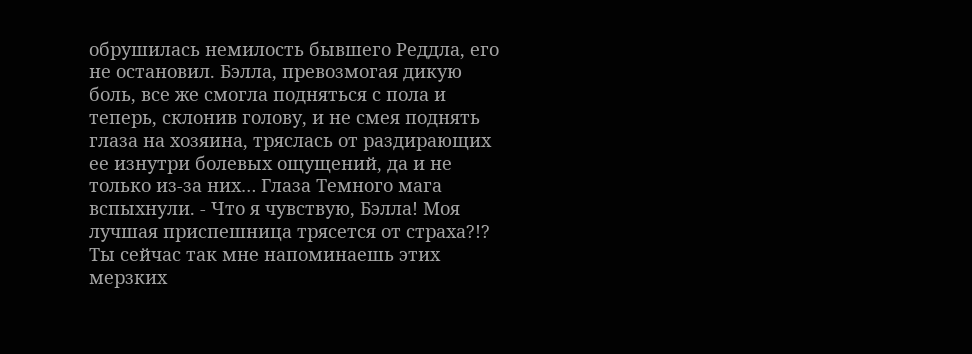обрушилась немилость бывшего Реддла, его не остановил. Бэлла, превозмогая дикую боль, все же смогла подняться с пола и теперь, склонив голову, и не смея поднять глаза на хозяина, тряслась от раздирающих ее изнутри болевых ощущений, да и не только из-за них… Глаза Темного мага вспыхнули. - Что я чувствую, Бэлла! Моя лучшая приспешница трясется от страха?!? Ты сейчас так мне напоминаешь этих мерзких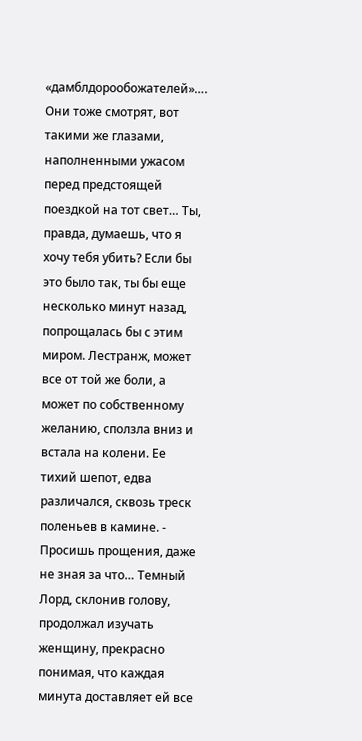«дамблдорообожателей»…. Они тоже смотрят, вот такими же глазами, наполненными ужасом перед предстоящей поездкой на тот свет… Ты, правда, думаешь, что я хочу тебя убить? Если бы это было так, ты бы еще несколько минут назад, попрощалась бы с этим миром. Лестранж, может все от той же боли, а может по собственному желанию, сползла вниз и встала на колени. Ее тихий шепот, едва различался, сквозь треск поленьев в камине. - Просишь прощения, даже не зная за что… Темный Лорд, склонив голову, продолжал изучать женщину, прекрасно понимая, что каждая минута доставляет ей все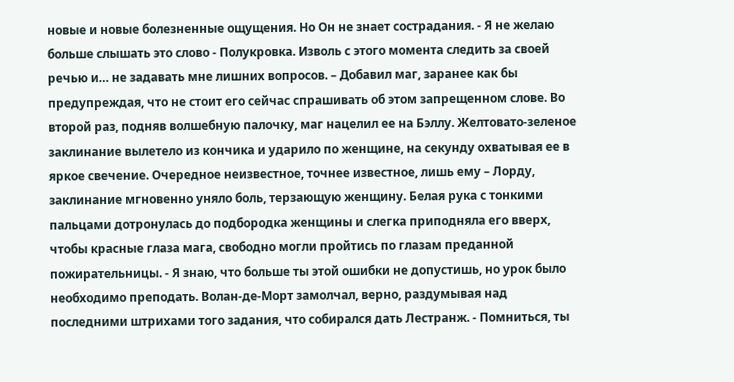новые и новые болезненные ощущения. Но Он не знает сострадания. - Я не желаю больше слышать это слово - Полукровка. Изволь с этого момента следить за своей речью и… не задавать мне лишних вопросов. – Добавил маг, заранее как бы предупреждая, что не стоит его сейчас спрашивать об этом запрещенном слове. Во второй раз, подняв волшебную палочку, маг нацелил ее на Бэллу. Желтовато-зеленое заклинание вылетело из кончика и ударило по женщине, на секунду охватывая ее в яркое свечение. Очередное неизвестное, точнее известное, лишь ему – Лорду, заклинание мгновенно уняло боль, терзающую женщину. Белая рука с тонкими пальцами дотронулась до подбородка женщины и слегка приподняла его вверх, чтобы красные глаза мага, свободно могли пройтись по глазам преданной пожирательницы. - Я знаю, что больше ты этой ошибки не допустишь, но урок было необходимо преподать. Волан-де-Морт замолчал, верно, раздумывая над последними штрихами того задания, что собирался дать Лестранж. - Помниться, ты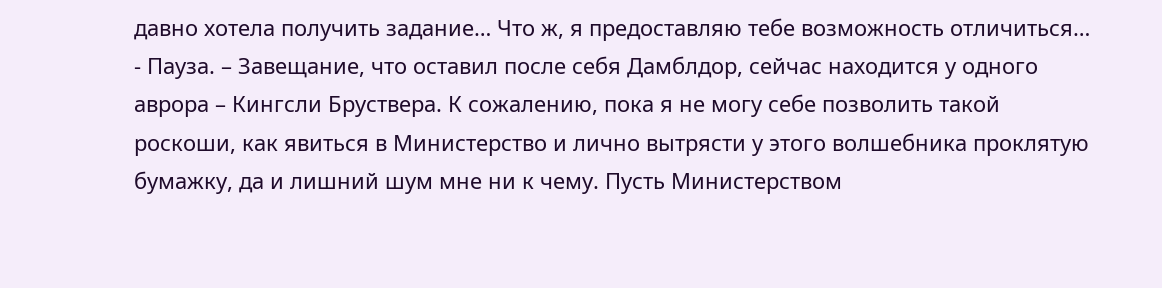давно хотела получить задание… Что ж, я предоставляю тебе возможность отличиться… - Пауза. – Завещание, что оставил после себя Дамблдор, сейчас находится у одного аврора – Кингсли Бруствера. К сожалению, пока я не могу себе позволить такой роскоши, как явиться в Министерство и лично вытрясти у этого волшебника проклятую бумажку, да и лишний шум мне ни к чему. Пусть Министерством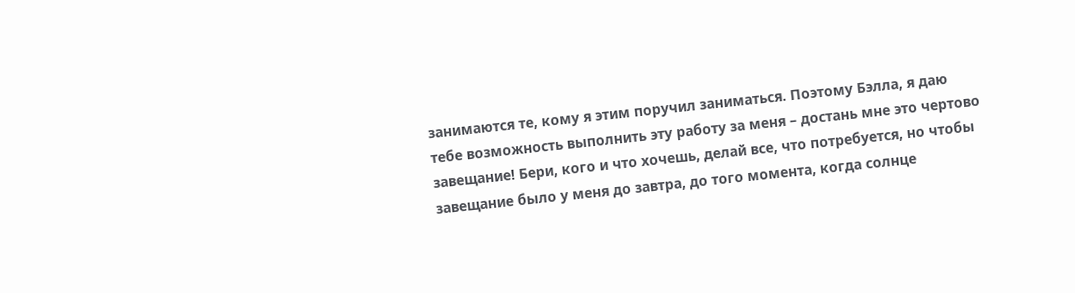занимаются те, кому я этим поручил заниматься. Поэтому Бэлла, я даю тебе возможность выполнить эту работу за меня – достань мне это чертово завещание! Бери, кого и что хочешь, делай все, что потребуется, но чтобы завещание было у меня до завтра, до того момента, когда солнце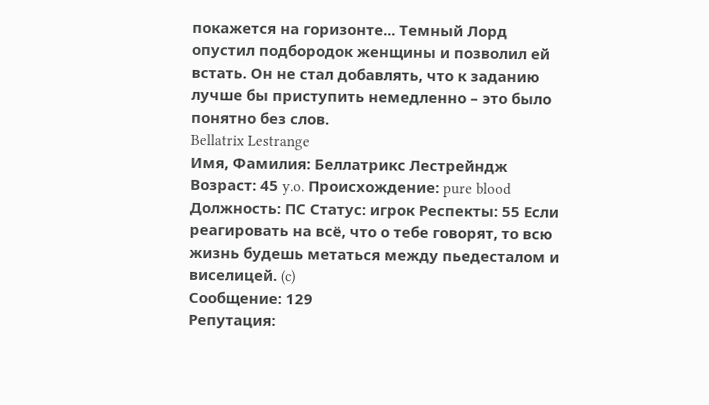покажется на горизонте... Темный Лорд опустил подбородок женщины и позволил ей встать. Он не стал добавлять, что к заданию лучше бы приступить немедленно – это было понятно без слов.
Bellatrix Lestrange
Имя, Фамилия: Беллатрикс Лестрейндж Возраст: 45 y.o. Происхождение: pure blood Должность: ПС Статус: игрок Респекты: 55 Если реагировать на всё, что о тебе говорят, то всю жизнь будешь метаться между пьедесталом и виселицей. (c)
Сообщение: 129
Репутация: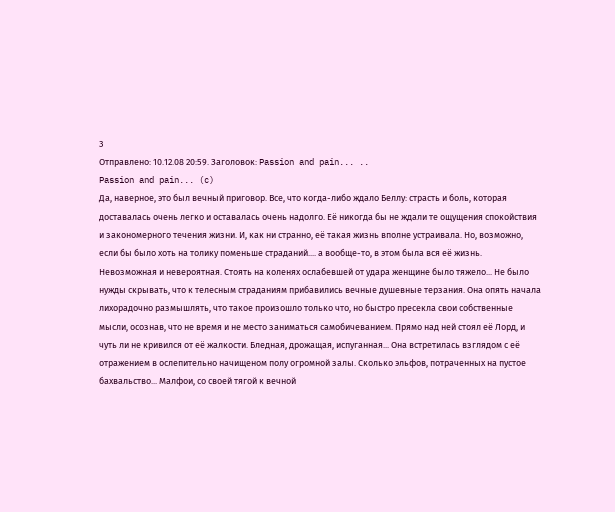3
Отправлено: 10.12.08 20:59. Заголовок: Passion and pain... ..
Passion and pain... (c)
Да, наверное, это был вечный приговор. Все, что когда-либо ждало Беллу: страсть и боль, которая доставалась очень легко и оставалась очень надолго. Её никогда бы не ждали те ощущения спокойствия и закономерного течения жизни. И, как ни странно, её такая жизнь вполне устраивала. Но, возможно, если бы было хоть на толику поменьше страданий.... а вообще-то, в этом была вся её жизнь. Невозможная и невероятная. Стоять на коленях ослабевшей от удара женщине было тяжело... Не было нужды скрывать, что к телесным страданиям прибавились вечные душевные терзания. Она опять начала лихорадочно размышлять, что такое произошло только что, но быстро пресекла свои собственные мысли, осознав, что не время и не место заниматься самобичеванием. Прямо над ней стоял её Лорд, и чуть ли не кривился от её жалкости. Бледная, дрожащая, испуганная... Она встретилась взглядом с её отражением в ослепительно начищеном полу огромной залы. Сколько эльфов, потраченных на пустое бахвальство... Малфои, со своей тягой к вечной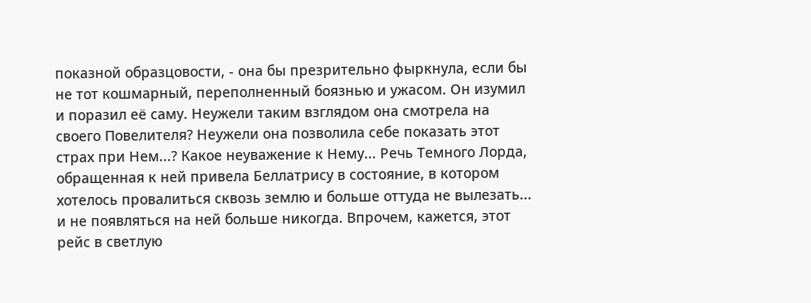показной образцовости, - она бы презрительно фыркнула, если бы не тот кошмарный, переполненный боязнью и ужасом. Он изумил и поразил её саму. Неужели таким взглядом она смотрела на своего Повелителя? Неужели она позволила себе показать этот страх при Нем...? Какое неуважение к Нему... Речь Темного Лорда, обращенная к ней привела Беллатрису в состояние, в котором хотелось провалиться сквозь землю и больше оттуда не вылезать... и не появляться на ней больше никогда. Впрочем, кажется, этот рейс в светлую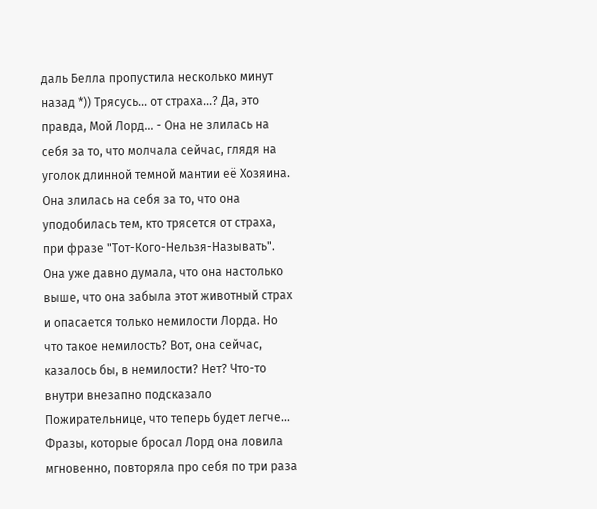даль Белла пропустила несколько минут назад *)) Трясусь... от страха...? Да, это правда, Мой Лорд... - Она не злилась на себя за то, что молчала сейчас, глядя на уголок длинной темной мантии её Хозяина. Она злилась на себя за то, что она уподобилась тем, кто трясется от страха, при фразе "Тот-Кого-Нельзя-Называть". Она уже давно думала, что она настолько выше, что она забыла этот животный страх и опасается только немилости Лорда. Но что такое немилость? Вот, она сейчас, казалось бы, в немилости? Нет? Что-то внутри внезапно подсказало Пожирательнице, что теперь будет легче... Фразы, которые бросал Лорд она ловила мгновенно, повторяла про себя по три раза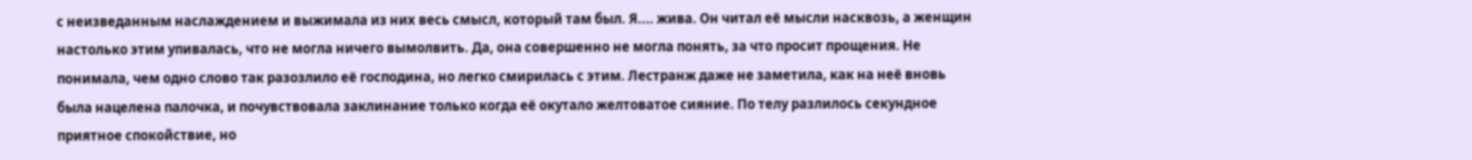с неизведанным наслаждением и выжимала из них весь смысл, который там был. Я.... жива. Он читал её мысли насквозь, а женщин настолько этим упивалась, что не могла ничего вымолвить. Да, она совершенно не могла понять, за что просит прощения. Не понимала, чем одно слово так разозлило её господина, но легко смирилась с этим. Лестранж даже не заметила, как на неё вновь была нацелена палочка, и почувствовала заклинание только когда её окутало желтоватое сияние. По телу разлилось секундное приятное спокойствие, но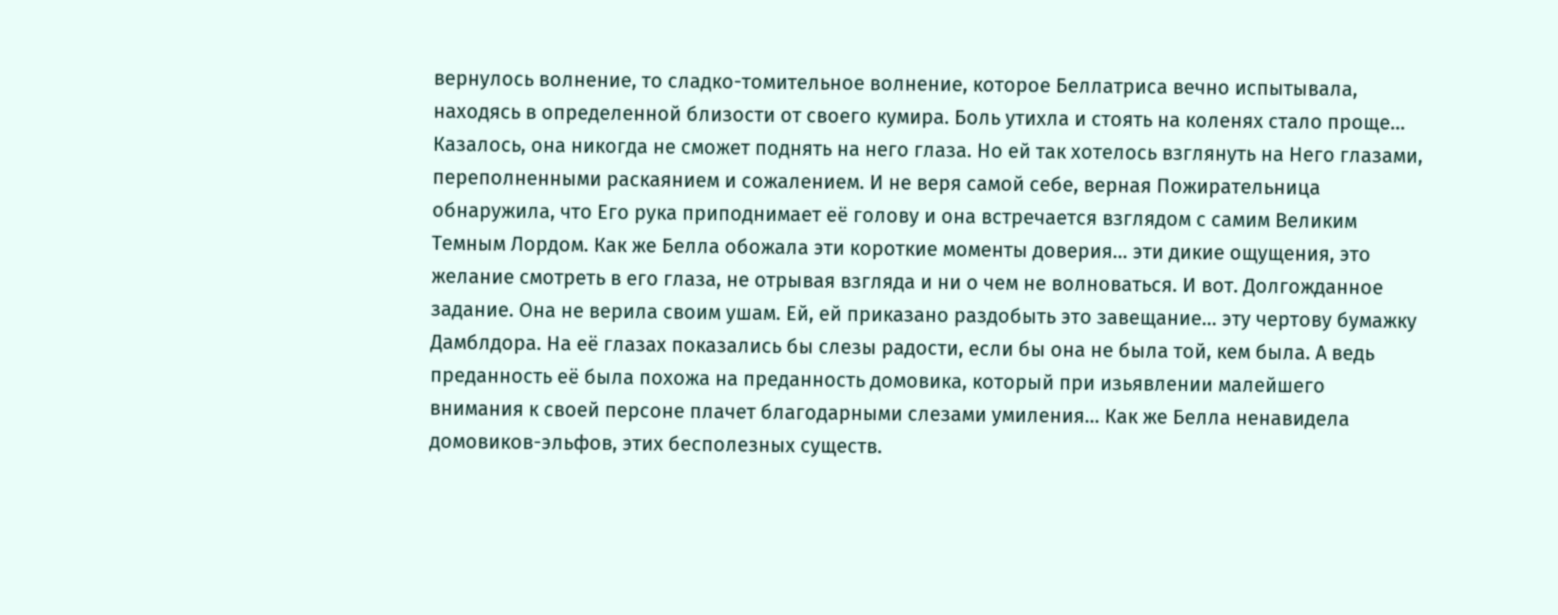вернулось волнение, то сладко-томительное волнение, которое Беллатриса вечно испытывала, находясь в определенной близости от своего кумира. Боль утихла и стоять на коленях стало проще... Казалось, она никогда не сможет поднять на него глаза. Но ей так хотелось взглянуть на Него глазами, переполненными раскаянием и сожалением. И не веря самой себе, верная Пожирательница обнаружила, что Его рука приподнимает её голову и она встречается взглядом с самим Великим Темным Лордом. Как же Белла обожала эти короткие моменты доверия... эти дикие ощущения, это желание смотреть в его глаза, не отрывая взгляда и ни о чем не волноваться. И вот. Долгожданное задание. Она не верила своим ушам. Ей, ей приказано раздобыть это завещание... эту чертову бумажку Дамблдора. На её глазах показались бы слезы радости, если бы она не была той, кем была. А ведь преданность её была похожа на преданность домовика, который при изьявлении малейшего внимания к своей персоне плачет благодарными слезами умиления... Как же Белла ненавидела домовиков-эльфов, этих бесполезных существ.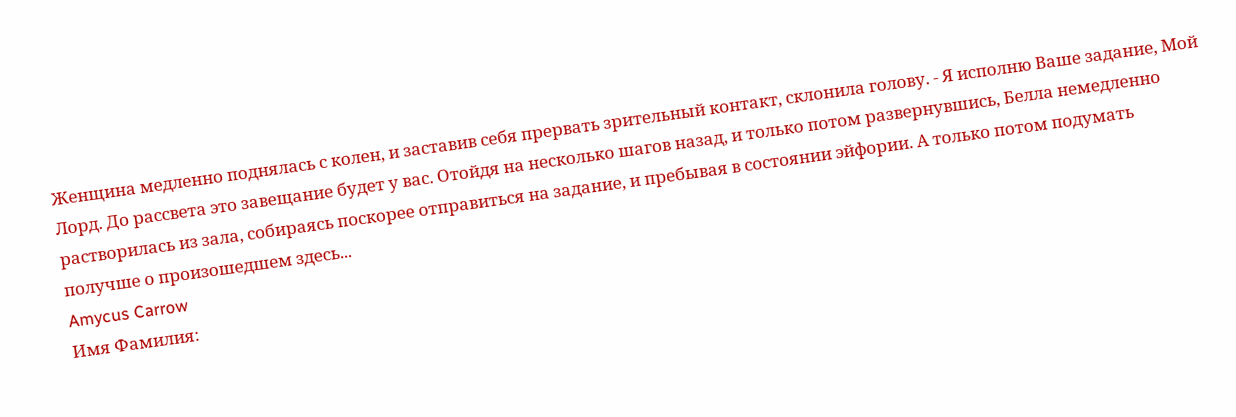Женщина медленно поднялась с колен, и заставив себя прервать зрительный контакт, склонила голову. - Я исполню Ваше задание, Мой Лорд. До рассвета это завещание будет у вас. Отойдя на несколько шагов назад, и только потом развернувшись, Белла немедленно растворилась из зала, собираясь поскорее отправиться на задание, и пребывая в состоянии эйфории. А только потом подумать получше о произошедшем здесь...
Amycus Carrow
Имя Фамилия: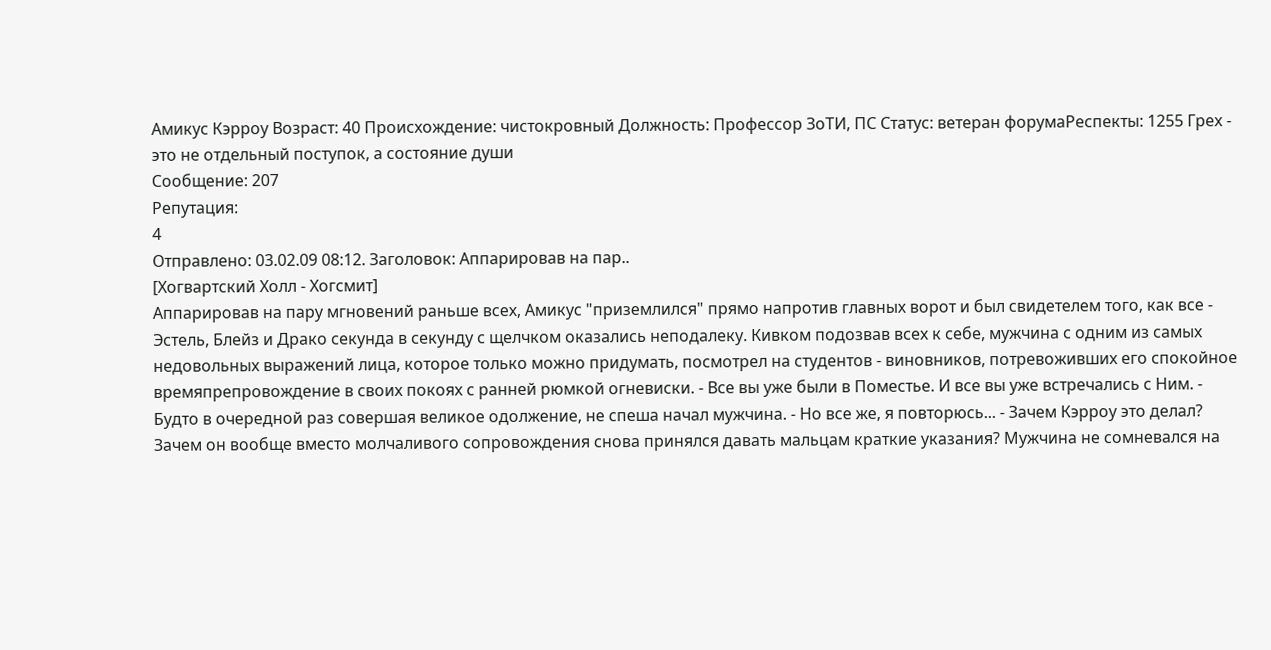Амикус Кэрроу Возраст: 40 Происхождение: чистокровный Должность: Профессор ЗоТИ, ПС Статус: ветеран форумаРеспекты: 1255 Грех - это не отдельный поступок, а состояние души
Сообщение: 207
Репутация:
4
Отправлено: 03.02.09 08:12. Заголовок: Аппарировав на пар..
[Хогвартский Холл - Хогсмит]
Аппарировав на пару мгновений раньше всех, Амикус "приземлился" прямо напротив главных ворот и был свидетелем того, как все - Эстель, Блейз и Драко секунда в секунду с щелчком оказались неподалеку. Кивком подозвав всех к себе, мужчина с одним из самых недовольных выражений лица, которое только можно придумать, посмотрел на студентов - виновников, потревоживших его спокойное времяпрепровождение в своих покоях с ранней рюмкой огневиски. - Все вы уже были в Поместье. И все вы уже встречались с Ним. - Будто в очередной раз совершая великое одолжение, не спеша начал мужчина. - Но все же, я повторюсь... - Зачем Кэрроу это делал? Зачем он вообще вместо молчаливого сопровождения снова принялся давать мальцам краткие указания? Мужчина не сомневался на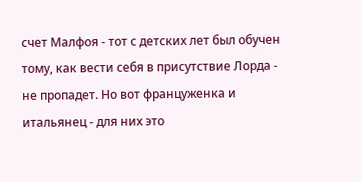счет Малфоя - тот с детских лет был обучен тому, как вести себя в присутствие Лорда - не пропадет. Но вот француженка и итальянец - для них это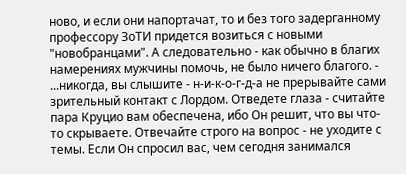ново, и если они напортачат, то и без того задерганному профессору ЗоТИ придется возиться с новыми "новобранцами". А следовательно - как обычно в благих намерениях мужчины помочь, не было ничего благого. - ...никогда, вы слышите - н-и-к-о-г-д-а не прерывайте сами зрительный контакт с Лордом. Отведете глаза - считайте пара Круцио вам обеспечена, ибо Он решит, что вы что-то скрываете. Отвечайте строго на вопрос - не уходите с темы. Если Он спросил вас, чем сегодня занимался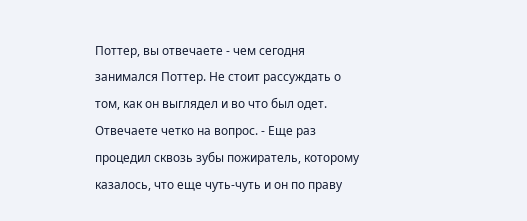Поттер, вы отвечаете - чем сегодня занимался Поттер. Не стоит рассуждать о том, как он выглядел и во что был одет. Отвечаете четко на вопрос. - Еще раз процедил сквозь зубы пожиратель, которому казалось, что еще чуть-чуть и он по праву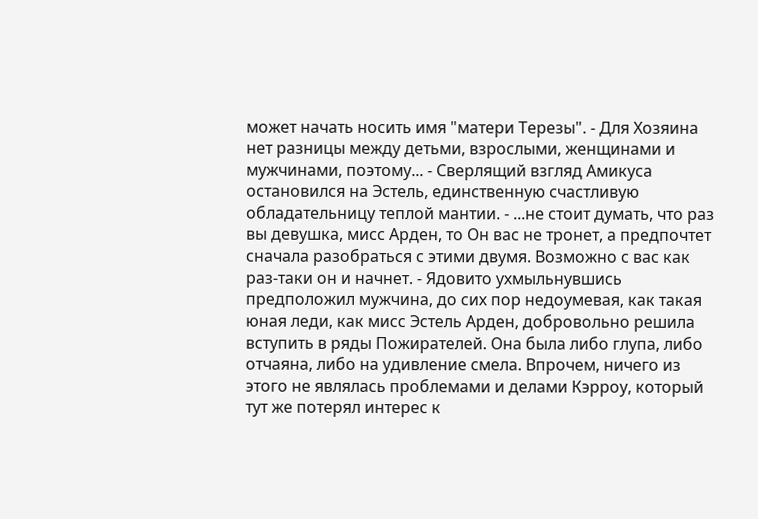может начать носить имя "матери Терезы". - Для Хозяина нет разницы между детьми, взрослыми, женщинами и мужчинами, поэтому... - Сверлящий взгляд Амикуса остановился на Эстель, единственную счастливую обладательницу теплой мантии. - ...не стоит думать, что раз вы девушка, мисс Арден, то Он вас не тронет, а предпочтет сначала разобраться с этими двумя. Возможно с вас как раз-таки он и начнет. - Ядовито ухмыльнувшись предположил мужчина, до сих пор недоумевая, как такая юная леди, как мисс Эстель Арден, добровольно решила вступить в ряды Пожирателей. Она была либо глупа, либо отчаяна, либо на удивление смела. Впрочем, ничего из этого не являлась проблемами и делами Кэрроу, который тут же потерял интерес к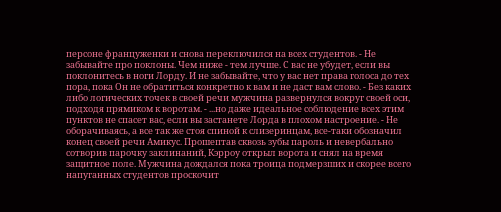персоне француженки и снова переключился на всех студентов. - Не забывайте про поклоны. Чем ниже - тем лучше. С вас не убудет, если вы поклонитесь в ноги Лорду. И не забывайте, что у вас нет права голоса до тех пора, пока Он не обратиться конкретно к вам и не даст вам слово. - Без каких либо логических точек в своей речи мужчина развернулся вокруг своей оси, подходя прямиком к воротам. - ...но даже идеальное соблюдение всех этим пунктов не спасет вас, если вы застанете Лорда в плохом настроение. - Не оборачиваясь, а все так же стоя спиной к слизеринцам, все-таки обозначил конец своей речи Амикус. Прошептав сквозь зубы пароль и невербально сотворив парочку заклинаний, Кэрроу открыл ворота и снял на время защитное поле. Мужчина дождался пока троица подмерзших и скорее всего напуганных студентов проскочит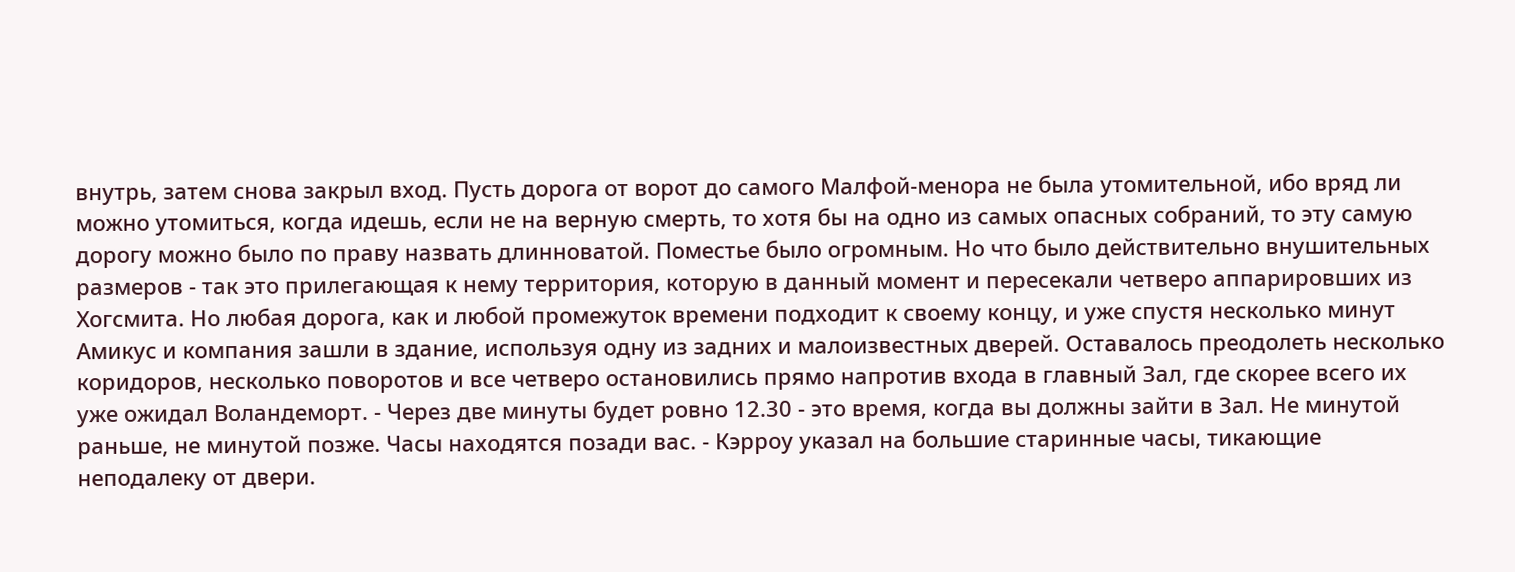внутрь, затем снова закрыл вход. Пусть дорога от ворот до самого Малфой-менора не была утомительной, ибо вряд ли можно утомиться, когда идешь, если не на верную смерть, то хотя бы на одно из самых опасных собраний, то эту самую дорогу можно было по праву назвать длинноватой. Поместье было огромным. Но что было действительно внушительных размеров - так это прилегающая к нему территория, которую в данный момент и пересекали четверо аппарировших из Хогсмита. Но любая дорога, как и любой промежуток времени подходит к своему концу, и уже спустя несколько минут Амикус и компания зашли в здание, используя одну из задних и малоизвестных дверей. Оставалось преодолеть несколько коридоров, несколько поворотов и все четверо остановились прямо напротив входа в главный Зал, где скорее всего их уже ожидал Воландеморт. - Через две минуты будет ровно 12.30 - это время, когда вы должны зайти в Зал. Не минутой раньше, не минутой позже. Часы находятся позади вас. - Кэрроу указал на большие старинные часы, тикающие неподалеку от двери.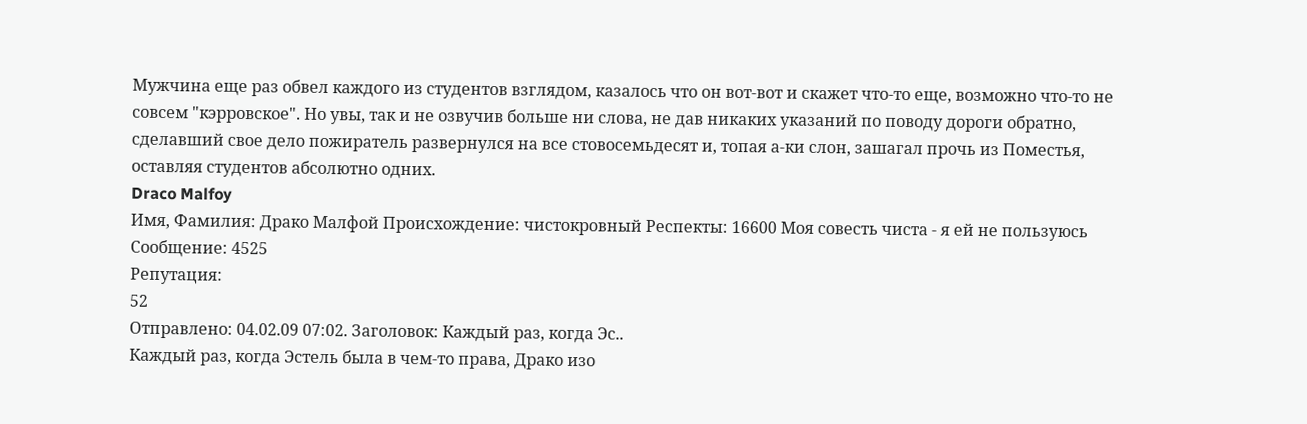Мужчина еще раз обвел каждого из студентов взглядом, казалось что он вот-вот и скажет что-то еще, возможно что-то не совсем "кэрровское". Но увы, так и не озвучив больше ни слова, не дав никаких указаний по поводу дороги обратно, сделавший свое дело пожиратель развернулся на все стовосемьдесят и, топая а-ки слон, зашагал прочь из Поместья, оставляя студентов абсолютно одних.
Draco Malfoy
Имя, Фамилия: Драко Малфой Происхождение: чистокровный Респекты: 16600 Моя совесть чиста - я ей не пользуюсь
Сообщение: 4525
Репутация:
52
Отправлено: 04.02.09 07:02. Заголовок: Каждый раз, когда Эс..
Каждый раз, когда Эстель была в чем-то права, Драко изо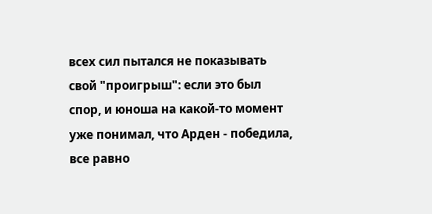всех сил пытался не показывать свой "проигрыш": если это был спор, и юноша на какой-то момент уже понимал, что Арден - победила, все равно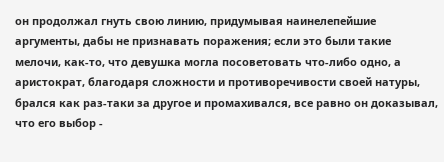он продолжал гнуть свою линию, придумывая наинелепейшие аргументы, дабы не признавать поражения; если это были такие мелочи, как-то, что девушка могла посоветовать что-либо одно, а аристократ, благодаря сложности и противоречивости своей натуры, брался как раз-таки за другое и промахивался, все равно он доказывал, что его выбор -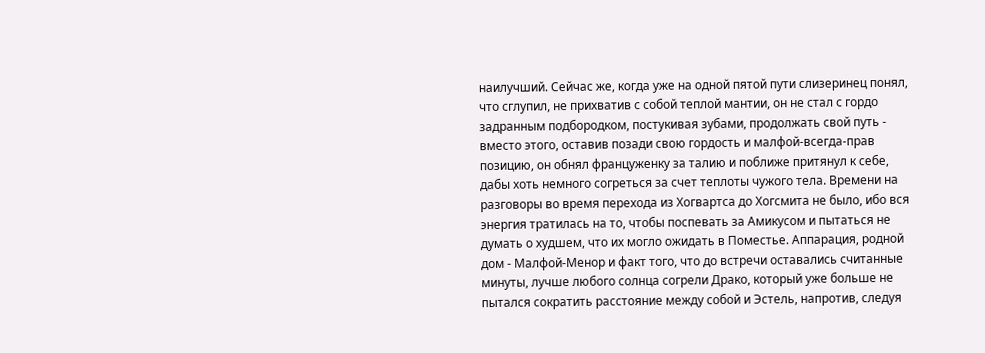наилучший. Сейчас же, когда уже на одной пятой пути слизеринец понял, что сглупил, не прихватив с собой теплой мантии, он не стал с гордо задранным подбородком, постукивая зубами, продолжать свой путь - вместо этого, оставив позади свою гордость и малфой-всегда-прав позицию, он обнял француженку за талию и поближе притянул к себе, дабы хоть немного согреться за счет теплоты чужого тела. Времени на разговоры во время перехода из Хогвартса до Хогсмита не было, ибо вся энергия тратилась на то, чтобы поспевать за Амикусом и пытаться не думать о худшем, что их могло ожидать в Поместье. Аппарация, родной дом - Малфой-Менор и факт того, что до встречи оставались считанные минуты, лучше любого солнца согрели Драко, который уже больше не пытался сократить расстояние между собой и Эстель, напротив, следуя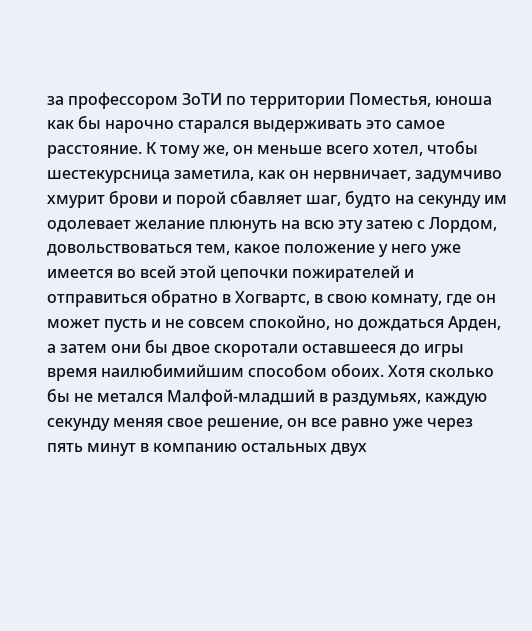за профессором ЗоТИ по территории Поместья, юноша как бы нарочно старался выдерживать это самое расстояние. К тому же, он меньше всего хотел, чтобы шестекурсница заметила, как он нервничает, задумчиво хмурит брови и порой сбавляет шаг, будто на секунду им одолевает желание плюнуть на всю эту затею с Лордом, довольствоваться тем, какое положение у него уже имеется во всей этой цепочки пожирателей и отправиться обратно в Хогвартс, в свою комнату, где он может пусть и не совсем спокойно, но дождаться Арден, а затем они бы двое скоротали оставшееся до игры время наилюбимийшим способом обоих. Хотя сколько бы не метался Малфой-младший в раздумьях, каждую секунду меняя свое решение, он все равно уже через пять минут в компанию остальных двух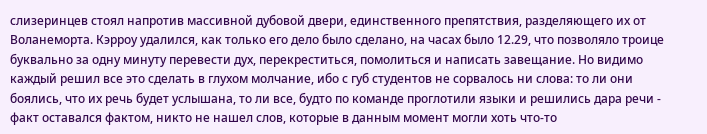слизеринцев стоял напротив массивной дубовой двери, единственного препятствия, разделяющего их от Воланеморта. Кэрроу удалился, как только его дело было сделано, на часах было 12.29, что позволяло троице буквально за одну минуту перевести дух, перекреститься, помолиться и написать завещание. Но видимо каждый решил все это сделать в глухом молчание, ибо с губ студентов не сорвалось ни слова: то ли они боялись, что их речь будет услышана, то ли все, будто по команде проглотили языки и решились дара речи - факт оставался фактом, никто не нашел слов, которые в данным момент могли хоть что-то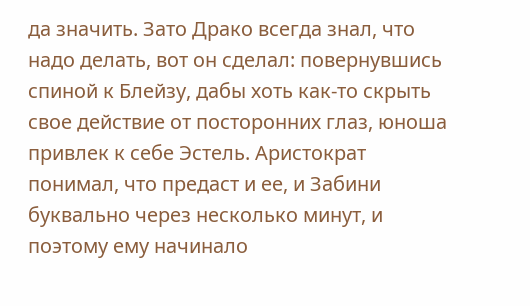да значить. Зато Драко всегда знал, что надо делать, вот он сделал: повернувшись спиной к Блейзу, дабы хоть как-то скрыть свое действие от посторонних глаз, юноша привлек к себе Эстель. Аристократ понимал, что предаст и ее, и Забини буквально через несколько минут, и поэтому ему начинало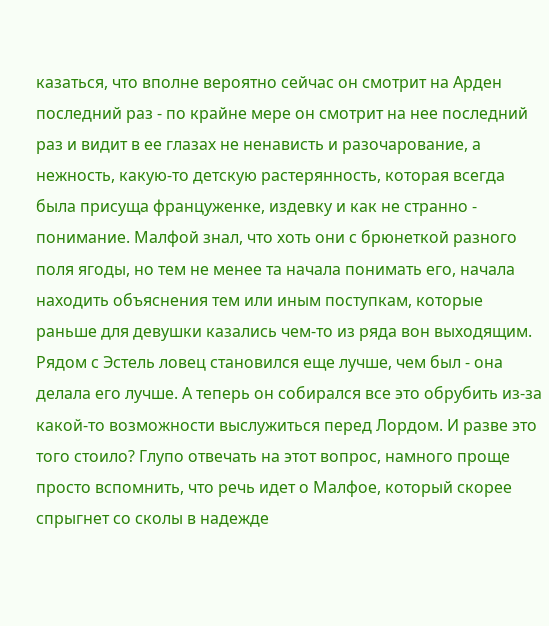казаться, что вполне вероятно сейчас он смотрит на Арден последний раз - по крайне мере он смотрит на нее последний раз и видит в ее глазах не ненависть и разочарование, а нежность, какую-то детскую растерянность, которая всегда была присуща француженке, издевку и как не странно - понимание. Малфой знал, что хоть они с брюнеткой разного поля ягоды, но тем не менее та начала понимать его, начала находить объяснения тем или иным поступкам, которые раньше для девушки казались чем-то из ряда вон выходящим. Рядом с Эстель ловец становился еще лучше, чем был - она делала его лучше. А теперь он собирался все это обрубить из-за какой-то возможности выслужиться перед Лордом. И разве это того стоило? Глупо отвечать на этот вопрос, намного проще просто вспомнить, что речь идет о Малфое, который скорее спрыгнет со сколы в надежде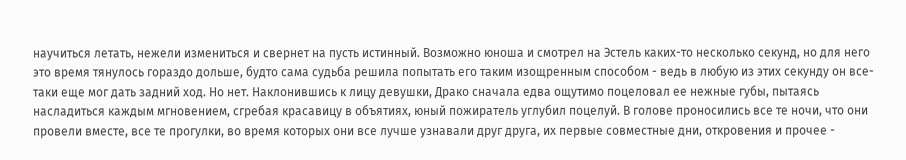научиться летать, нежели измениться и свернет на пусть истинный. Возможно юноша и смотрел на Эстель каких-то несколько секунд, но для него это время тянулось гораздо дольше, будто сама судьба решила попытать его таким изощренным способом - ведь в любую из этих секунду он все-таки еще мог дать задний ход. Но нет. Наклонившись к лицу девушки, Драко сначала едва ощутимо поцеловал ее нежные губы, пытаясь насладиться каждым мгновением, сгребая красавицу в объятиях, юный пожиратель углубил поцелуй. В голове проносились все те ночи, что они провели вместе, все те прогулки, во время которых они все лучше узнавали друг друга, их первые совместные дни, откровения и прочее -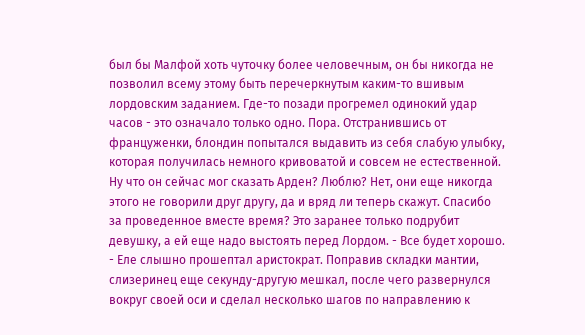был бы Малфой хоть чуточку более человечным, он бы никогда не позволил всему этому быть перечеркнутым каким-то вшивым лордовским заданием. Где-то позади прогремел одинокий удар часов - это означало только одно. Пора. Отстранившись от француженки, блондин попытался выдавить из себя слабую улыбку, которая получилась немного кривоватой и совсем не естественной. Ну что он сейчас мог сказать Арден? Люблю? Нет, они еще никогда этого не говорили друг другу, да и вряд ли теперь скажут. Спасибо за проведенное вместе время? Это заранее только подрубит девушку, а ей еще надо выстоять перед Лордом. - Все будет хорошо. - Еле слышно прошептал аристократ. Поправив складки мантии, слизеринец еще секунду-другую мешкал, после чего развернулся вокруг своей оси и сделал несколько шагов по направлению к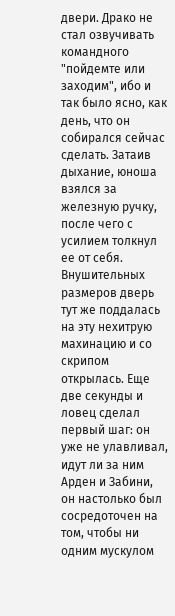двери. Драко не стал озвучивать командного "пойдемте или заходим", ибо и так было ясно, как день, что он собирался сейчас сделать. Затаив дыхание, юноша взялся за железную ручку, после чего с усилием толкнул ее от себя. Внушительных размеров дверь тут же поддалась на эту нехитрую махинацию и со скрипом открылась. Еще две секунды и ловец сделал первый шаг: он уже не улавливал, идут ли за ним Арден и Забини, он настолько был сосредоточен на том, чтобы ни одним мускулом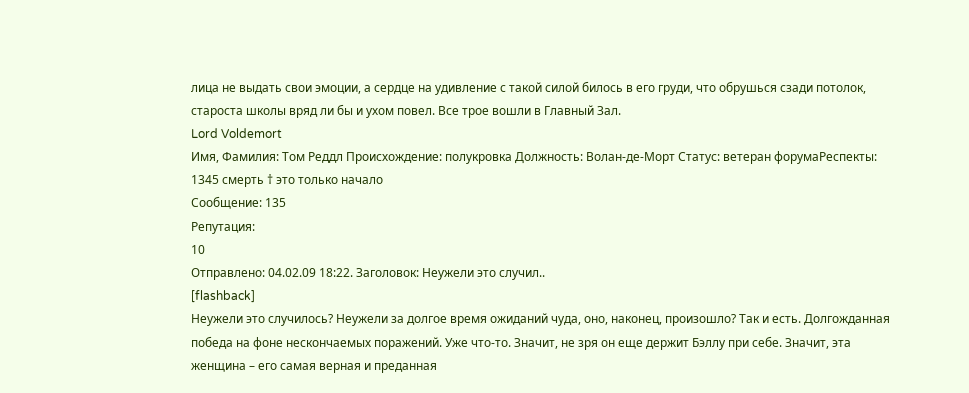лица не выдать свои эмоции, а сердце на удивление с такой силой билось в его груди, что обрушься сзади потолок, староста школы вряд ли бы и ухом повел. Все трое вошли в Главный Зал.
Lord Voldemort
Имя, Фамилия: Том Реддл Происхождение: полукровка Должность: Волан-де-Морт Статус: ветеран форумаРеспекты: 1345 смерть † это только начало
Сообщение: 135
Репутация:
10
Отправлено: 04.02.09 18:22. Заголовок: Неужели это случил..
[flashback]
Неужели это случилось? Неужели за долгое время ожиданий чуда, оно, наконец, произошло? Так и есть. Долгожданная победа на фоне нескончаемых поражений. Уже что-то. Значит, не зря он еще держит Бэллу при себе. Значит, эта женщина – его самая верная и преданная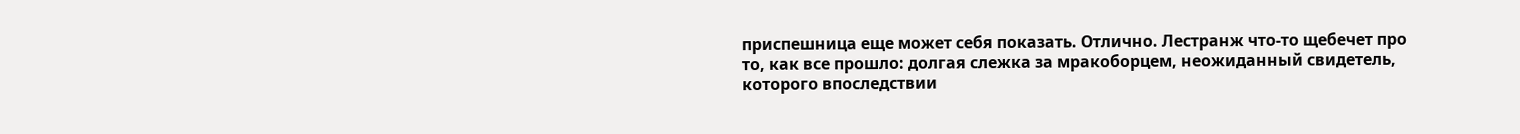приспешница еще может себя показать. Отлично. Лестранж что-то щебечет про то, как все прошло: долгая слежка за мракоборцем, неожиданный свидетель, которого впоследствии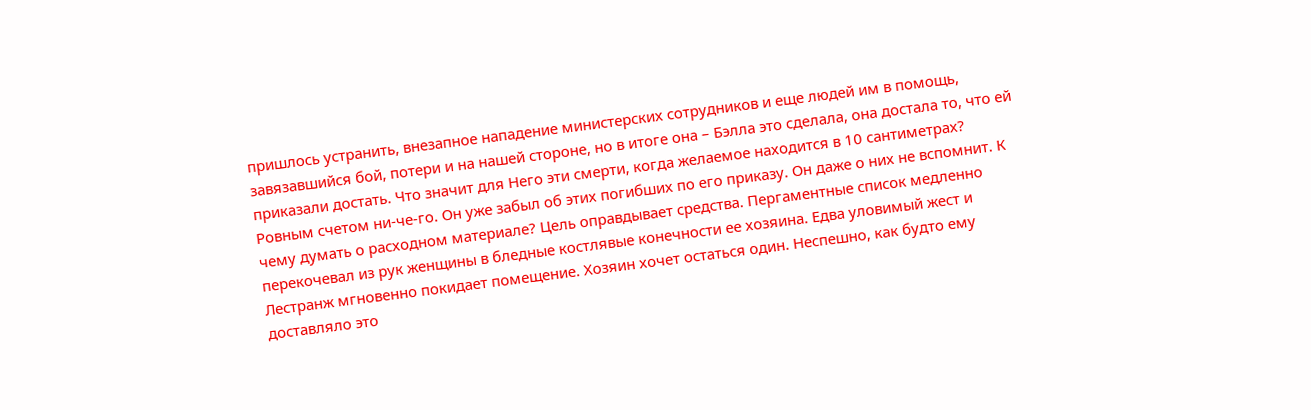пришлось устранить, внезапное нападение министерских сотрудников и еще людей им в помощь, завязавшийся бой, потери и на нашей стороне, но в итоге она – Бэлла это сделала, она достала то, что ей приказали достать. Что значит для Него эти смерти, когда желаемое находится в 10 сантиметрах? Ровным счетом ни-че-го. Он уже забыл об этих погибших по его приказу. Он даже о них не вспомнит. К чему думать о расходном материале? Цель оправдывает средства. Пергаментные список медленно перекочевал из рук женщины в бледные костлявые конечности ее хозяина. Едва уловимый жест и Лестранж мгновенно покидает помещение. Хозяин хочет остаться один. Неспешно, как будто ему доставляло это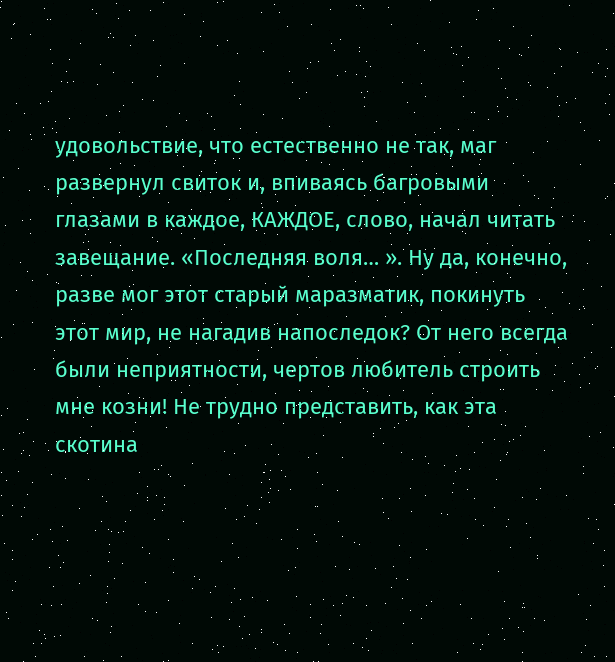удовольствие, что естественно не так, маг развернул свиток и, впиваясь багровыми глазами в каждое, КАЖДОЕ, слово, начал читать завещание. «Последняя воля… ». Ну да, конечно, разве мог этот старый маразматик, покинуть этот мир, не нагадив напоследок? От него всегда были неприятности, чертов любитель строить мне козни! Не трудно представить, как эта скотина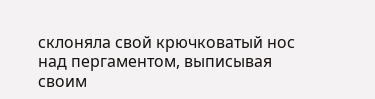склоняла свой крючковатый нос над пергаментом, выписывая своим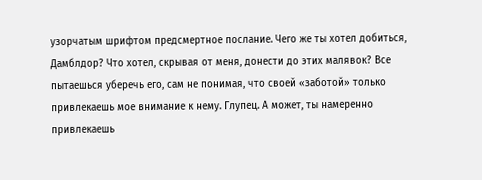узорчатым шрифтом предсмертное послание. Чего же ты хотел добиться, Дамблдор? Что хотел, скрывая от меня, донести до этих малявок? Все пытаешься уберечь его, сам не понимая, что своей «заботой» только привлекаешь мое внимание к нему. Глупец. А может, ты намеренно привлекаешь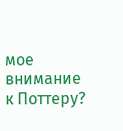мое внимание к Поттеру?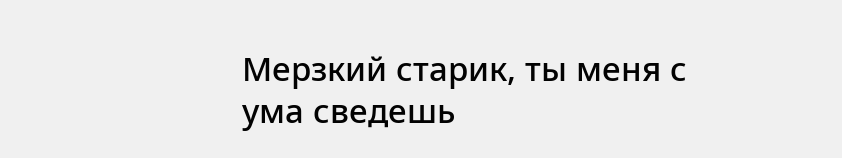Мерзкий старик, ты меня с ума сведешь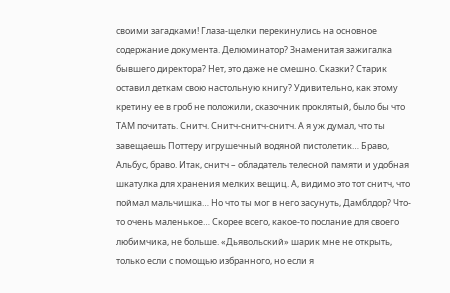своими загадками! Глаза-щелки перекинулись на основное содержание документа. Делюминатор? Знаменитая зажигалка бывшего директора? Нет, это даже не смешно. Сказки? Старик оставил деткам свою настольную книгу? Удивительно, как этому кретину ее в гроб не положили, сказочник проклятый, было бы что ТАМ почитать. Снитч. Снитч-снитч-снитч. А я уж думал, что ты завещаешь Поттеру игрушечный водяной пистолетик… Браво, Альбус, браво. Итак, снитч – обладатель телесной памяти и удобная шкатулка для хранения мелких вещиц. А, видимо это тот снитч, что поймал мальчишка… Но что ты мог в него засунуть, Дамблдор? Что-то очень маленькое… Скорее всего, какое-то послание для своего любимчика, не больше. «Дьявольский» шарик мне не открыть, только если с помощью избранного, но если я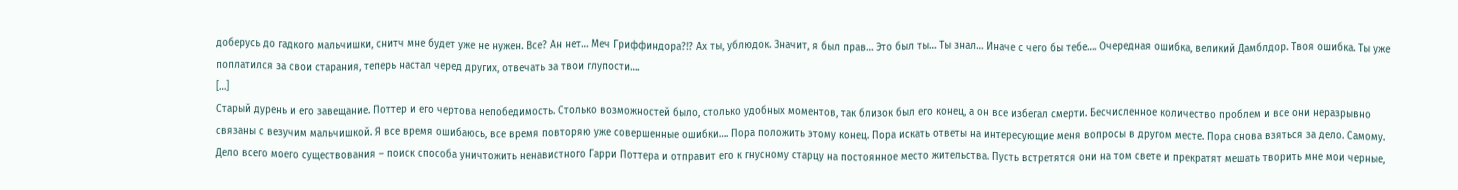доберусь до гадкого мальчишки, снитч мне будет уже не нужен. Все? Ан нет… Меч Гриффиндора?!? Ах ты, ублюдок. Значит, я был прав… Это был ты… Ты знал… Иначе с чего бы тебе…. Очередная ошибка, великий Дамблдор. Твоя ошибка. Ты уже поплатился за свои старания, теперь настал черед других, отвечать за твои глупости….
[…]
Старый дурень и его завещание. Поттер и его чертова непобедимость. Столько возможностей было, столько удобных моментов, так близок был его конец, а он все избегал смерти. Бесчисленное количество проблем и все они неразрывно связаны с везучим мальчишкой. Я все время ошибаюсь, все время повторяю уже совершенные ошибки…. Пора положить этому конец. Пора искать ответы на интересующие меня вопросы в другом месте. Пора снова взяться за дело. Самому. Дело всего моего существования – поиск способа уничтожить ненавистного Гарри Поттера и отправит его к гнусному старцу на постоянное место жительства. Пусть встретятся они на том свете и прекратят мешать творить мне мои черные,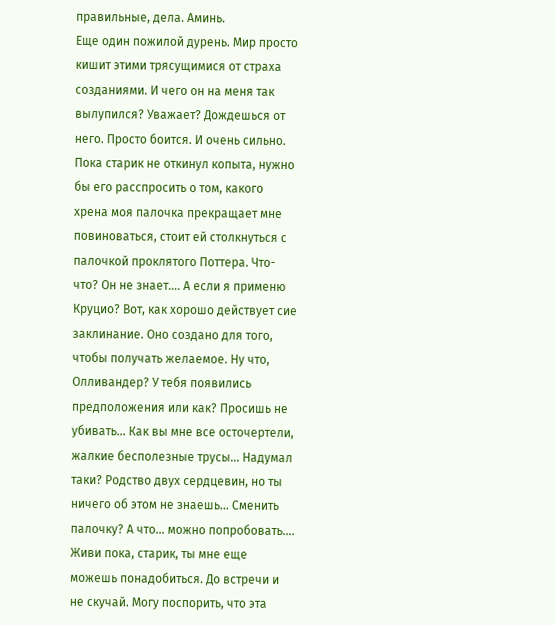правильные, дела. Аминь.
Еще один пожилой дурень. Мир просто кишит этими трясущимися от страха созданиями. И чего он на меня так вылупился? Уважает? Дождешься от него. Просто боится. И очень сильно. Пока старик не откинул копыта, нужно бы его расспросить о том, какого хрена моя палочка прекращает мне повиноваться, стоит ей столкнуться с палочкой проклятого Поттера. Что-что? Он не знает…. А если я применю Круцио? Вот, как хорошо действует сие заклинание. Оно создано для того, чтобы получать желаемое. Ну что, Олливандер? У тебя появились предположения или как? Просишь не убивать… Как вы мне все осточертели, жалкие бесполезные трусы… Надумал таки? Родство двух сердцевин, но ты ничего об этом не знаешь… Сменить палочку? А что… можно попробовать…. Живи пока, старик, ты мне еще можешь понадобиться. До встречи и не скучай. Могу поспорить, что эта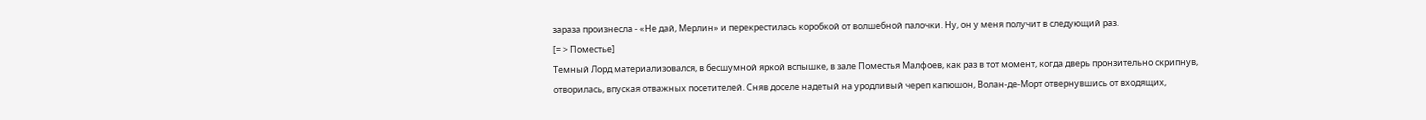зараза произнесла - «Не дай, Мерлин» и перекрестилась коробкой от волшебной палочки. Ну, он у меня получит в следующий раз.
[= > Поместье]
Темный Лорд материализовался, в бесшумной яркой вспышке, в зале Поместья Малфоев, как раз в тот момент, когда дверь пронзительно скрипнув, отворилась, впуская отважных посетителей. Сняв доселе надетый на уродливый череп капюшон, Волан-де-Морт отвернувшись от входящих,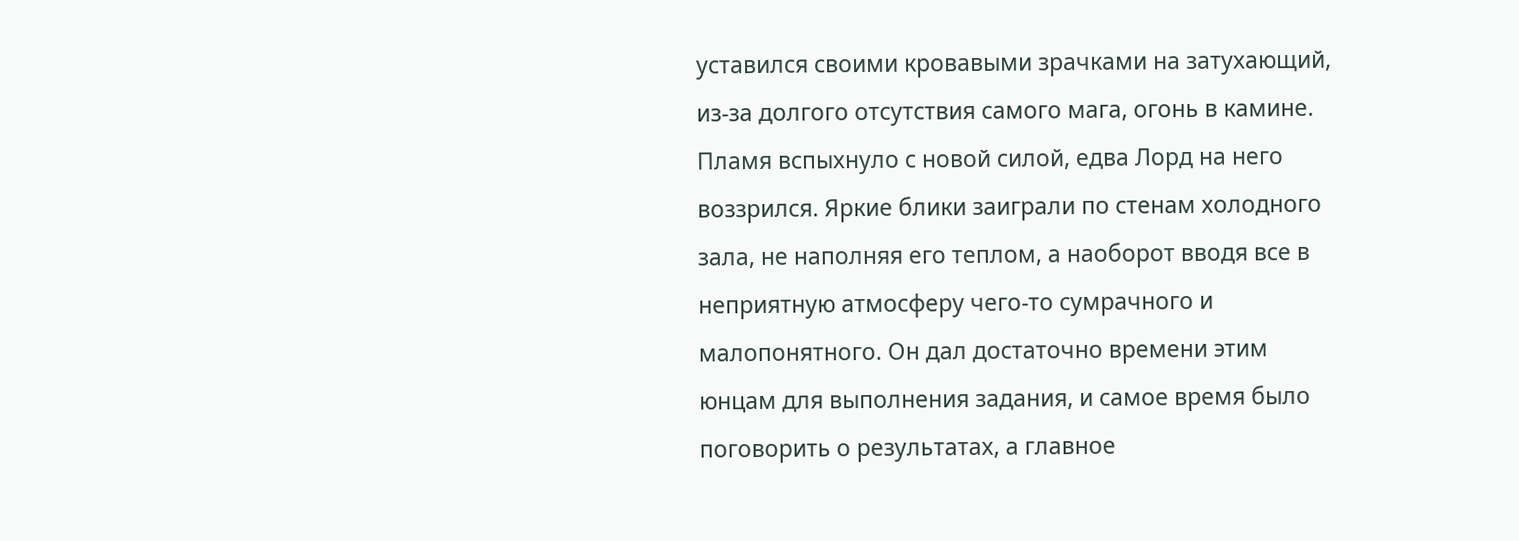уставился своими кровавыми зрачками на затухающий, из-за долгого отсутствия самого мага, огонь в камине. Пламя вспыхнуло с новой силой, едва Лорд на него воззрился. Яркие блики заиграли по стенам холодного зала, не наполняя его теплом, а наоборот вводя все в неприятную атмосферу чего-то сумрачного и малопонятного. Он дал достаточно времени этим юнцам для выполнения задания, и самое время было поговорить о результатах, а главное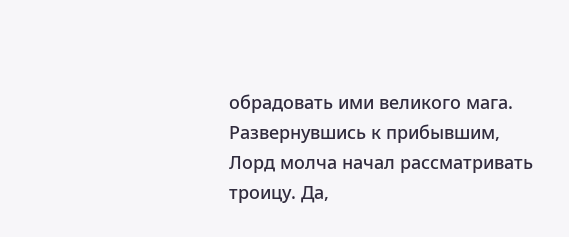обрадовать ими великого мага. Развернувшись к прибывшим, Лорд молча начал рассматривать троицу. Да,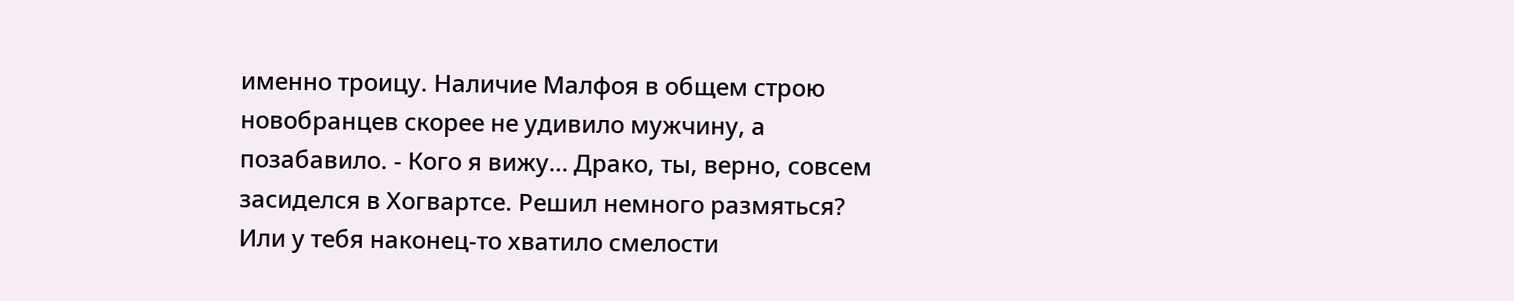именно троицу. Наличие Малфоя в общем строю новобранцев скорее не удивило мужчину, а позабавило. - Кого я вижу… Драко, ты, верно, совсем засиделся в Хогвартсе. Решил немного размяться? Или у тебя наконец-то хватило смелости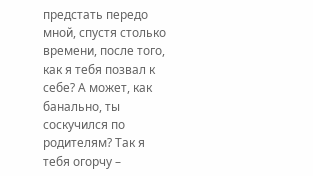предстать передо мной, спустя столько времени, после того, как я тебя позвал к себе? А может, как банально, ты соскучился по родителям? Так я тебя огорчу –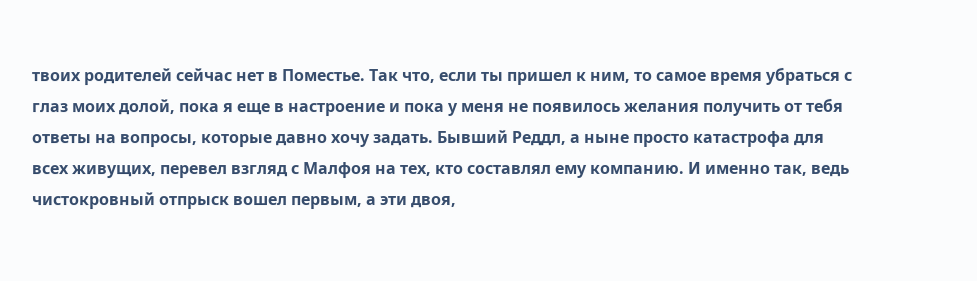твоих родителей сейчас нет в Поместье. Так что, если ты пришел к ним, то самое время убраться с глаз моих долой, пока я еще в настроение и пока у меня не появилось желания получить от тебя ответы на вопросы, которые давно хочу задать. Бывший Реддл, а ныне просто катастрофа для всех живущих, перевел взгляд с Малфоя на тех, кто составлял ему компанию. И именно так, ведь чистокровный отпрыск вошел первым, а эти двоя,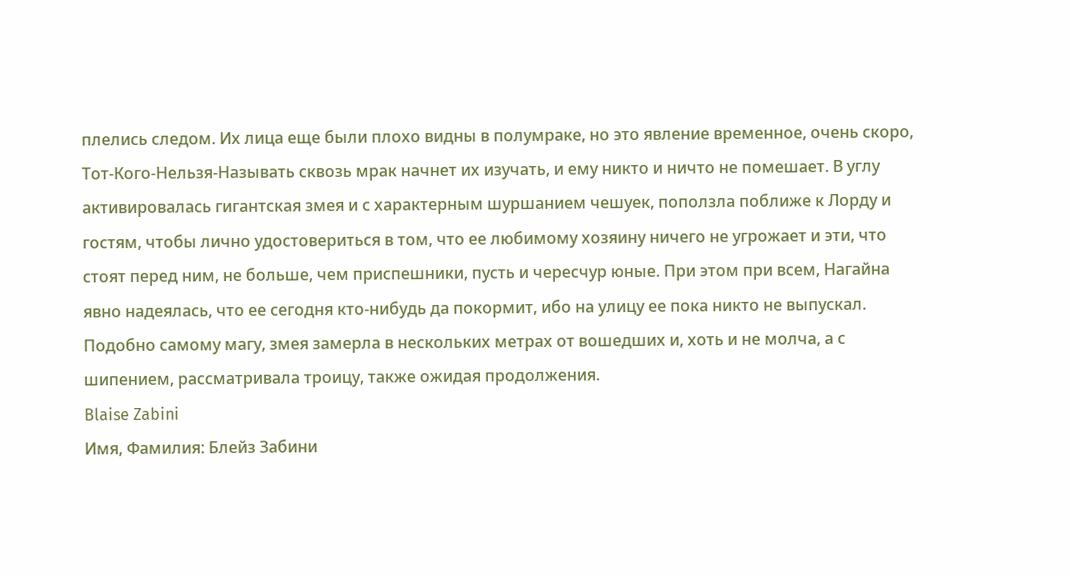плелись следом. Их лица еще были плохо видны в полумраке, но это явление временное, очень скоро, Тот-Кого-Нельзя-Называть сквозь мрак начнет их изучать, и ему никто и ничто не помешает. В углу активировалась гигантская змея и с характерным шуршанием чешуек, поползла поближе к Лорду и гостям, чтобы лично удостовериться в том, что ее любимому хозяину ничего не угрожает и эти, что стоят перед ним, не больше, чем приспешники, пусть и чересчур юные. При этом при всем, Нагайна явно надеялась, что ее сегодня кто-нибудь да покормит, ибо на улицу ее пока никто не выпускал. Подобно самому магу, змея замерла в нескольких метрах от вошедших и, хоть и не молча, а с шипением, рассматривала троицу, также ожидая продолжения.
Blaise Zabini
Имя, Фамилия: Блейз Забини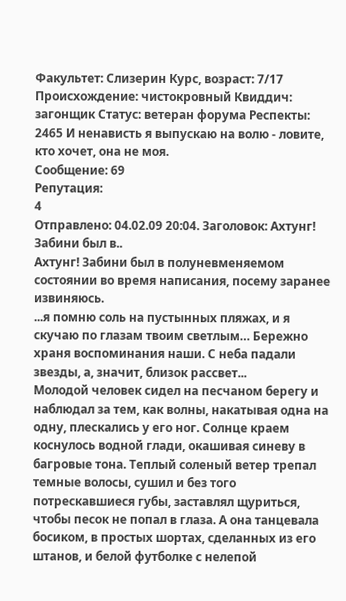Факультет: Слизерин Курс, возраст: 7/17 Происхождение: чистокровный Квиддич: загонщик Статус: ветеран форума Респекты: 2465 И ненависть я выпускаю на волю - ловите, кто хочет, она не моя.
Сообщение: 69
Репутация:
4
Отправлено: 04.02.09 20:04. Заголовок: Ахтунг! Забини был в..
Ахтунг! Забини был в полуневменяемом состоянии во время написания, посему заранее извиняюсь.
...я помню соль на пустынных пляжах, и я скучаю по глазам твоим светлым… Бережно храня воспоминания наши. С неба падали звезды, а, значит, близок рассвет...
Молодой человек сидел на песчаном берегу и наблюдал за тем, как волны, накатывая одна на одну, плескались у его ног. Солнце краем коснулось водной глади, окашивая синеву в багровые тона. Теплый соленый ветер трепал темные волосы, сушил и без того потрескавшиеся губы, заставлял щуриться, чтобы песок не попал в глаза. А она танцевала босиком, в простых шортах, сделанных из его штанов, и белой футболке с нелепой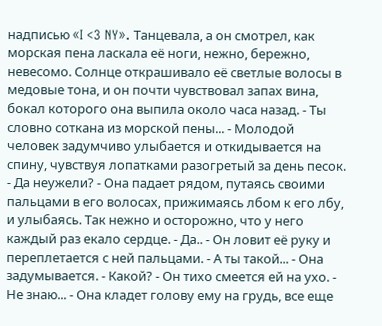надписью «I <3 NY». Танцевала, а он смотрел, как морская пена ласкала её ноги, нежно, бережно, невесомо. Солнце открашивало её светлые волосы в медовые тона, и он почти чувствовал запах вина, бокал которого она выпила около часа назад. - Ты словно соткана из морской пены... - Молодой человек задумчиво улыбается и откидывается на спину, чувствуя лопатками разогретый за день песок. - Да неужели? - Она падает рядом, путаясь своими пальцами в его волосах, прижимаясь лбом к его лбу, и улыбаясь. Так нежно и осторожно, что у него каждый раз екало сердце. - Да.. - Он ловит её руку и переплетается с ней пальцами. - А ты такой... - Она задумывается. - Какой? - Он тихо смеется ей на ухо. - Не знаю... - Она кладет голову ему на грудь, все еще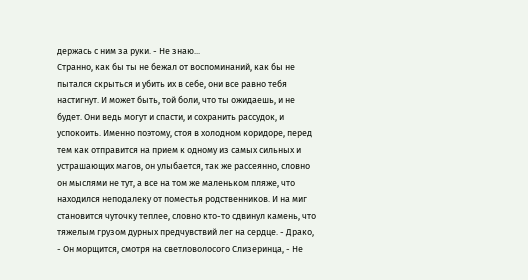держась с ним за руки. - Не знаю...
Странно, как бы ты не бежал от воспоминаний, как бы не пытался скрыться и убить их в себе, они все равно тебя настигнут. И может быть, той боли, что ты ожидаешь, и не будет. Они ведь могут и спасти, и сохранить рассудок, и успокоить. Именно поэтому, стоя в холодном коридоре, перед тем как отправится на прием к одному из самых сильных и устрашающих магов, он улыбается, так же рассеянно, словно он мыслями не тут, а все на том же маленьком пляже, что находился неподалеку от поместья родственников. И на миг становится чуточку теплее, словно кто-то сдвинул камень, что тяжелым грузом дурных предчувствий лег на сердце. - Драко, - Он морщится, смотря на светловолосого Слизеринца, - Не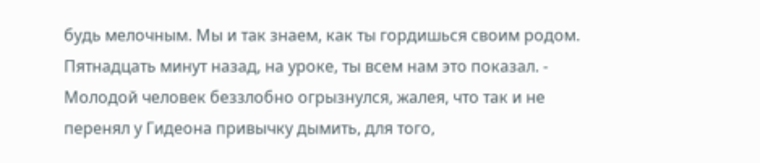будь мелочным. Мы и так знаем, как ты гордишься своим родом. Пятнадцать минут назад, на уроке, ты всем нам это показал. - Молодой человек беззлобно огрызнулся, жалея, что так и не перенял у Гидеона привычку дымить, для того,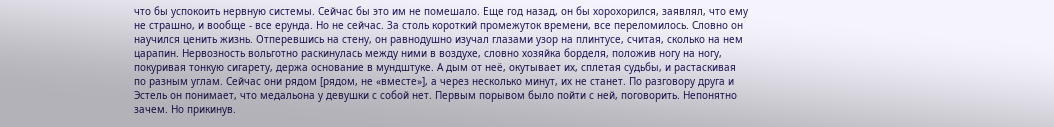что бы успокоить нервную системы. Сейчас бы это им не помешало. Еще год назад, он бы хорохорился, заявлял, что ему не страшно, и вообще - все ерунда. Но не сейчас. За столь короткий промежуток времени, все переломилось. Словно он научился ценить жизнь. Отперевшись на стену, он равнодушно изучал глазами узор на плинтусе, считая, сколько на нем царапин. Нервозность вольготно раскинулась между ними в воздухе, словно хозяйка борделя, положив ногу на ногу, покуривая тонкую сигарету, держа основание в мундштуке. А дым от неё, окутывает их, сплетая судьбы, и растаскивая по разным углам. Сейчас они рядом [рядом, не «вместе»], а через несколько минут, их не станет. По разговору друга и Эстель он понимает, что медальона у девушки с собой нет. Первым порывом было пойти с ней, поговорить. Непонятно зачем. Но прикинув.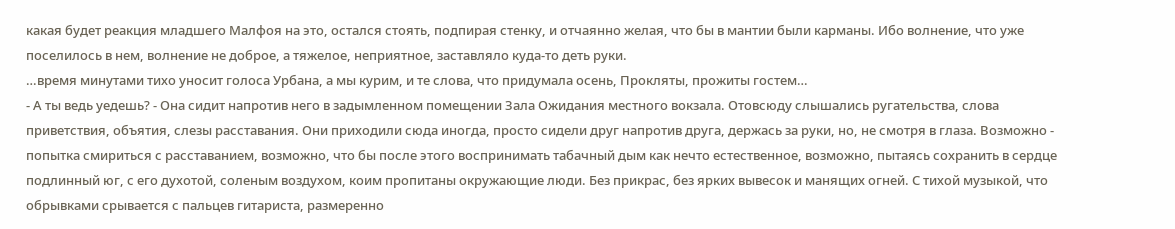какая будет реакция младшего Малфоя на это, остался стоять, подпирая стенку, и отчаянно желая, что бы в мантии были карманы. Ибо волнение, что уже поселилось в нем, волнение не доброе, а тяжелое, неприятное, заставляло куда-то деть руки.
…время минутами тихо уносит голоса Урбана, а мы курим, и те слова, что придумала осень, Прокляты, прожиты гостем…
- А ты ведь уедешь? - Она сидит напротив него в задымленном помещении Зала Ожидания местного вокзала. Отовсюду слышались ругательства, слова приветствия, объятия, слезы расставания. Они приходили сюда иногда, просто сидели друг напротив друга, держась за руки, но, не смотря в глаза. Возможно - попытка смириться с расставанием, возможно, что бы после этого воспринимать табачный дым как нечто естественное, возможно, пытаясь сохранить в сердце подлинный юг, с его духотой, соленым воздухом, коим пропитаны окружающие люди. Без прикрас, без ярких вывесок и манящих огней. С тихой музыкой, что обрывками срывается с пальцев гитариста, размеренно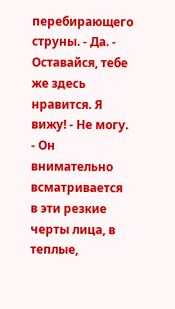перебирающего струны. - Да. - Оставайся, тебе же здесь нравится. Я вижу! - Не могу. - Он внимательно всматривается в эти резкие черты лица, в теплые,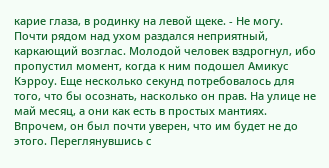карие глаза, в родинку на левой щеке. - Не могу.
Почти рядом над ухом раздался неприятный, каркающий возглас. Молодой человек вздрогнул, ибо пропустил момент, когда к ним подошел Амикус Кэрроу. Еще несколько секунд потребовалось для того, что бы осознать, насколько он прав. На улице не май месяц, а они как есть в простых мантиях. Впрочем, он был почти уверен, что им будет не до этого. Переглянувшись с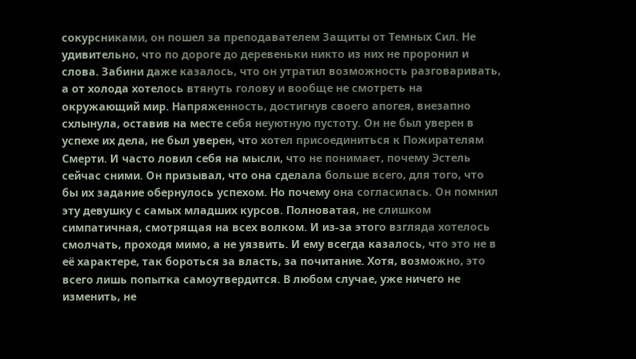сокурсниками, он пошел за преподавателем Защиты от Темных Сил. Не удивительно, что по дороге до деревеньки никто из них не проронил и слова. Забини даже казалось, что он утратил возможность разговаривать, а от холода хотелось втянуть голову и вообще не смотреть на окружающий мир. Напряженность, достигнув своего апогея, внезапно схлынула, оставив на месте себя неуютную пустоту. Он не был уверен в успехе их дела, не был уверен, что хотел присоединиться к Пожирателям Смерти. И часто ловил себя на мысли, что не понимает, почему Эстель сейчас сними. Он призывал, что она сделала больше всего, для того, что бы их задание обернулось успехом. Но почему она согласилась. Он помнил эту девушку с самых младших курсов. Полноватая, не слишком симпатичная, смотрящая на всех волком. И из-за этого взгляда хотелось смолчать, проходя мимо, а не уязвить. И ему всегда казалось, что это не в её характере, так бороться за власть, за почитание. Хотя, возможно, это всего лишь попытка самоутвердится. В любом случае, уже ничего не изменить, не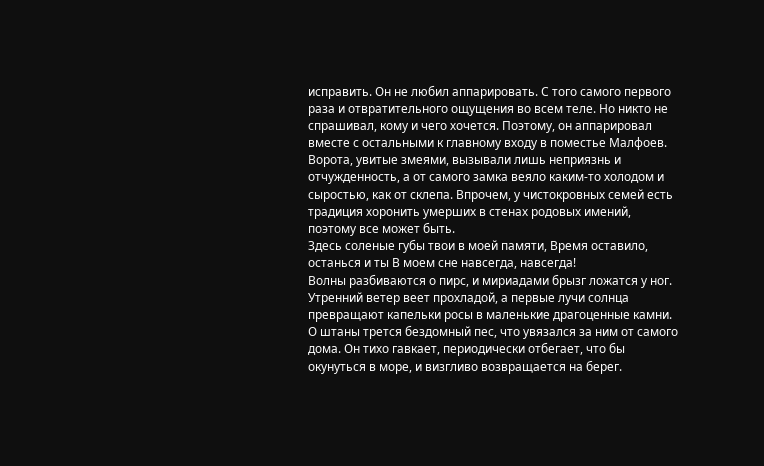исправить. Он не любил аппарировать. С того самого первого раза и отвратительного ощущения во всем теле. Но никто не спрашивал, кому и чего хочется. Поэтому, он аппарировал вместе с остальными к главному входу в поместье Малфоев. Ворота, увитые змеями, вызывали лишь неприязнь и отчужденность, а от самого замка веяло каким-то холодом и сыростью, как от склепа. Впрочем, у чистокровных семей есть традиция хоронить умерших в стенах родовых имений, поэтому все может быть.
Здесь соленые губы твои в моей памяти, Время оставило, останься и ты В моем сне навсегда, навсегда!
Волны разбиваются о пирс, и мириадами брызг ложатся у ног. Утренний ветер веет прохладой, а первые лучи солнца превращают капельки росы в маленькие драгоценные камни. О штаны трется бездомный пес, что увязался за ним от самого дома. Он тихо гавкает, периодически отбегает, что бы окунуться в море, и визгливо возвращается на берег.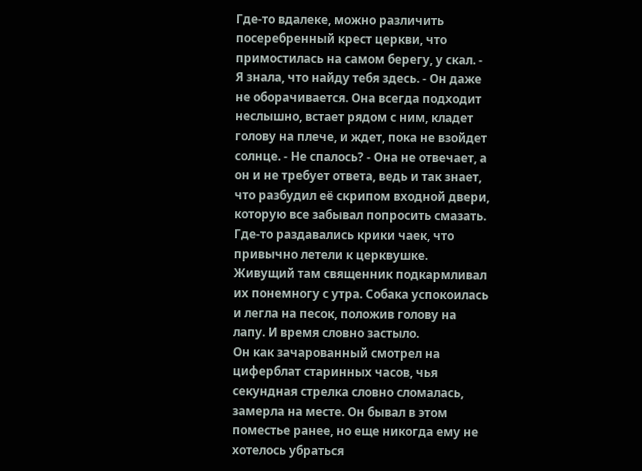Где-то вдалеке, можно различить посеребренный крест церкви, что примостилась на самом берегу, у скал. - Я знала, что найду тебя здесь. - Он даже не оборачивается. Она всегда подходит неслышно, встает рядом с ним, кладет голову на плече, и ждет, пока не взойдет солнце. - Не спалось? - Она не отвечает, а он и не требует ответа, ведь и так знает, что разбудил её скрипом входной двери, которую все забывал попросить смазать. Где-то раздавались крики чаек, что привычно летели к церквушке. Живущий там священник подкармливал их понемногу с утра. Собака успокоилась и легла на песок, положив голову на лапу. И время словно застыло.
Он как зачарованный смотрел на циферблат старинных часов, чья секундная стрелка словно сломалась, замерла на месте. Он бывал в этом поместье ранее, но еще никогда ему не хотелось убраться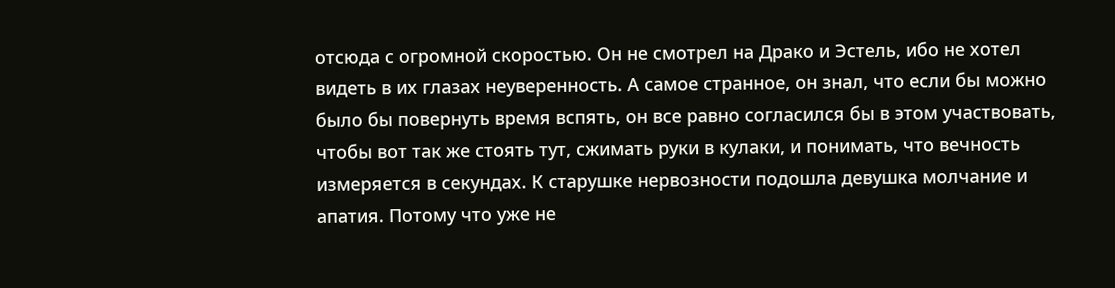отсюда с огромной скоростью. Он не смотрел на Драко и Эстель, ибо не хотел видеть в их глазах неуверенность. А самое странное, он знал, что если бы можно было бы повернуть время вспять, он все равно согласился бы в этом участвовать, чтобы вот так же стоять тут, сжимать руки в кулаки, и понимать, что вечность измеряется в секундах. К старушке нервозности подошла девушка молчание и апатия. Потому что уже не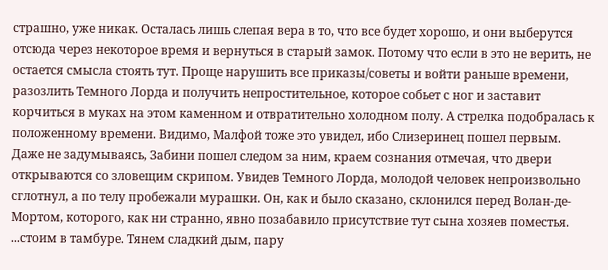страшно, уже никак. Осталась лишь слепая вера в то, что все будет хорошо, и они выберутся отсюда через некоторое время и вернуться в старый замок. Потому что если в это не верить, не остается смысла стоять тут. Проще нарушить все приказы/советы и войти раньше времени, разозлить Темного Лорда и получить непростительное, которое собьет с ног и заставит корчиться в муках на этом каменном и отвратительно холодном полу. А стрелка подобралась к положенному времени. Видимо, Малфой тоже это увидел, ибо Слизеринец пошел первым. Даже не задумываясь, Забини пошел следом за ним, краем сознания отмечая, что двери открываются со зловещим скрипом. Увидев Темного Лорда, молодой человек непроизвольно сглотнул, а по телу пробежали мурашки. Он, как и было сказано, склонился перед Волан-де-Мортом, которого, как ни странно, явно позабавило присутствие тут сына хозяев поместья.
...стоим в тамбуре. Тянем сладкий дым, пару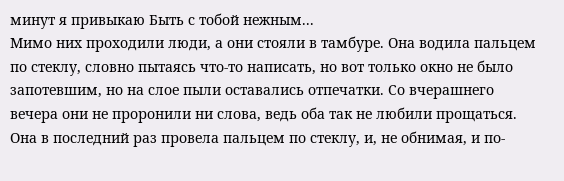минут я привыкаю Быть с тобой нежным...
Мимо них проходили люди, а они стояли в тамбуре. Она водила пальцем по стеклу, словно пытаясь что-то написать, но вот только окно не было запотевшим, но на слое пыли оставались отпечатки. Со вчерашнего вечера они не проронили ни слова, ведь оба так не любили прощаться. Она в последний раз провела пальцем по стеклу, и, не обнимая, и по-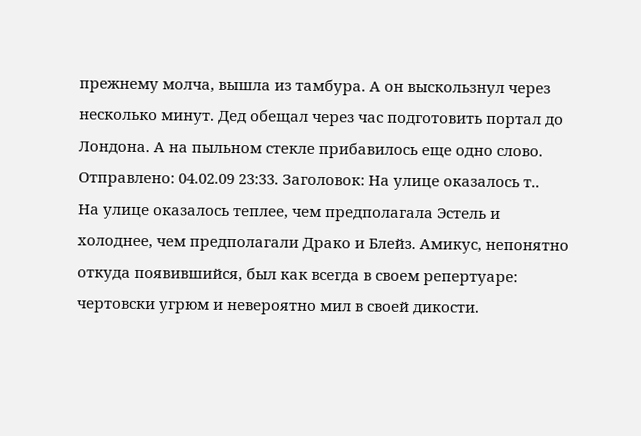прежнему молча, вышла из тамбура. А он выскользнул через несколько минут. Дед обещал через час подготовить портал до Лондона. А на пыльном стекле прибавилось еще одно слово.
Отправлено: 04.02.09 23:33. Заголовок: На улице оказалось т..
На улице оказалось теплее, чем предполагала Эстель и холоднее, чем предполагали Драко и Блейз. Амикус, непонятно откуда появившийся, был как всегда в своем репертуаре: чертовски угрюм и невероятно мил в своей дикости.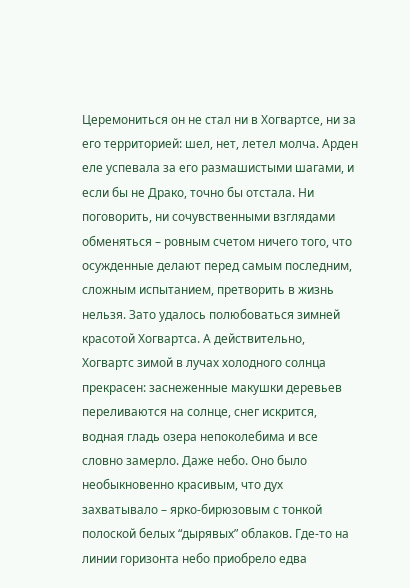Церемониться он не стал ни в Хогвартсе, ни за его территорией: шел, нет, летел молча. Арден еле успевала за его размашистыми шагами, и если бы не Драко, точно бы отстала. Ни поговорить, ни сочувственными взглядами обменяться – ровным счетом ничего того, что осужденные делают перед самым последним, сложным испытанием, претворить в жизнь нельзя. Зато удалось полюбоваться зимней красотой Хогвартса. А действительно, Хогвартс зимой в лучах холодного солнца прекрасен: заснеженные макушки деревьев переливаются на солнце, снег искрится, водная гладь озера непоколебима и все словно замерло. Даже небо. Оно было необыкновенно красивым, что дух захватывало – ярко-бирюзовым с тонкой полоской белых “дырявых” облаков. Где-то на линии горизонта небо приобрело едва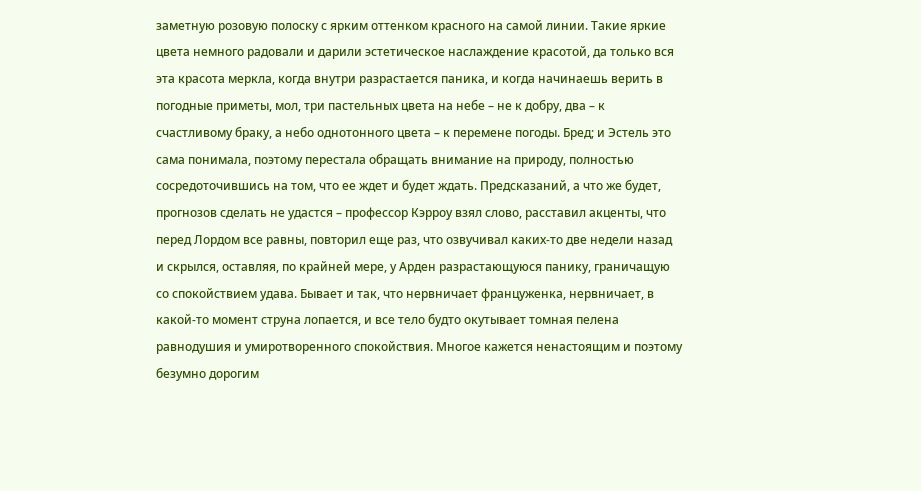заметную розовую полоску с ярким оттенком красного на самой линии. Такие яркие цвета немного радовали и дарили эстетическое наслаждение красотой, да только вся эта красота меркла, когда внутри разрастается паника, и когда начинаешь верить в погодные приметы, мол, три пастельных цвета на небе – не к добру, два – к счастливому браку, а небо однотонного цвета – к перемене погоды. Бред; и Эстель это сама понимала, поэтому перестала обращать внимание на природу, полностью сосредоточившись на том, что ее ждет и будет ждать. Предсказаний, а что же будет, прогнозов сделать не удастся – профессор Кэрроу взял слово, расставил акценты, что перед Лордом все равны, повторил еще раз, что озвучивал каких-то две недели назад и скрылся, оставляя, по крайней мере, у Арден разрастающуюся панику, граничащую со спокойствием удава. Бывает и так, что нервничает француженка, нервничает, в какой-то момент струна лопается, и все тело будто окутывает томная пелена равнодушия и умиротворенного спокойствия. Многое кажется ненастоящим и поэтому безумно дорогим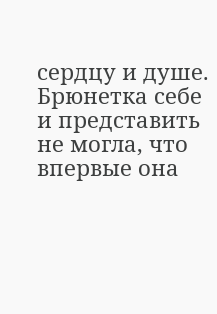сердцу и душе. Брюнетка себе и представить не могла, что впервые она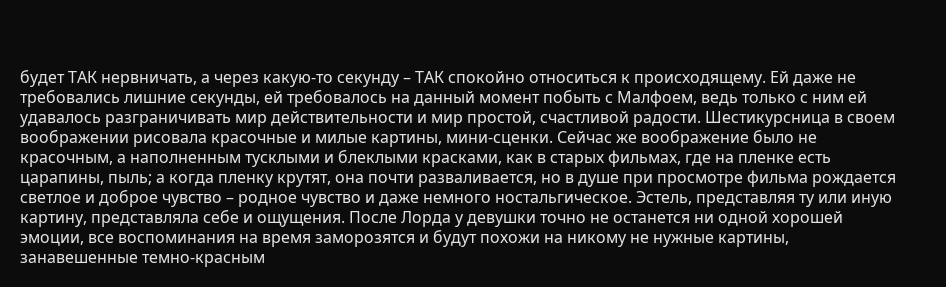будет ТАК нервничать, а через какую-то секунду – ТАК спокойно относиться к происходящему. Ей даже не требовались лишние секунды, ей требовалось на данный момент побыть с Малфоем, ведь только с ним ей удавалось разграничивать мир действительности и мир простой, счастливой радости. Шестикурсница в своем воображении рисовала красочные и милые картины, мини-сценки. Сейчас же воображение было не красочным, а наполненным тусклыми и блеклыми красками, как в старых фильмах, где на пленке есть царапины, пыль; а когда пленку крутят, она почти разваливается, но в душе при просмотре фильма рождается светлое и доброе чувство – родное чувство и даже немного ностальгическое. Эстель, представляя ту или иную картину, представляла себе и ощущения. После Лорда у девушки точно не останется ни одной хорошей эмоции, все воспоминания на время заморозятся и будут похожи на никому не нужные картины, занавешенные темно-красным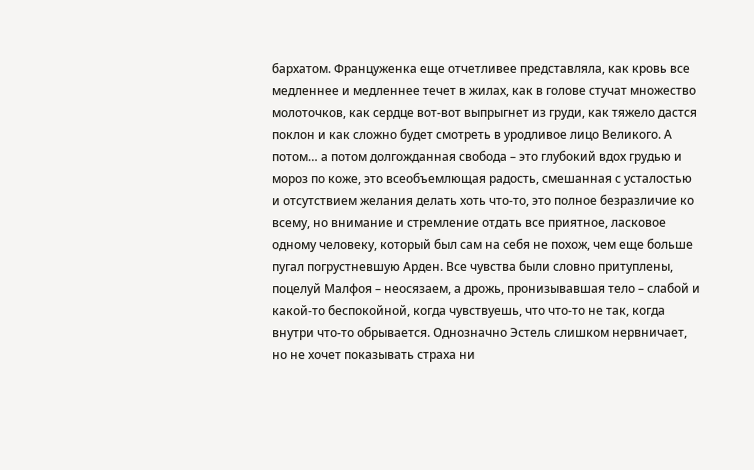бархатом. Француженка еще отчетливее представляла, как кровь все медленнее и медленнее течет в жилах, как в голове стучат множество молоточков, как сердце вот-вот выпрыгнет из груди, как тяжело дастся поклон и как сложно будет смотреть в уродливое лицо Великого. А потом… а потом долгожданная свобода – это глубокий вдох грудью и мороз по коже, это всеобъемлющая радость, смешанная с усталостью и отсутствием желания делать хоть что-то, это полное безразличие ко всему, но внимание и стремление отдать все приятное, ласковое одному человеку, который был сам на себя не похож, чем еще больше пугал погрустневшую Арден. Все чувства были словно притуплены, поцелуй Малфоя – неосязаем, а дрожь, пронизывавшая тело – слабой и какой-то беспокойной, когда чувствуешь, что что-то не так, когда внутри что-то обрывается. Однозначно Эстель слишком нервничает, но не хочет показывать страха ни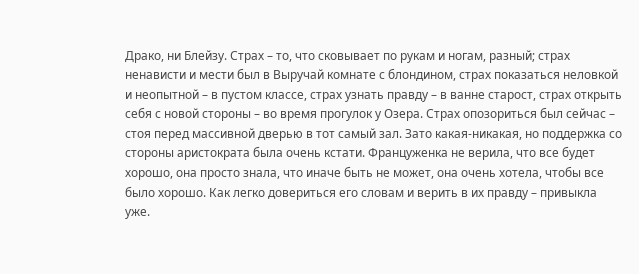Драко, ни Блейзу. Страх – то, что сковывает по рукам и ногам, разный; страх ненависти и мести был в Выручай комнате с блондином, страх показаться неловкой и неопытной – в пустом классе, страх узнать правду – в ванне старост, страх открыть себя с новой стороны – во время прогулок у Озера. Страх опозориться был сейчас – стоя перед массивной дверью в тот самый зал. Зато какая-никакая, но поддержка со стороны аристократа была очень кстати. Француженка не верила, что все будет хорошо, она просто знала, что иначе быть не может, она очень хотела, чтобы все было хорошо. Как легко довериться его словам и верить в их правду – привыкла уже.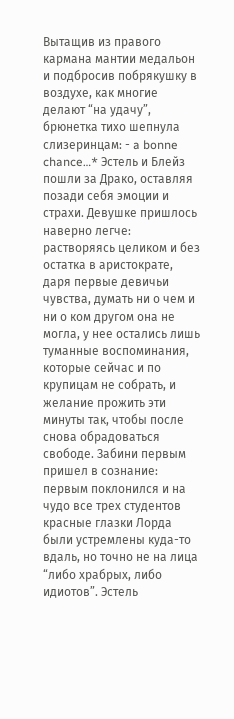Вытащив из правого кармана мантии медальон и подбросив побрякушку в воздухе, как многие делают “на удачу”, брюнетка тихо шепнула слизеринцам: - a bonne chance…* Эстель и Блейз пошли за Драко, оставляя позади себя эмоции и страхи. Девушке пришлось наверно легче: растворяясь целиком и без остатка в аристократе, даря первые девичьи чувства, думать ни о чем и ни о ком другом она не могла, у нее остались лишь туманные воспоминания, которые сейчас и по крупицам не собрать, и желание прожить эти минуты так, чтобы после снова обрадоваться свободе. Забини первым пришел в сознание: первым поклонился и на чудо все трех студентов красные глазки Лорда были устремлены куда-то вдаль, но точно не на лица “либо храбрых, либо идиотов”. Эстель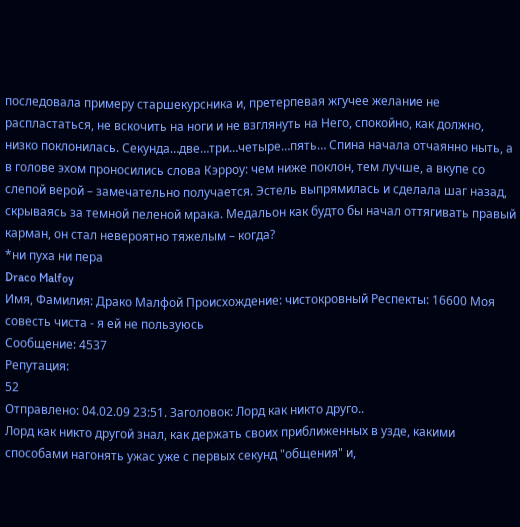последовала примеру старшекурсника и, претерпевая жгучее желание не распластаться, не вскочить на ноги и не взглянуть на Него, спокойно, как должно, низко поклонилась. Секунда…две…три…четыре…пять… Спина начала отчаянно ныть, а в голове эхом проносились слова Кэрроу: чем ниже поклон, тем лучше, а вкупе со слепой верой – замечательно получается. Эстель выпрямилась и сделала шаг назад, скрываясь за темной пеленой мрака. Медальон как будто бы начал оттягивать правый карман, он стал невероятно тяжелым – когда?
*ни пуха ни пера
Draco Malfoy
Имя, Фамилия: Драко Малфой Происхождение: чистокровный Респекты: 16600 Моя совесть чиста - я ей не пользуюсь
Сообщение: 4537
Репутация:
52
Отправлено: 04.02.09 23:51. Заголовок: Лорд как никто друго..
Лорд как никто другой знал, как держать своих приближенных в узде, какими способами нагонять ужас уже с первых секунд "общения" и,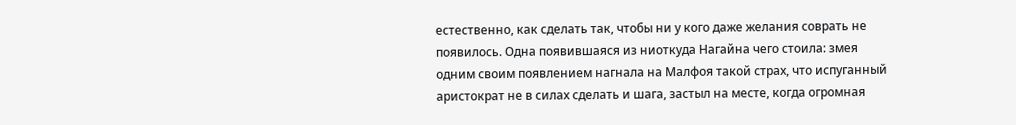естественно, как сделать так, чтобы ни у кого даже желания соврать не появилось. Одна появившаяся из ниоткуда Нагайна чего стоила: змея одним своим появлением нагнала на Малфоя такой страх, что испуганный аристократ не в силах сделать и шага, застыл на месте, когда огромная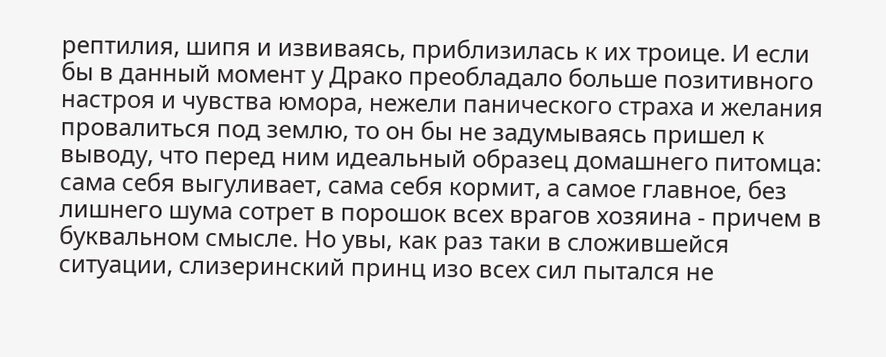рептилия, шипя и извиваясь, приблизилась к их троице. И если бы в данный момент у Драко преобладало больше позитивного настроя и чувства юмора, нежели панического страха и желания провалиться под землю, то он бы не задумываясь пришел к выводу, что перед ним идеальный образец домашнего питомца: сама себя выгуливает, сама себя кормит, а самое главное, без лишнего шума сотрет в порошок всех врагов хозяина - причем в буквальном смысле. Но увы, как раз таки в сложившейся ситуации, слизеринский принц изо всех сил пытался не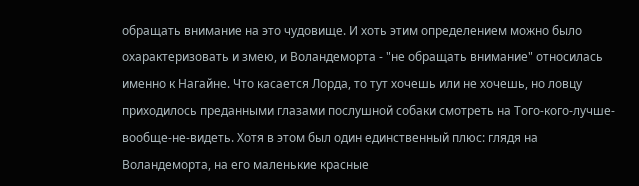обращать внимание на это чудовище. И хоть этим определением можно было охарактеризовать и змею, и Воландеморта - "не обращать внимание" относилась именно к Нагайне. Что касается Лорда, то тут хочешь или не хочешь, но ловцу приходилось преданными глазами послушной собаки смотреть на Того-кого-лучше-вообще-не-видеть. Хотя в этом был один единственный плюс: глядя на Воландеморта, на его маленькие красные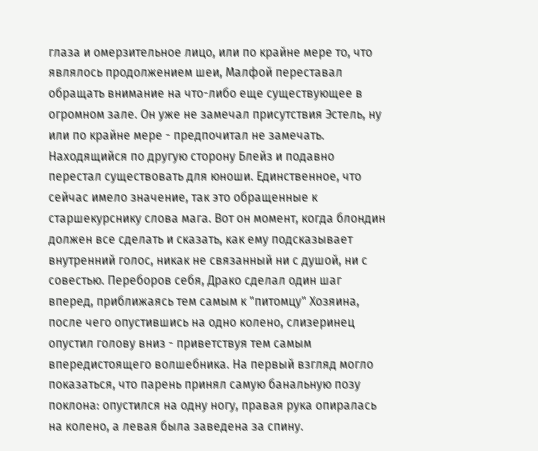глаза и омерзительное лицо, или по крайне мере то, что являлось продолжением шеи, Малфой переставал обращать внимание на что-либо еще существующее в огромном зале. Он уже не замечал присутствия Эстель, ну или по крайне мере - предпочитал не замечать. Находящийся по другую сторону Блейз и подавно перестал существовать для юноши. Единственное, что сейчас имело значение, так это обращенные к старшекурснику слова мага. Вот он момент, когда блондин должен все сделать и сказать, как ему подсказывает внутренний голос, никак не связанный ни с душой, ни с совестью. Переборов себя, Драко сделал один шаг вперед, приближаясь тем самым к "питомцу" Хозяина, после чего опустившись на одно колено, слизеринец опустил голову вниз - приветствуя тем самым впередистоящего волшебника. На первый взгляд могло показаться, что парень принял самую банальную позу поклона: опустился на одну ногу, правая рука опиралась на колено, а левая была заведена за спину.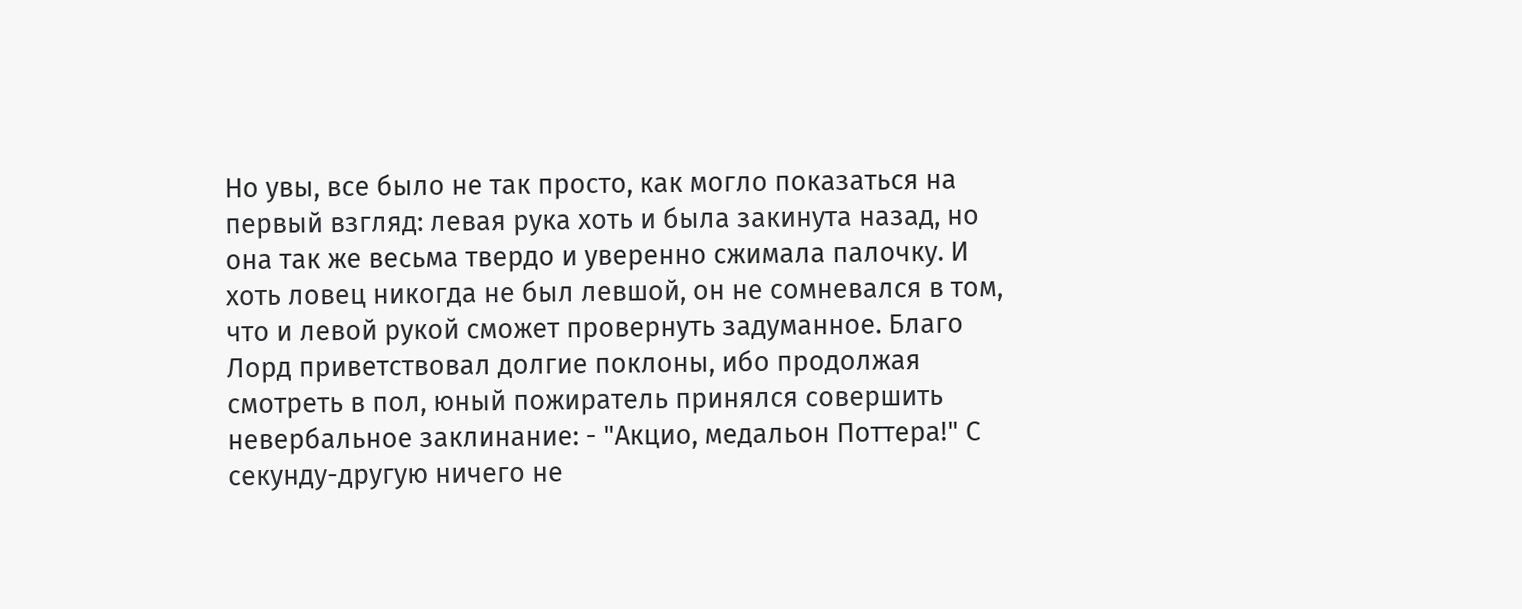Но увы, все было не так просто, как могло показаться на первый взгляд: левая рука хоть и была закинута назад, но она так же весьма твердо и уверенно сжимала палочку. И хоть ловец никогда не был левшой, он не сомневался в том, что и левой рукой сможет провернуть задуманное. Благо Лорд приветствовал долгие поклоны, ибо продолжая смотреть в пол, юный пожиратель принялся совершить невербальное заклинание: - "Акцио, медальон Поттера!" С секунду-другую ничего не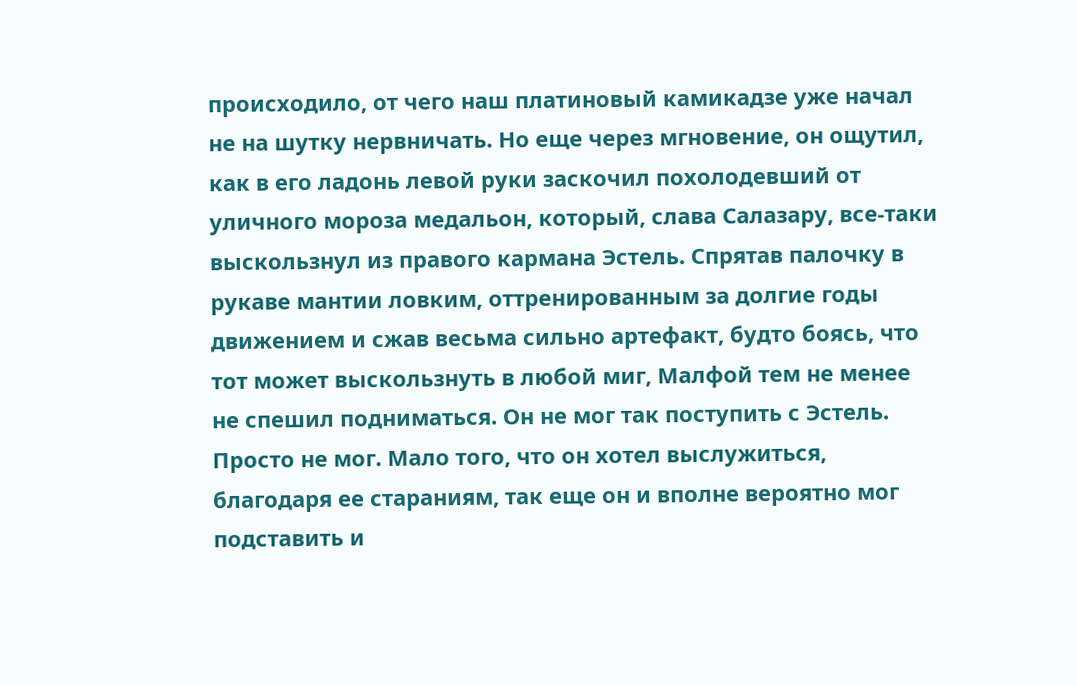происходило, от чего наш платиновый камикадзе уже начал не на шутку нервничать. Но еще через мгновение, он ощутил, как в его ладонь левой руки заскочил похолодевший от уличного мороза медальон, который, слава Салазару, все-таки выскользнул из правого кармана Эстель. Спрятав палочку в рукаве мантии ловким, оттренированным за долгие годы движением и сжав весьма сильно артефакт, будто боясь, что тот может выскользнуть в любой миг, Малфой тем не менее не спешил подниматься. Он не мог так поступить с Эстель. Просто не мог. Мало того, что он хотел выслужиться, благодаря ее стараниям, так еще он и вполне вероятно мог подставить и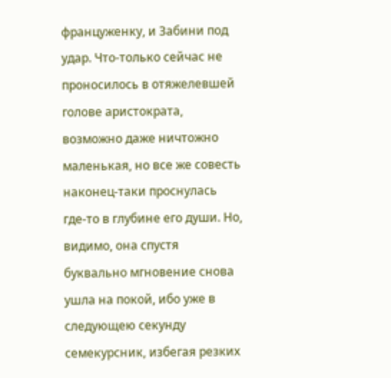француженку, и Забини под удар. Что-только сейчас не проносилось в отяжелевшей голове аристократа, возможно даже ничтожно маленькая, но все же совесть наконец-таки проснулась где-то в глубине его души. Но, видимо, она спустя буквально мгновение снова ушла на покой, ибо уже в следующею секунду семекурсник, избегая резких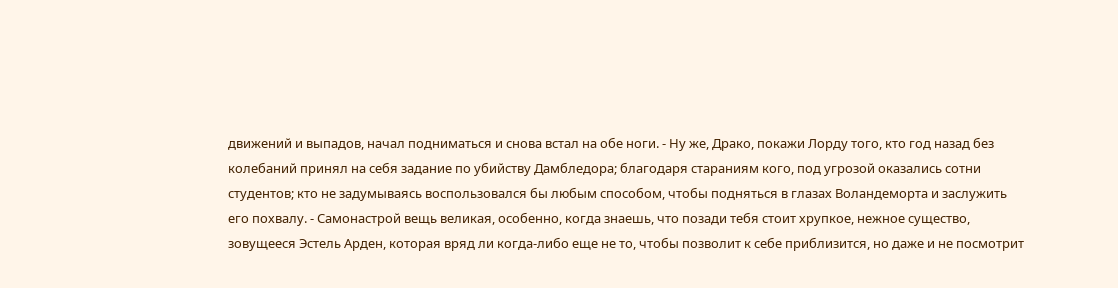движений и выпадов, начал подниматься и снова встал на обе ноги. - Ну же, Драко, покажи Лорду того, кто год назад без колебаний принял на себя задание по убийству Дамбледора; благодаря стараниям кого, под угрозой оказались сотни студентов; кто не задумываясь воспользовался бы любым способом, чтобы подняться в глазах Воландеморта и заслужить его похвалу. - Самонастрой вещь великая, особенно, когда знаешь, что позади тебя стоит хрупкое, нежное существо, зовущееся Эстель Арден, которая вряд ли когда-либо еще не то, чтобы позволит к себе приблизится, но даже и не посмотрит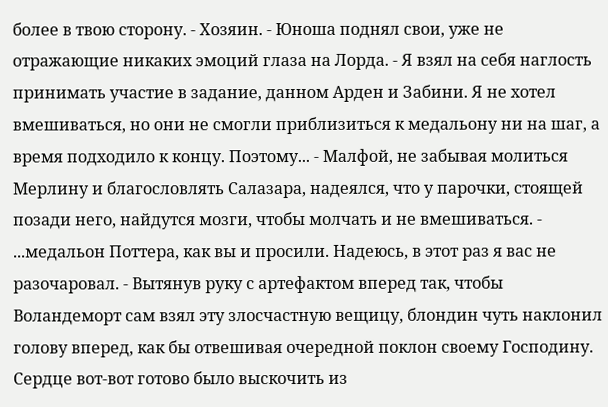более в твою сторону. - Хозяин. - Юноша поднял свои, уже не отражающие никаких эмоций глаза на Лорда. - Я взял на себя наглость принимать участие в задание, данном Арден и Забини. Я не хотел вмешиваться, но они не смогли приблизиться к медальону ни на шаг, а время подходило к концу. Поэтому... - Малфой, не забывая молиться Мерлину и благословлять Салазара, надеялся, что у парочки, стоящей позади него, найдутся мозги, чтобы молчать и не вмешиваться. - ...медальон Поттера, как вы и просили. Надеюсь, в этот раз я вас не разочаровал. - Вытянув руку с артефактом вперед так, чтобы Воландеморт сам взял эту злосчастную вещицу, блондин чуть наклонил голову вперед, как бы отвешивая очередной поклон своему Господину. Сердце вот-вот готово было выскочить из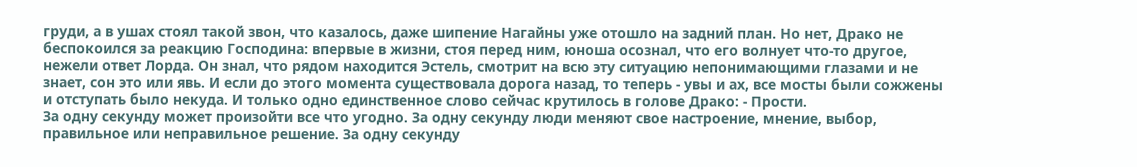груди, а в ушах стоял такой звон, что казалось, даже шипение Нагайны уже отошло на задний план. Но нет, Драко не беспокоился за реакцию Господина: впервые в жизни, стоя перед ним, юноша осознал, что его волнует что-то другое, нежели ответ Лорда. Он знал, что рядом находится Эстель, смотрит на всю эту ситуацию непонимающими глазами и не знает, сон это или явь. И если до этого момента существовала дорога назад, то теперь - увы и ах, все мосты были сожжены и отступать было некуда. И только одно единственное слово сейчас крутилось в голове Драко: - Прости.
За одну секунду может произойти все что угодно. За одну секунду люди меняют свое настроение, мнение, выбор, правильное или неправильное решение. За одну секунду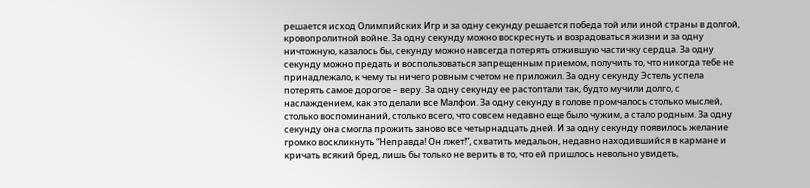решается исход Олимпийских Игр и за одну секунду решается победа той или иной страны в долгой, кровопролитной войне. За одну секунду можно воскреснуть и возрадоваться жизни и за одну ничтожную, казалось бы, секунду можно навсегда потерять отжившую частичку сердца. За одну секунду можно предать и воспользоваться запрещенным приемом, получить то, что никогда тебе не принадлежало, к чему ты ничего ровным счетом не приложил. За одну секунду Эстель успела потерять самое дорогое – веру. За одну секунду ее растоптали так, будто мучили долго, с наслаждением, как это делали все Малфои. За одну секунду в голове промчалось столько мыслей, столько воспоминаний, столько всего, что совсем недавно еще было чужим, а стало родным. За одну секунду она смогла прожить заново все четырнадцать дней. И за одну секунду появилось желание громко воскликнуть “Неправда! Он лжет!”, схватить медальон, недавно находившийся в кармане и кричать всякий бред, лишь бы только не верить в то, что ей пришлось невольно увидеть,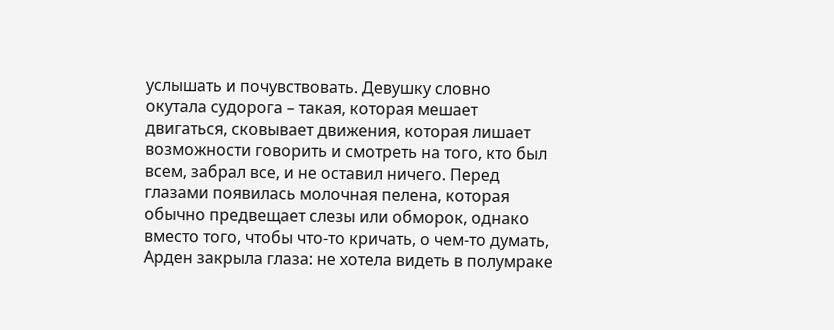услышать и почувствовать. Девушку словно окутала судорога – такая, которая мешает двигаться, сковывает движения, которая лишает возможности говорить и смотреть на того, кто был всем, забрал все, и не оставил ничего. Перед глазами появилась молочная пелена, которая обычно предвещает слезы или обморок, однако вместо того, чтобы что-то кричать, о чем-то думать, Арден закрыла глаза: не хотела видеть в полумраке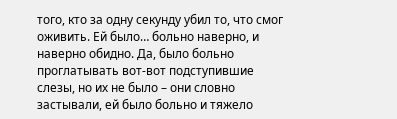того, кто за одну секунду убил то, что смог оживить. Ей было… больно наверно, и наверно обидно. Да, было больно проглатывать вот-вот подступившие слезы, но их не было – они словно застывали, ей было больно и тяжело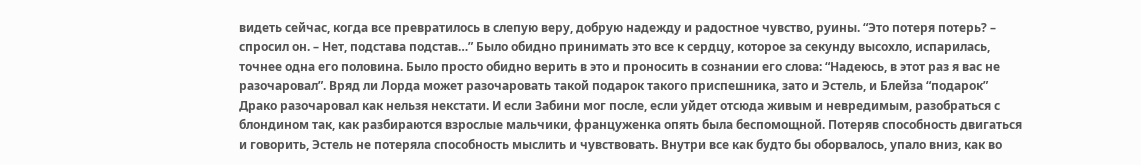видеть сейчас, когда все превратилось в слепую веру, добрую надежду и радостное чувство, руины. “Это потеря потерь? – спросил он. – Нет, подстава подстав…” Было обидно принимать это все к сердцу, которое за секунду высохло, испарилась, точнее одна его половина. Было просто обидно верить в это и проносить в сознании его слова: “Надеюсь, в этот раз я вас не разочаровал”. Вряд ли Лорда может разочаровать такой подарок такого приспешника, зато и Эстель, и Блейза “подарок” Драко разочаровал как нельзя некстати. И если Забини мог после, если уйдет отсюда живым и невредимым, разобраться с блондином так, как разбираются взрослые мальчики, француженка опять была беспомощной. Потеряв способность двигаться и говорить, Эстель не потеряла способность мыслить и чувствовать. Внутри все как будто бы оборвалось, упало вниз, как во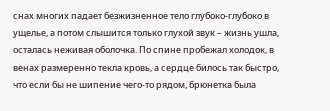снах многих падает безжизненное тело глубоко-глубоко в ущелье, а потом слышится только глухой звук – жизнь ушла, осталась неживая оболочка. По спине пробежал холодок, в венах размеренно текла кровь, а сердце билось так быстро, что если бы не шипение чего-то рядом, брюнетка была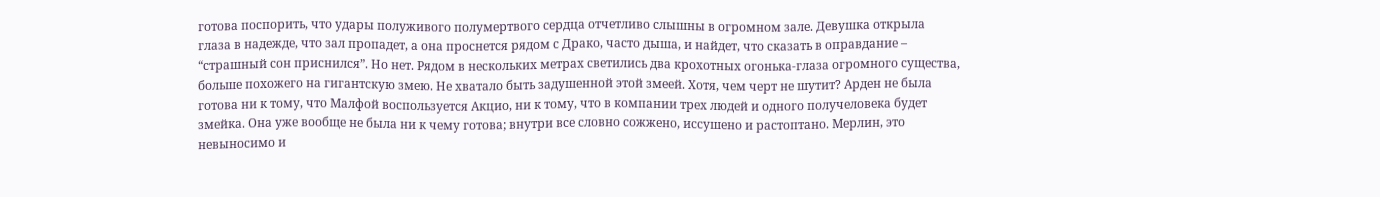готова поспорить, что удары полуживого полумертвого сердца отчетливо слышны в огромном зале. Девушка открыла глаза в надежде, что зал пропадет, а она проснется рядом с Драко, часто дыша, и найдет, что сказать в оправдание – “страшный сон приснился”. Но нет. Рядом в нескольких метрах светились два крохотных огонька-глаза огромного существа, больше похожего на гигантскую змею. Не хватало быть задушенной этой змеей. Хотя, чем черт не шутит? Арден не была готова ни к тому, что Малфой воспользуется Акцио, ни к тому, что в компании трех людей и одного получеловека будет змейка. Она уже вообще не была ни к чему готова; внутри все словно сожжено, иссушено и растоптано. Мерлин, это невыносимо и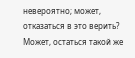невероятно; может, отказаться в это верить? Может, остаться такой же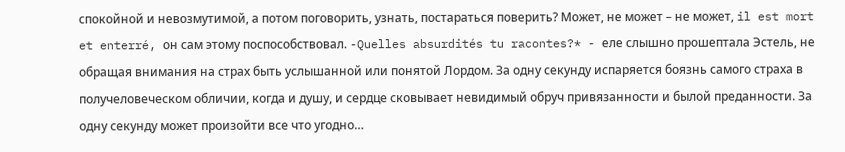спокойной и невозмутимой, а потом поговорить, узнать, постараться поверить? Может, не может – не может, il est mort et enterré, он сам этому поспособствовал. -Quelles absurdités tu racontes?* - еле слышно прошептала Эстель, не обращая внимания на страх быть услышанной или понятой Лордом. За одну секунду испаряется боязнь самого страха в получеловеческом обличии, когда и душу, и сердце сковывает невидимый обруч привязанности и былой преданности. За одну секунду может произойти все что угодно…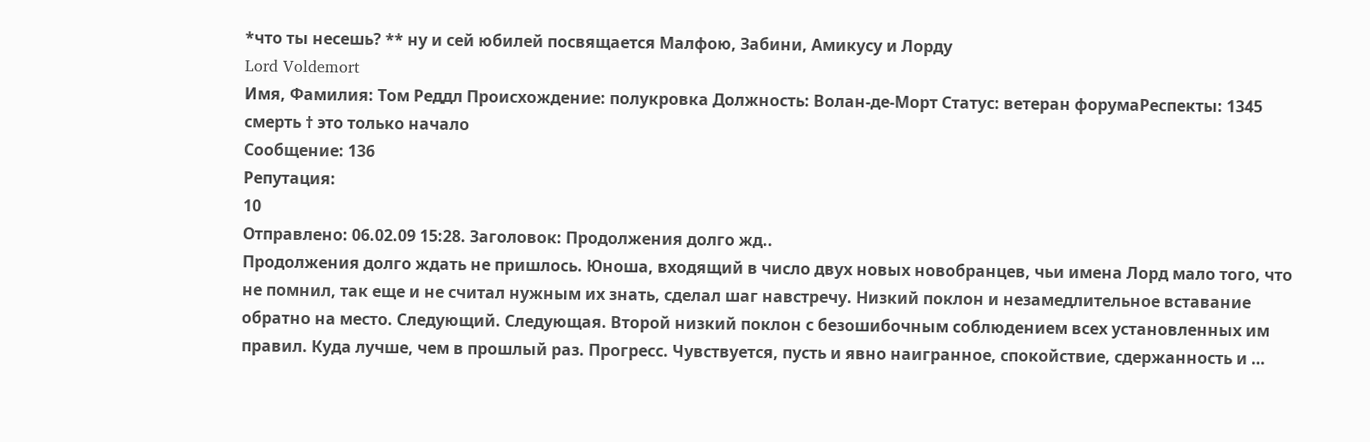*что ты несешь? ** ну и сей юбилей посвящается Малфою, Забини, Амикусу и Лорду
Lord Voldemort
Имя, Фамилия: Том Реддл Происхождение: полукровка Должность: Волан-де-Морт Статус: ветеран форумаРеспекты: 1345 смерть † это только начало
Сообщение: 136
Репутация:
10
Отправлено: 06.02.09 15:28. Заголовок: Продолжения долго жд..
Продолжения долго ждать не пришлось. Юноша, входящий в число двух новых новобранцев, чьи имена Лорд мало того, что не помнил, так еще и не считал нужным их знать, сделал шаг навстречу. Низкий поклон и незамедлительное вставание обратно на место. Следующий. Следующая. Второй низкий поклон с безошибочным соблюдением всех установленных им правил. Куда лучше, чем в прошлый раз. Прогресс. Чувствуется, пусть и явно наигранное, спокойствие, сдержанность и …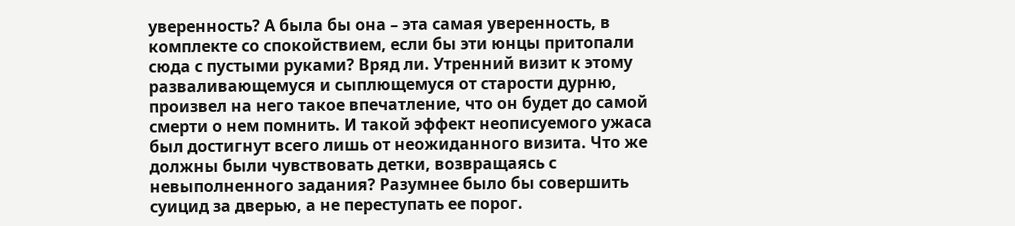уверенность? А была бы она – эта самая уверенность, в комплекте со спокойствием, если бы эти юнцы притопали сюда с пустыми руками? Вряд ли. Утренний визит к этому разваливающемуся и сыплющемуся от старости дурню, произвел на него такое впечатление, что он будет до самой смерти о нем помнить. И такой эффект неописуемого ужаса был достигнут всего лишь от неожиданного визита. Что же должны были чувствовать детки, возвращаясь с невыполненного задания? Разумнее было бы совершить суицид за дверью, а не переступать ее порог.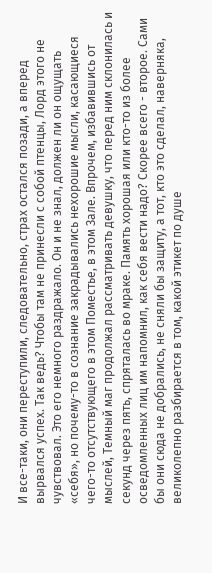И все-таки, они переступили, следовательно, страх остался позади, а вперед вырвался успех. Так ведь? Чтобы там не принесли с собой птенцы, Лорд этого не чувствовал. Это его немного раздражало. Он и не знал, должен ли он ощущать «себя», но почему-то в сознание закрадывались нехорошие мысли, касающиеся чего-то отсутствующего в этом Поместье, в этом Зале. Впрочем, избавившись от мыслей, Темный маг продолжал рассматривать девушку, что перед ним склонилась и секунд через пять, спряталась во мраке. Память хорошая или кто-то из более осведомленных лиц им напомнил, как себя вести надо? Скорее всего - второе. Сами бы они сюда не добрались, не сняли бы защиту, а тот, кто это сделал, наверняка, великолепно разбирается в том, какой этикет по душе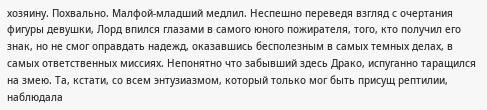хозяину. Похвально. Малфой-младший медлил. Неспешно переведя взгляд с очертания фигуры девушки, Лорд впился глазами в самого юного пожирателя, того, кто получил его знак, но не смог оправдать надежд, оказавшись бесполезным в самых темных делах, в самых ответственных миссиях. Непонятно что забывший здесь Драко, испуганно таращился на змею. Та, кстати, со всем энтузиазмом, который только мог быть присущ рептилии, наблюдала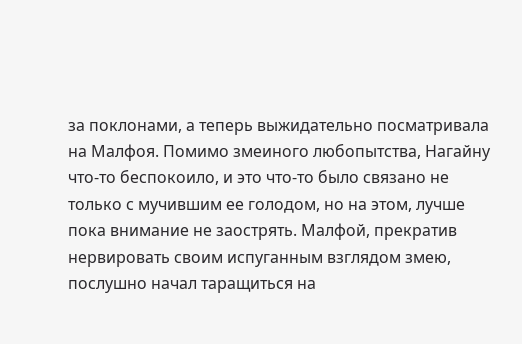за поклонами, а теперь выжидательно посматривала на Малфоя. Помимо змеиного любопытства, Нагайну что-то беспокоило, и это что-то было связано не только с мучившим ее голодом, но на этом, лучше пока внимание не заострять. Малфой, прекратив нервировать своим испуганным взглядом змею, послушно начал таращиться на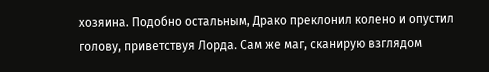хозяина. Подобно остальным, Драко преклонил колено и опустил голову, приветствуя Лорда. Сам же маг, сканирую взглядом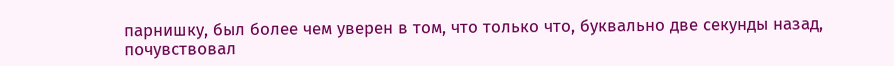парнишку, был более чем уверен в том, что только что, буквально две секунды назад, почувствовал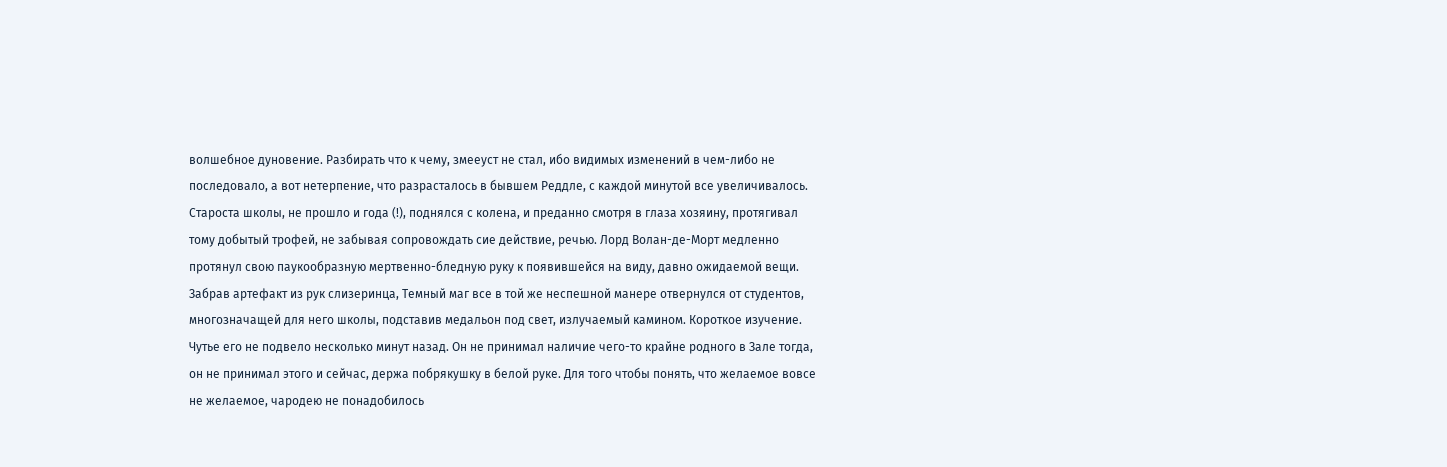волшебное дуновение. Разбирать что к чему, змееуст не стал, ибо видимых изменений в чем-либо не последовало, а вот нетерпение, что разрасталось в бывшем Реддле, с каждой минутой все увеличивалось. Староста школы, не прошло и года (!), поднялся с колена, и преданно смотря в глаза хозяину, протягивал тому добытый трофей, не забывая сопровождать сие действие, речью. Лорд Волан-де-Морт медленно протянул свою паукообразную мертвенно-бледную руку к появившейся на виду, давно ожидаемой вещи. Забрав артефакт из рук слизеринца, Темный маг все в той же неспешной манере отвернулся от студентов, многозначащей для него школы, подставив медальон под свет, излучаемый камином. Короткое изучение. Чутье его не подвело несколько минут назад. Он не принимал наличие чего-то крайне родного в Зале тогда, он не принимал этого и сейчас, держа побрякушку в белой руке. Для того чтобы понять, что желаемое вовсе не желаемое, чародею не понадобилось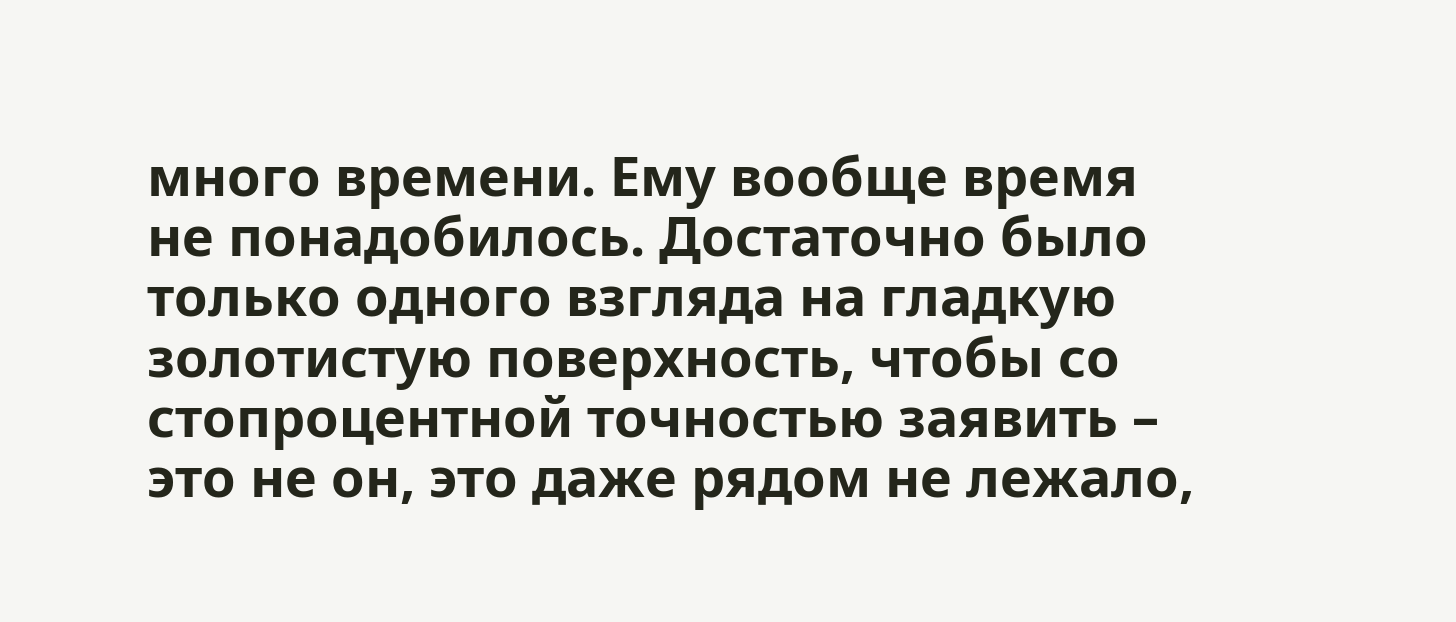много времени. Ему вообще время не понадобилось. Достаточно было только одного взгляда на гладкую золотистую поверхность, чтобы со стопроцентной точностью заявить – это не он, это даже рядом не лежало,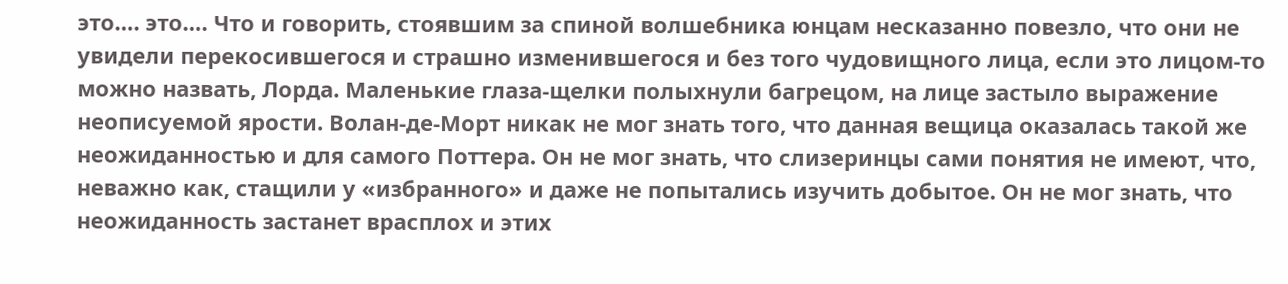это…. это…. Что и говорить, стоявшим за спиной волшебника юнцам несказанно повезло, что они не увидели перекосившегося и страшно изменившегося и без того чудовищного лица, если это лицом-то можно назвать, Лорда. Маленькие глаза-щелки полыхнули багрецом, на лице застыло выражение неописуемой ярости. Волан-де-Морт никак не мог знать того, что данная вещица оказалась такой же неожиданностью и для самого Поттера. Он не мог знать, что слизеринцы сами понятия не имеют, что, неважно как, стащили у «избранного» и даже не попытались изучить добытое. Он не мог знать, что неожиданность застанет врасплох и этих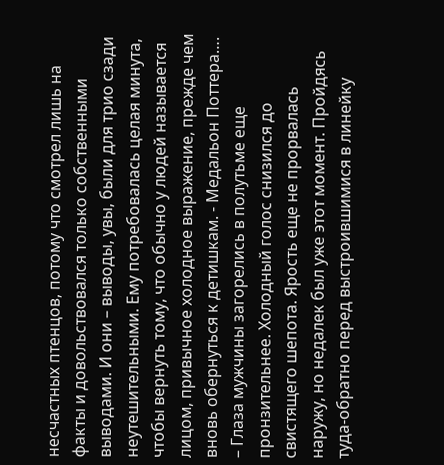несчастных птенцов, потому что смотрел лишь на факты и довольствовался только собственными выводами. И они – выводы, увы, были для трио сзади неутешительными. Ему потребовалась целая минута, чтобы вернуть тому, что обычно у людей называется лицом, привычное холодное выражение, прежде чем вновь обернуться к детишкам. - Медальон Поттера…. – Глаза мужчины загорелись в полутьме еще пронзительнее. Холодный голос снизился до свистящего шепота. Ярость еще не прорвалась наружу, но недалек был уже этот момент. Пройдясь туда-обратно перед выстроившимися в линейку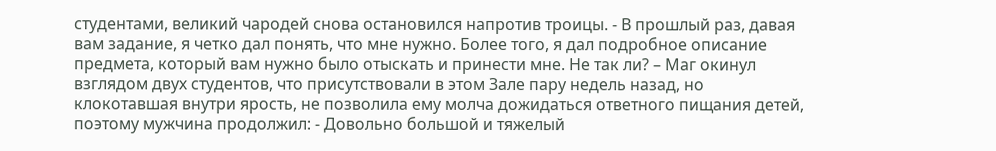студентами, великий чародей снова остановился напротив троицы. - В прошлый раз, давая вам задание, я четко дал понять, что мне нужно. Более того, я дал подробное описание предмета, который вам нужно было отыскать и принести мне. Не так ли? – Маг окинул взглядом двух студентов, что присутствовали в этом Зале пару недель назад, но клокотавшая внутри ярость, не позволила ему молча дожидаться ответного пищания детей, поэтому мужчина продолжил: - Довольно большой и тяжелый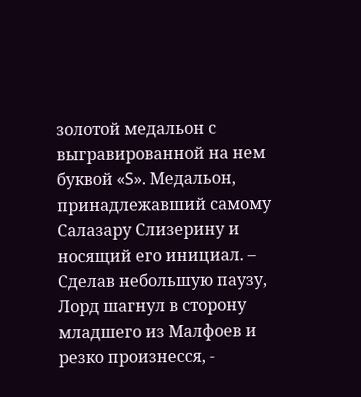золотой медальон с выгравированной на нем буквой «S». Медальон, принадлежавший самому Салазару Слизерину и носящий его инициал. – Сделав небольшую паузу, Лорд шагнул в сторону младшего из Малфоев и резко произнесся, -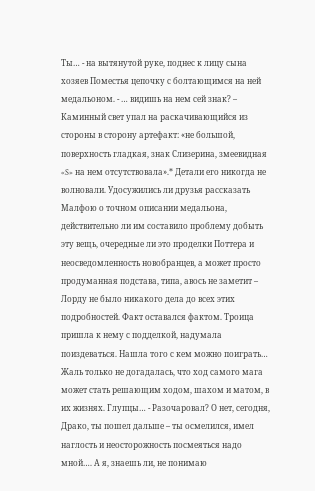Ты… - на вытянутой руке, поднес к лицу сына хозяев Поместья цепочку с болтающимся на ней медальоном. - … видишь на нем сей знак? – Каминный свет упал на раскачивающийся из стороны в сторону артефакт: «не большой, поверхность гладкая, знак Слизерина, змеевидная «S» на нем отсутствовала».* Детали его никогда не волновали. Удосужились ли друзья рассказать Малфою о точном описании медальона, действительно ли им составило проблему добыть эту вещь, очередные ли это проделки Поттера и неосведомленность новобранцев, а может просто продуманная подстава, типа, авось не заметит – Лорду не было никакого дела до всех этих подробностей. Факт оставался фактом. Троица пришла к нему с подделкой, надумала поиздеваться. Нашла того с кем можно поиграть… Жаль только не догадалась, что ход самого мага может стать решающим ходом, шахом и матом, в их жизнях. Глупцы… - Разочаровал? О нет, сегодня, Драко, ты пошел дальше – ты осмелился, имел наглость и неосторожность посмеяться надо мной…. А я, знаешь ли, не понимаю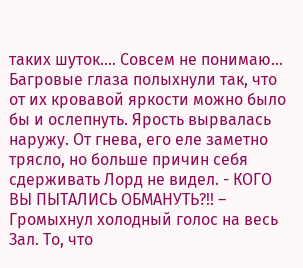таких шуток…. Совсем не понимаю… Багровые глаза полыхнули так, что от их кровавой яркости можно было бы и ослепнуть. Ярость вырвалась наружу. От гнева, его еле заметно трясло, но больше причин себя сдерживать Лорд не видел. - КОГО ВЫ ПЫТАЛИСЬ ОБМАНУТЬ?!! – Громыхнул холодный голос на весь Зал. То, что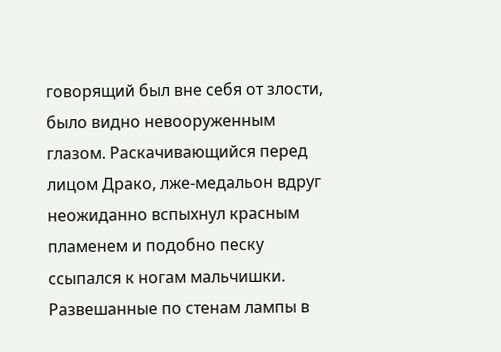говорящий был вне себя от злости, было видно невооруженным глазом. Раскачивающийся перед лицом Драко, лже-медальон вдруг неожиданно вспыхнул красным пламенем и подобно песку ссыпался к ногам мальчишки. Развешанные по стенам лампы в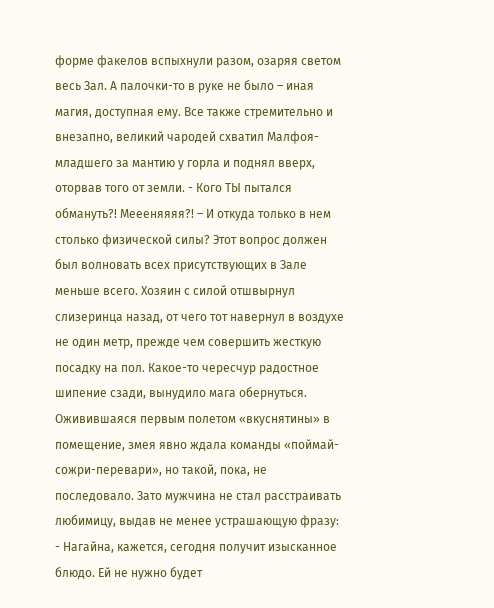форме факелов вспыхнули разом, озаряя светом весь Зал. А палочки-то в руке не было – иная магия, доступная ему. Все также стремительно и внезапно, великий чародей схватил Малфоя-младшего за мантию у горла и поднял вверх, оторвав того от земли. - Кого ТЫ пытался обмануть?! Меееняяяя?! – И откуда только в нем столько физической силы? Этот вопрос должен был волновать всех присутствующих в Зале меньше всего. Хозяин с силой отшвырнул слизеринца назад, от чего тот навернул в воздухе не один метр, прежде чем совершить жесткую посадку на пол. Какое-то чересчур радостное шипение сзади, вынудило мага обернуться. Оживившаяся первым полетом «вкуснятины» в помещение, змея явно ждала команды «поймай-сожри-перевари», но такой, пока, не последовало. Зато мужчина не стал расстраивать любимицу, выдав не менее устрашающую фразу: - Нагайна, кажется, сегодня получит изысканное блюдо. Ей не нужно будет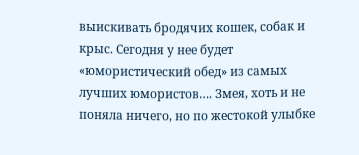выискивать бродячих кошек, собак и крыс. Сегодня у нее будет «юмористический обед» из самых лучших юмористов…. Змея, хоть и не поняла ничего, но по жестокой улыбке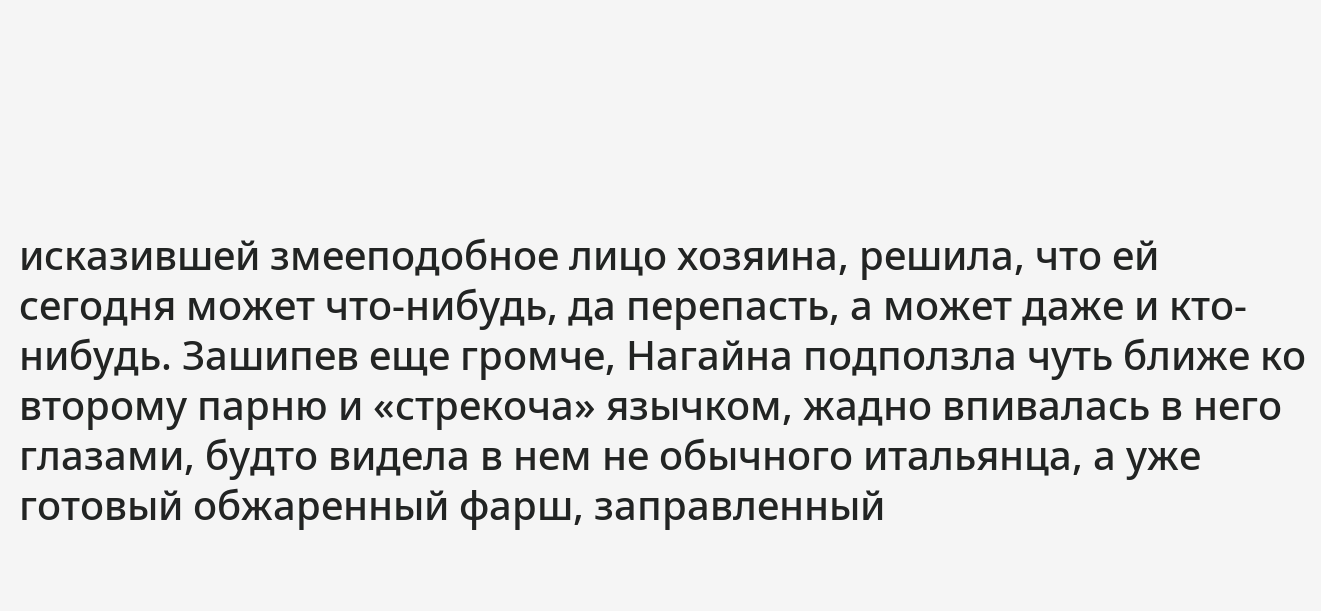исказившей змееподобное лицо хозяина, решила, что ей сегодня может что-нибудь, да перепасть, а может даже и кто-нибудь. Зашипев еще громче, Нагайна подползла чуть ближе ко второму парню и «стрекоча» язычком, жадно впивалась в него глазами, будто видела в нем не обычного итальянца, а уже готовый обжаренный фарш, заправленный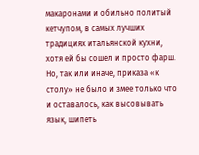макаронами и обильно политый кетчупом, в самых лучших традициях итальянской кухни, хотя ей бы сошел и просто фарш. Но, так или иначе, приказа «к столу» не было и змее только что и оставалось, как высовывать язык, шипеть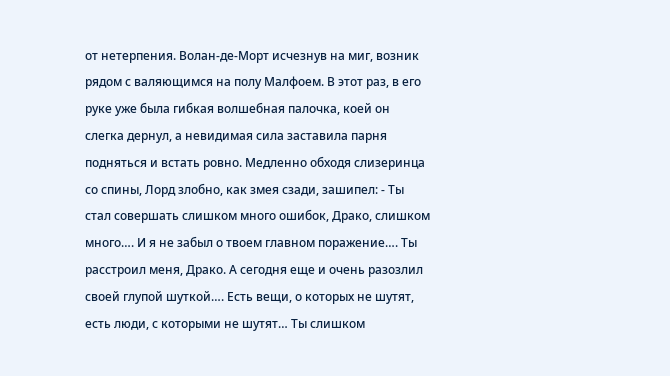от нетерпения. Волан-де-Морт исчезнув на миг, возник рядом с валяющимся на полу Малфоем. В этот раз, в его руке уже была гибкая волшебная палочка, коей он слегка дернул, а невидимая сила заставила парня подняться и встать ровно. Медленно обходя слизеринца со спины, Лорд злобно, как змея сзади, зашипел: - Ты стал совершать слишком много ошибок, Драко, слишком много…. И я не забыл о твоем главном поражение…. Ты расстроил меня, Драко. А сегодня еще и очень разозлил своей глупой шуткой…. Есть вещи, о которых не шутят, есть люди, с которыми не шутят… Ты слишком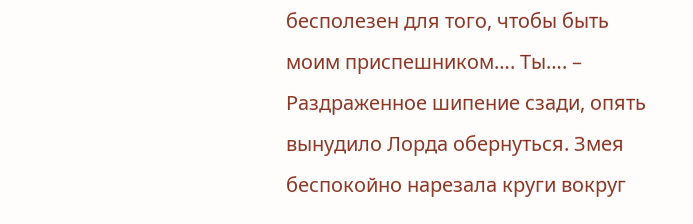бесполезен для того, чтобы быть моим приспешником…. Ты…. – Раздраженное шипение сзади, опять вынудило Лорда обернуться. Змея беспокойно нарезала круги вокруг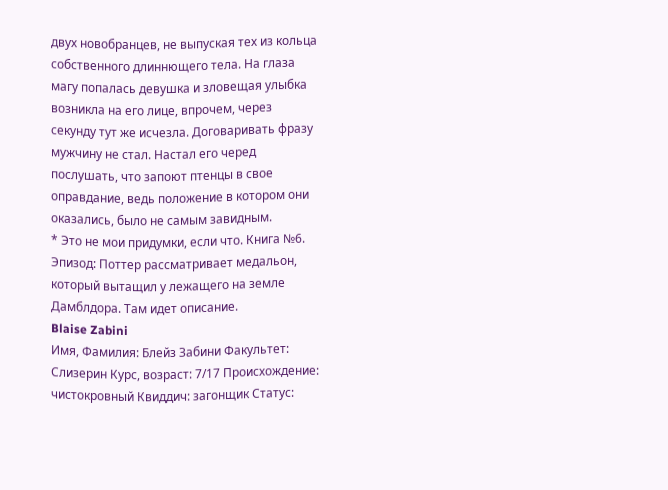двух новобранцев, не выпуская тех из кольца собственного длиннющего тела. На глаза магу попалась девушка и зловещая улыбка возникла на его лице, впрочем, через секунду тут же исчезла. Договаривать фразу мужчину не стал. Настал его черед послушать, что запоют птенцы в свое оправдание, ведь положение в котором они оказались, было не самым завидным.
* Это не мои придумки, если что. Книга №6. Эпизод: Поттер рассматривает медальон, который вытащил у лежащего на земле Дамблдора. Там идет описание.
Blaise Zabini
Имя, Фамилия: Блейз Забини Факультет: Слизерин Курс, возраст: 7/17 Происхождение: чистокровный Квиддич: загонщик Статус: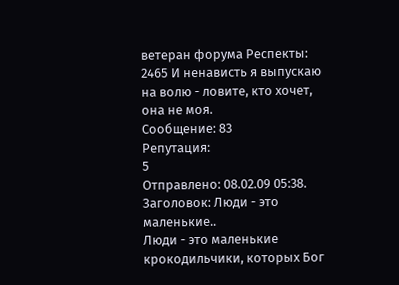ветеран форума Респекты: 2465 И ненависть я выпускаю на волю - ловите, кто хочет, она не моя.
Сообщение: 83
Репутация:
5
Отправлено: 08.02.09 05:38. Заголовок: Люди - это маленькие..
Люди - это маленькие крокодильчики, которых Бог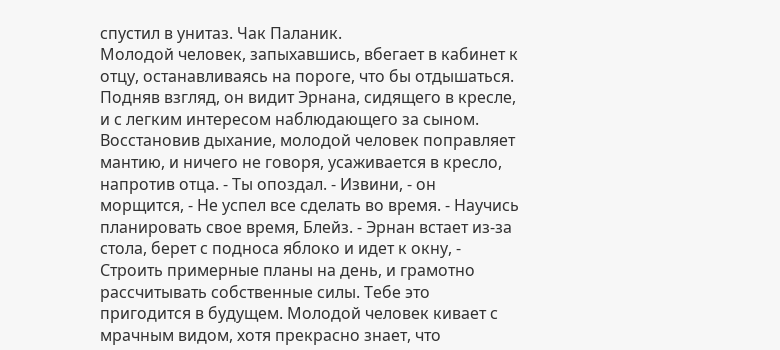спустил в унитаз. Чак Паланик.
Молодой человек, запыхавшись, вбегает в кабинет к отцу, останавливаясь на пороге, что бы отдышаться. Подняв взгляд, он видит Эрнана, сидящего в кресле, и с легким интересом наблюдающего за сыном. Восстановив дыхание, молодой человек поправляет мантию, и ничего не говоря, усаживается в кресло, напротив отца. - Ты опоздал. - Извини, - он морщится, - Не успел все сделать во время. - Научись планировать свое время, Блейз. - Эрнан встает из-за стола, берет с подноса яблоко и идет к окну, - Строить примерные планы на день, и грамотно рассчитывать собственные силы. Тебе это пригодится в будущем. Молодой человек кивает с мрачным видом, хотя прекрасно знает, что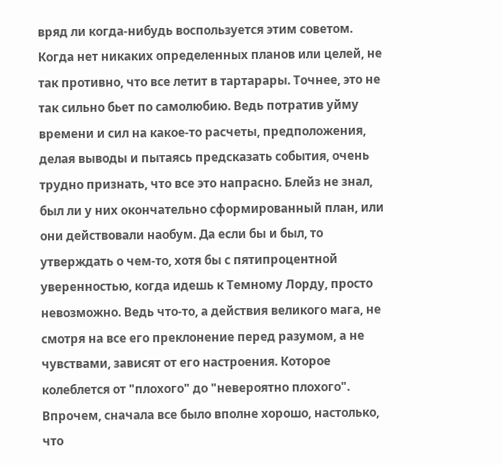вряд ли когда-нибудь воспользуется этим советом.
Когда нет никаких определенных планов или целей, не так противно, что все летит в тартарары. Точнее, это не так сильно бьет по самолюбию. Ведь потратив уйму времени и сил на какое-то расчеты, предположения, делая выводы и пытаясь предсказать события, очень трудно признать, что все это напрасно. Блейз не знал, был ли у них окончательно сформированный план, или они действовали наобум. Да если бы и был, то утверждать о чем-то, хотя бы с пятипроцентной уверенностью, когда идешь к Темному Лорду, просто невозможно. Ведь что-то, а действия великого мага, не смотря на все его преклонение перед разумом, а не чувствами, зависят от его настроения. Которое колеблется от "плохого" до "невероятно плохого". Впрочем, сначала все было вполне хорошо, настолько, что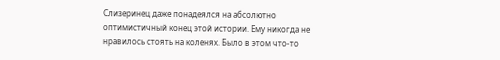Слизеринец даже понадеялся на абсолютно оптимистичный конец этой истории. Ему никогда не нравилось стоять на коленях. Было в этом что-то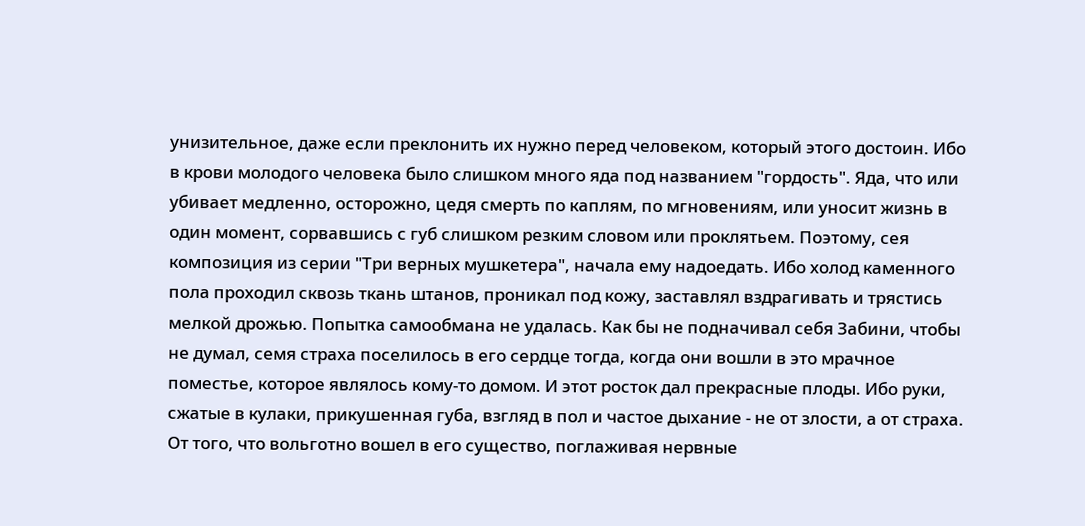унизительное, даже если преклонить их нужно перед человеком, который этого достоин. Ибо в крови молодого человека было слишком много яда под названием "гордость". Яда, что или убивает медленно, осторожно, цедя смерть по каплям, по мгновениям, или уносит жизнь в один момент, сорвавшись с губ слишком резким словом или проклятьем. Поэтому, сея композиция из серии "Три верных мушкетера", начала ему надоедать. Ибо холод каменного пола проходил сквозь ткань штанов, проникал под кожу, заставлял вздрагивать и трястись мелкой дрожью. Попытка самообмана не удалась. Как бы не подначивал себя Забини, чтобы не думал, семя страха поселилось в его сердце тогда, когда они вошли в это мрачное поместье, которое являлось кому-то домом. И этот росток дал прекрасные плоды. Ибо руки, сжатые в кулаки, прикушенная губа, взгляд в пол и частое дыхание - не от злости, а от страха. От того, что вольготно вошел в его существо, поглаживая нервные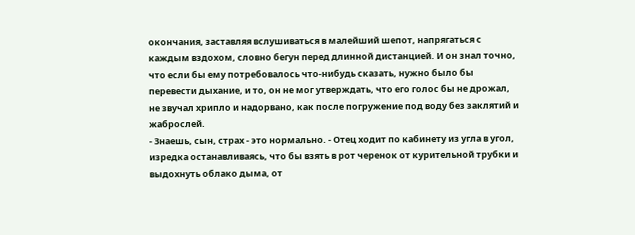окончания, заставляя вслушиваться в малейший шепот, напрягаться с каждым вздохом, словно бегун перед длинной дистанцией. И он знал точно, что если бы ему потребовалось что-нибудь сказать, нужно было бы перевести дыхание, и то, он не мог утверждать, что его голос бы не дрожал, не звучал хрипло и надорвано, как после погружение под воду без заклятий и жаброслей.
- Знаешь, сын, страх - это нормально. - Отец ходит по кабинету из угла в угол, изредка останавливаясь, что бы взять в рот черенок от курительной трубки и выдохнуть облако дыма, от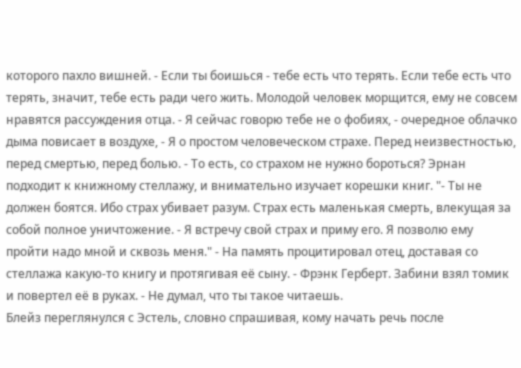которого пахло вишней. - Если ты боишься - тебе есть что терять. Если тебе есть что терять, значит, тебе есть ради чего жить. Молодой человек морщится, ему не совсем нравятся рассуждения отца. - Я сейчас говорю тебе не о фобиях, - очередное облачко дыма повисает в воздухе, - Я о простом человеческом страхе. Перед неизвестностью, перед смертью, перед болью. - То есть, со страхом не нужно бороться? Эрнан подходит к книжному стеллажу, и внимательно изучает корешки книг. "- Ты не должен боятся. Ибо страх убивает разум. Страх есть маленькая смерть, влекущая за собой полное уничтожение. - Я встречу свой страх и приму его. Я позволю ему пройти надо мной и сквозь меня." - На память процитировал отец, доставая со стеллажа какую-то книгу и протягивая её сыну. - Фрэнк Герберт. Забини взял томик и повертел её в руках. - Не думал, что ты такое читаешь.
Блейз переглянулся с Эстель, словно спрашивая, кому начать речь после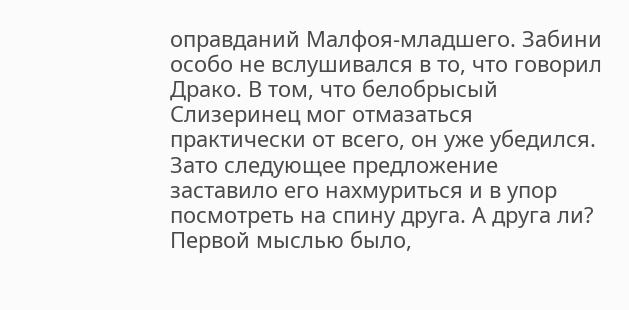оправданий Малфоя-младшего. Забини особо не вслушивался в то, что говорил Драко. В том, что белобрысый Слизеринец мог отмазаться практически от всего, он уже убедился. Зато следующее предложение заставило его нахмуриться и в упор посмотреть на спину друга. А друга ли? Первой мыслью было,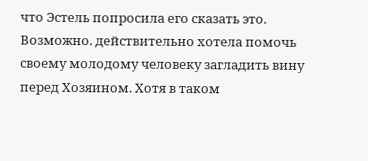что Эстель попросила его сказать это. Возможно. действительно хотела помочь своему молодому человеку загладить вину перед Хозяином. Хотя в таком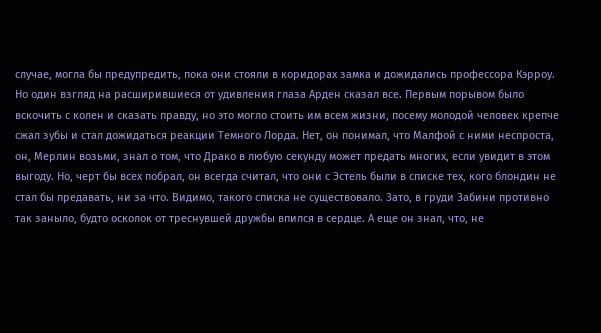случае, могла бы предупредить, пока они стояли в коридорах замка и дожидались профессора Кэрроу. Но один взгляд на расширившиеся от удивления глаза Арден сказал все. Первым порывом было вскочить с колен и сказать правду, но это могло стоить им всем жизни, посему молодой человек крепче сжал зубы и стал дожидаться реакции Темного Лорда. Нет, он понимал, что Малфой с ними неспроста, он, Мерлин возьми, знал о том, что Драко в любую секунду может предать многих, если увидит в этом выгоду. Но, черт бы всех побрал, он всегда считал, что они с Эстель были в списке тех, кого блондин не стал бы предавать, ни за что. Видимо, такого списка не существовало. Зато, в груди Забини противно так заныло, будто осколок от треснувшей дружбы впился в сердце. А еще он знал, что, не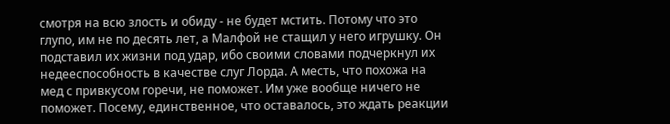смотря на всю злость и обиду - не будет мстить. Потому что это глупо, им не по десять лет, а Малфой не стащил у него игрушку. Он подставил их жизни под удар, ибо своими словами подчеркнул их недееспособность в качестве слуг Лорда. А месть, что похожа на мед с привкусом горечи, не поможет. Им уже вообще ничего не поможет. Посему, единственное, что оставалось, это ждать реакции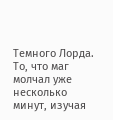Темного Лорда. То, что маг молчал уже несколько минут, изучая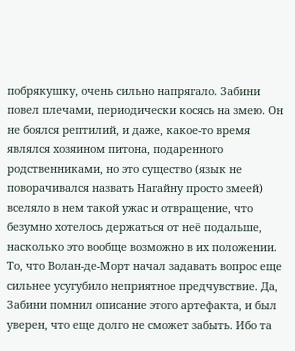побрякушку, очень сильно напрягало. Забини повел плечами, периодически косясь на змею. Он не боялся рептилий, и даже, какое-то время являлся хозяином питона, подаренного родственниками, но это существо (язык не поворачивался назвать Нагайну просто змеей) вселяло в нем такой ужас и отвращение, что безумно хотелось держаться от неё подальше, насколько это вообще возможно в их положении. То, что Волан-де-Морт начал задавать вопрос еще сильнее усугубило неприятное предчувствие. Да, Забини помнил описание этого артефакта, и был уверен, что еще долго не сможет забыть. Ибо та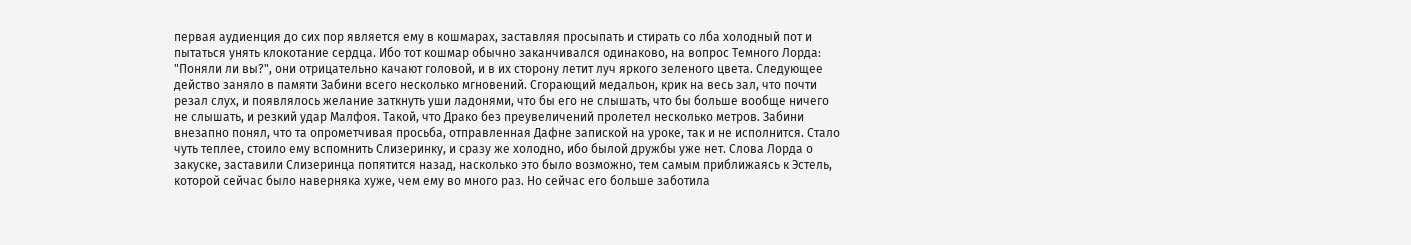первая аудиенция до сих пор является ему в кошмарах, заставляя просыпать и стирать со лба холодный пот и пытаться унять клокотание сердца. Ибо тот кошмар обычно заканчивался одинаково, на вопрос Темного Лорда: "Поняли ли вы?", они отрицательно качают головой, и в их сторону летит луч яркого зеленого цвета. Следующее действо заняло в памяти Забини всего несколько мгновений. Сгорающий медальон, крик на весь зал, что почти резал слух, и появлялось желание заткнуть уши ладонями, что бы его не слышать, что бы больше вообще ничего не слышать, и резкий удар Малфоя. Такой, что Драко без преувеличений пролетел несколько метров. Забини внезапно понял, что та опрометчивая просьба, отправленная Дафне запиской на уроке, так и не исполнится. Стало чуть теплее, стоило ему вспомнить Слизеринку, и сразу же холодно, ибо былой дружбы уже нет. Слова Лорда о закуске, заставили Слизеринца попятится назад, насколько это было возможно, тем самым приближаясь к Эстель, которой сейчас было наверняка хуже, чем ему во много раз. Но сейчас его больше заботила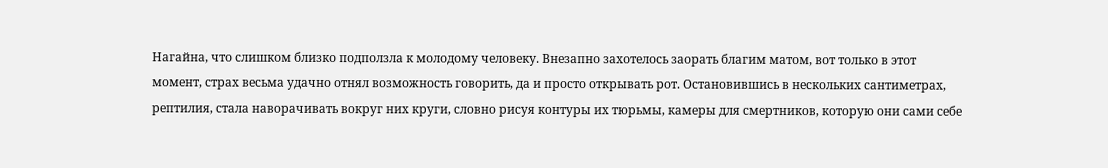Нагайна, что слишком близко подползла к молодому человеку. Внезапно захотелось заорать благим матом, вот только в этот момент, страх весьма удачно отнял возможность говорить, да и просто открывать рот. Остановившись в нескольких сантиметрах, рептилия, стала наворачивать вокруг них круги, словно рисуя контуры их тюрьмы, камеры для смертников, которую они сами себе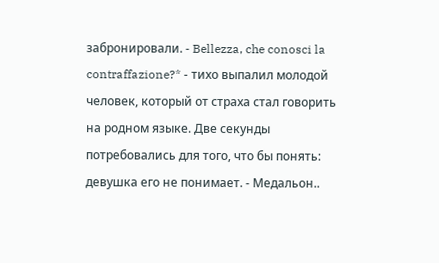забронировали. - Bellezza, che conosci la contraffazione?* - тихо выпалил молодой человек, который от страха стал говорить на родном языке. Две секунды потребовались для того, что бы понять: девушка его не понимает. - Медальон..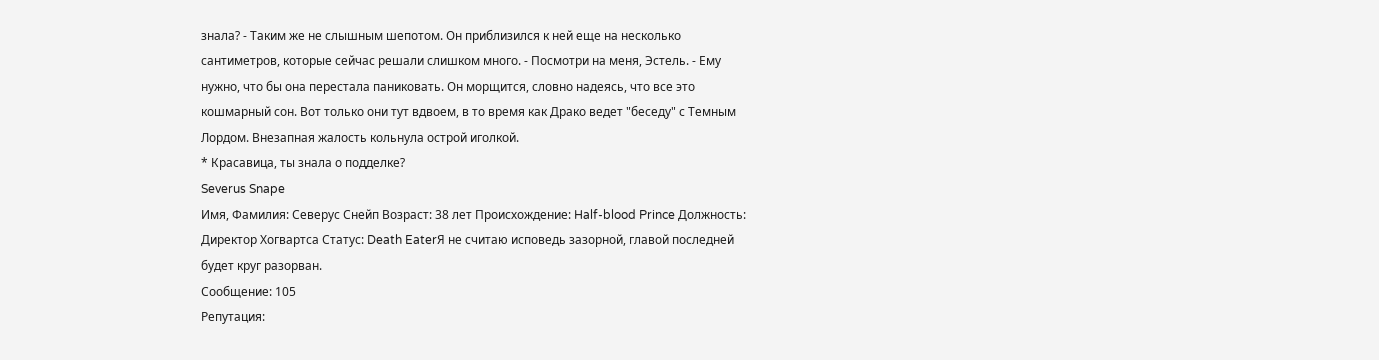знала? - Таким же не слышным шепотом. Он приблизился к ней еще на несколько сантиметров, которые сейчас решали слишком много. - Посмотри на меня, Эстель. - Ему нужно, что бы она перестала паниковать. Он морщится, словно надеясь, что все это кошмарный сон. Вот только они тут вдвоем, в то время как Драко ведет "беседу" с Темным Лордом. Внезапная жалость кольнула острой иголкой.
* Красавица, ты знала о подделке?
Severus Snape
Имя, Фамилия: Северус Снейп Возраст: 38 лет Происхождение: Half-blood Prince Должность: Директор Хогвартса Статус: Death EaterЯ не считаю исповедь зазорной, главой последней будет круг разорван.
Сообщение: 105
Репутация: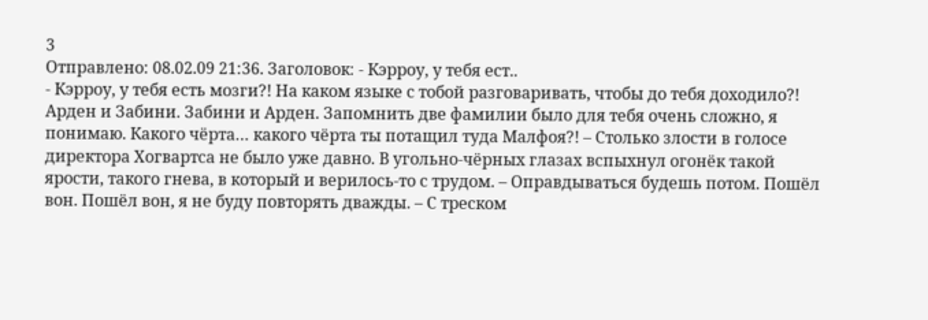3
Отправлено: 08.02.09 21:36. Заголовок: - Кэрроу, у тебя ест..
- Кэрроу, у тебя есть мозги?! На каком языке с тобой разговаривать, чтобы до тебя доходило?! Арден и Забини. Забини и Арден. Запомнить две фамилии было для тебя очень сложно, я понимаю. Какого чёрта… какого чёрта ты потащил туда Малфоя?! – Столько злости в голосе директора Хогвартса не было уже давно. В угольно-чёрных глазах вспыхнул огонёк такой ярости, такого гнева, в который и верилось-то с трудом. – Оправдываться будешь потом. Пошёл вон. Пошёл вон, я не буду повторять дважды. – С треском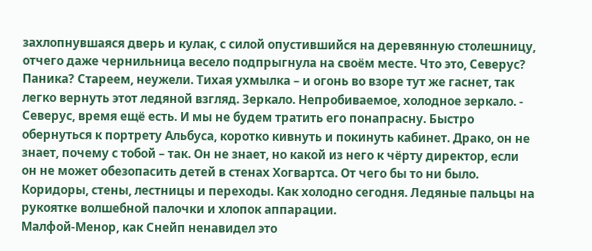захлопнувшаяся дверь и кулак, с силой опустившийся на деревянную столешницу, отчего даже чернильница весело подпрыгнула на своём месте. Что это, Северус? Паника? Стареем, неужели. Тихая ухмылка – и огонь во взоре тут же гаснет, так легко вернуть этот ледяной взгляд. Зеркало. Непробиваемое, холодное зеркало. - Северус, время ещё есть. И мы не будем тратить его понапрасну. Быстро обернуться к портрету Альбуса, коротко кивнуть и покинуть кабинет. Драко, он не знает, почему с тобой – так. Он не знает, но какой из него к чёрту директор, если он не может обезопасить детей в стенах Хогвартса. От чего бы то ни было. Коридоры, стены, лестницы и переходы. Как холодно сегодня. Ледяные пальцы на рукоятке волшебной палочки и хлопок аппарации.
Малфой-Менор, как Снейп ненавидел это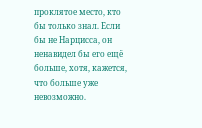проклятое место, кто бы только знал. Если бы не Нарцисса, он ненавидел бы его ещё больше, хотя, кажется, что больше уже невозможно.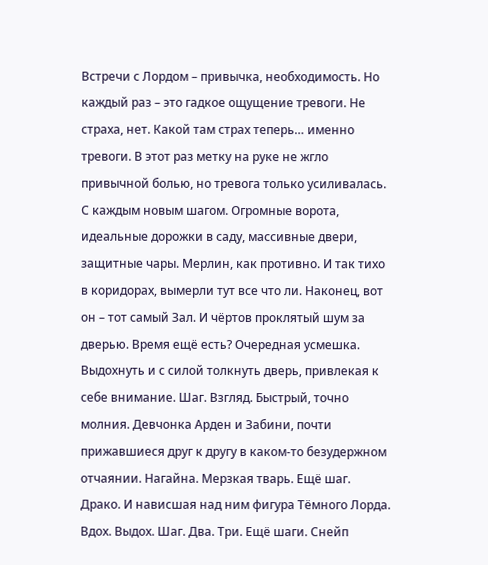Встречи с Лордом – привычка, необходимость. Но каждый раз – это гадкое ощущение тревоги. Не страха, нет. Какой там страх теперь… именно тревоги. В этот раз метку на руке не жгло привычной болью, но тревога только усиливалась. С каждым новым шагом. Огромные ворота, идеальные дорожки в саду, массивные двери, защитные чары. Мерлин, как противно. И так тихо в коридорах, вымерли тут все что ли. Наконец, вот он – тот самый Зал. И чёртов проклятый шум за дверью. Время ещё есть? Очередная усмешка. Выдохнуть и с силой толкнуть дверь, привлекая к себе внимание. Шаг. Взгляд. Быстрый, точно молния. Девчонка Арден и Забини, почти прижавшиеся друг к другу в каком-то безудержном отчаянии. Нагайна. Мерзкая тварь. Ещё шаг. Драко. И нависшая над ним фигура Тёмного Лорда. Вдох. Выдох. Шаг. Два. Три. Ещё шаги. Снейп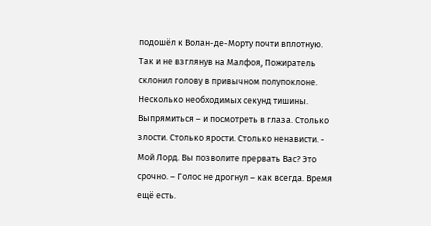подошёл к Волан-де-Морту почти вплотную. Так и не взглянув на Малфоя, Пожиратель склонил голову в привычном полупоклоне. Несколько необходимых секунд тишины. Выпрямиться – и посмотреть в глаза. Столько злости. Столько ярости. Столько ненависти. - Мой Лорд. Вы позволите прервать Вас? Это срочно. – Голос не дрогнул – как всегда. Время ещё есть.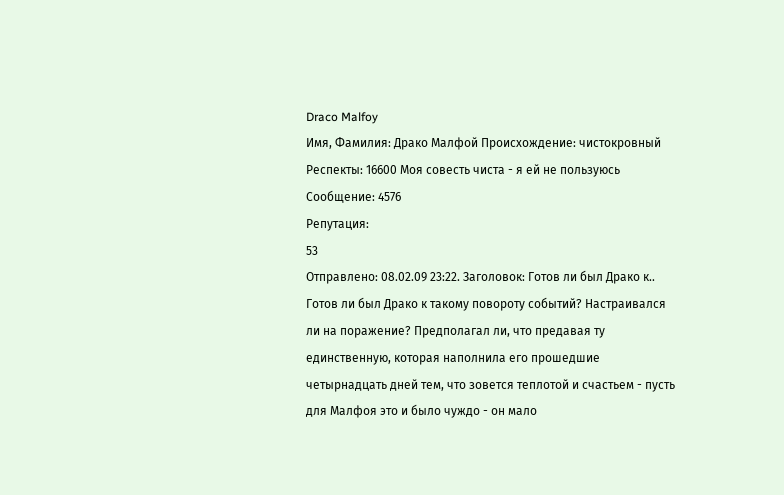Draco Malfoy
Имя, Фамилия: Драко Малфой Происхождение: чистокровный Респекты: 16600 Моя совесть чиста - я ей не пользуюсь
Сообщение: 4576
Репутация:
53
Отправлено: 08.02.09 23:22. Заголовок: Готов ли был Драко к..
Готов ли был Драко к такому повороту событий? Настраивался ли на поражение? Предполагал ли, что предавая ту единственную, которая наполнила его прошедшие четырнадцать дней тем, что зовется теплотой и счастьем - пусть для Малфоя это и было чуждо - он мало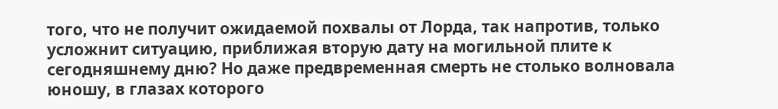того, что не получит ожидаемой похвалы от Лорда, так напротив, только усложнит ситуацию, приближая вторую дату на могильной плите к сегодняшнему дню? Но даже предвременная смерть не столько волновала юношу, в глазах которого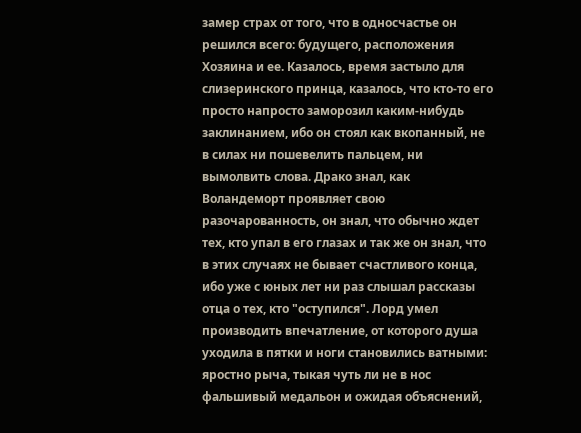замер страх от того, что в односчастье он решился всего: будущего, расположения Хозяина и ее. Казалось, время застыло для слизеринского принца, казалось, что кто-то его просто напросто заморозил каким-нибудь заклинанием, ибо он стоял как вкопанный, не в силах ни пошевелить пальцем, ни вымолвить слова. Драко знал, как Воландеморт проявляет свою разочарованность, он знал, что обычно ждет тех, кто упал в его глазах и так же он знал, что в этих случаях не бывает счастливого конца, ибо уже с юных лет ни раз слышал рассказы отца о тех, кто "оступился". Лорд умел производить впечатление, от которого душа уходила в пятки и ноги становились ватными: яростно рыча, тыкая чуть ли не в нос фальшивый медальон и ожидая объяснений,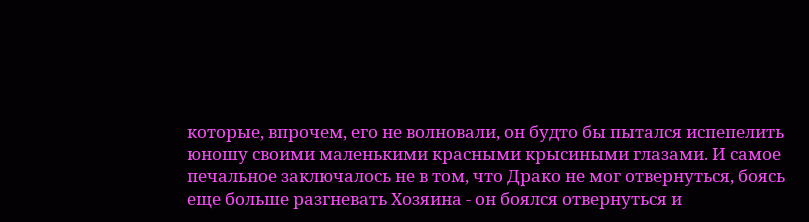которые, впрочем, его не волновали, он будто бы пытался испепелить юношу своими маленькими красными крысиными глазами. И самое печальное заключалось не в том, что Драко не мог отвернуться, боясь еще больше разгневать Хозяина - он боялся отвернуться и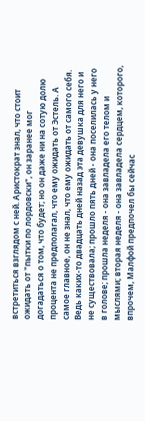встретиться взглядом с ней. Аристократ знал, что стоит ожидать от "пытки по лордовски", он заранее мог догадаться о том, что будет; но он даже ни на сотую долю процента не предполагал, что ему ожидать от Эстель. А самое главное, он не знал, что ему ожидать от самого себя. Ведь каких-то двадцать дней назад эта девушка для него и не существовала; прошло пять дней - она поселилась у него в голове; прошла неделя - она завладела его телом и мыслями; вторая неделя - она завладела сердцем, которого, впрочем, Малфой предпочел бы сейчас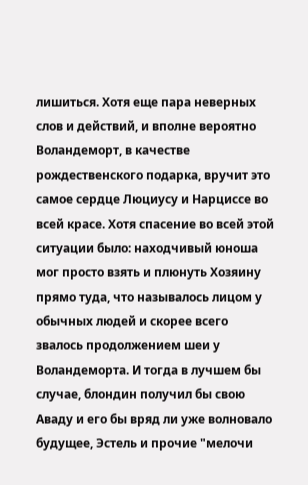лишиться. Хотя еще пара неверных слов и действий, и вполне вероятно Воландеморт, в качестве рождественского подарка, вручит это самое сердце Люциусу и Нарциссе во всей красе. Хотя спасение во всей этой ситуации было: находчивый юноша мог просто взять и плюнуть Хозяину прямо туда, что называлось лицом у обычных людей и скорее всего звалось продолжением шеи у Воландеморта. И тогда в лучшем бы случае, блондин получил бы свою Аваду и его бы вряд ли уже волновало будущее, Эстель и прочие "мелочи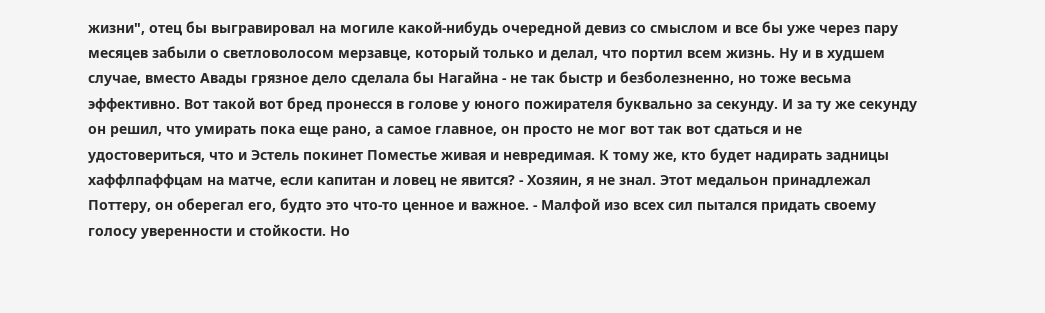жизни", отец бы выгравировал на могиле какой-нибудь очередной девиз со смыслом и все бы уже через пару месяцев забыли о светловолосом мерзавце, который только и делал, что портил всем жизнь. Ну и в худшем случае, вместо Авады грязное дело сделала бы Нагайна - не так быстр и безболезненно, но тоже весьма эффективно. Вот такой вот бред пронесся в голове у юного пожирателя буквально за секунду. И за ту же секунду он решил, что умирать пока еще рано, а самое главное, он просто не мог вот так вот сдаться и не удостовериться, что и Эстель покинет Поместье живая и невредимая. К тому же, кто будет надирать задницы хаффлпаффцам на матче, если капитан и ловец не явится? - Хозяин, я не знал. Этот медальон принадлежал Поттеру, он оберегал его, будто это что-то ценное и важное. - Малфой изо всех сил пытался придать своему голосу уверенности и стойкости. Но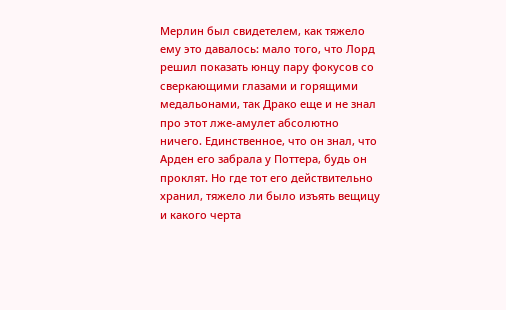Мерлин был свидетелем, как тяжело ему это давалось: мало того, что Лорд решил показать юнцу пару фокусов со сверкающими глазами и горящими медальонами, так Драко еще и не знал про этот лже-амулет абсолютно ничего. Единственное, что он знал, что Арден его забрала у Поттера, будь он проклят. Но где тот его действительно хранил, тяжело ли было изъять вещицу и какого черта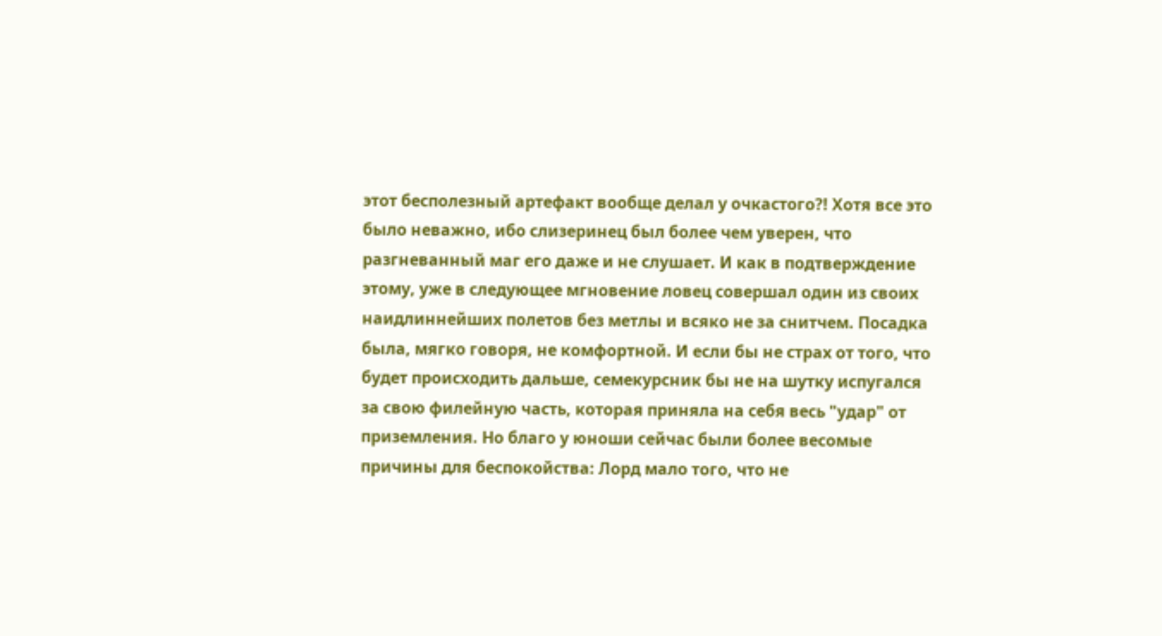этот бесполезный артефакт вообще делал у очкастого?! Хотя все это было неважно, ибо слизеринец был более чем уверен, что разгневанный маг его даже и не слушает. И как в подтверждение этому, уже в следующее мгновение ловец совершал один из своих наидлиннейших полетов без метлы и всяко не за снитчем. Посадка была, мягко говоря, не комфортной. И если бы не страх от того, что будет происходить дальше, семекурсник бы не на шутку испугался за свою филейную часть, которая приняла на себя весь "удар" от приземления. Но благо у юноши сейчас были более весомые причины для беспокойства: Лорд мало того, что не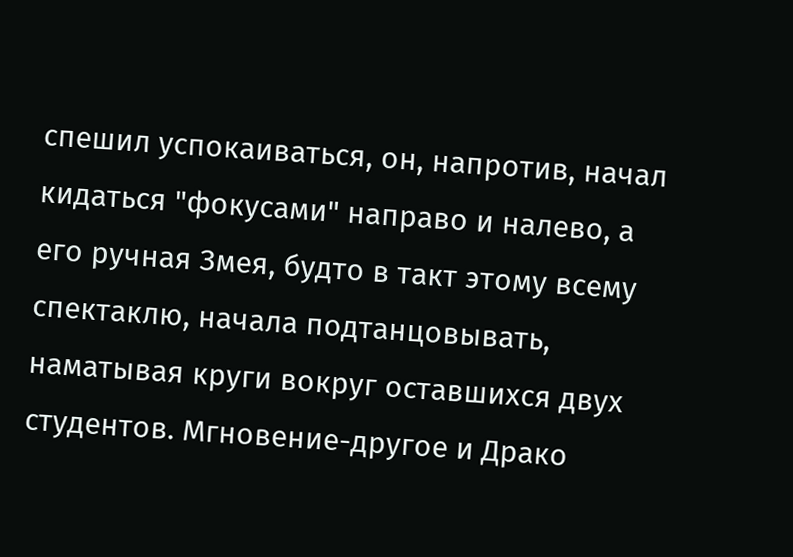спешил успокаиваться, он, напротив, начал кидаться "фокусами" направо и налево, а его ручная Змея, будто в такт этому всему спектаклю, начала подтанцовывать, наматывая круги вокруг оставшихся двух студентов. Мгновение-другое и Драко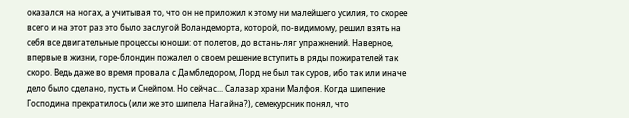оказался на ногах, а учитывая то, что он не приложил к этому ни малейшего усилия, то скорее всего и на этот раз это было заслугой Воландеморта, которой, по-видимому, решил взять на себя все двигательные процессы юноши: от полетов, до встань-ляг упражнений. Наверное, впервые в жизни, горе-блондин пожалел о своем решение вступить в ряды пожирателей так скоро. Ведь даже во время провала с Дамбледором, Лорд не был так суров, ибо так или иначе дело было сделано, пусть и Снейпом. Но сейчас... Салазар храни Малфоя. Когда шипение Господина прекратилось (или же это шипела Нагайна?), семекурсник понял, что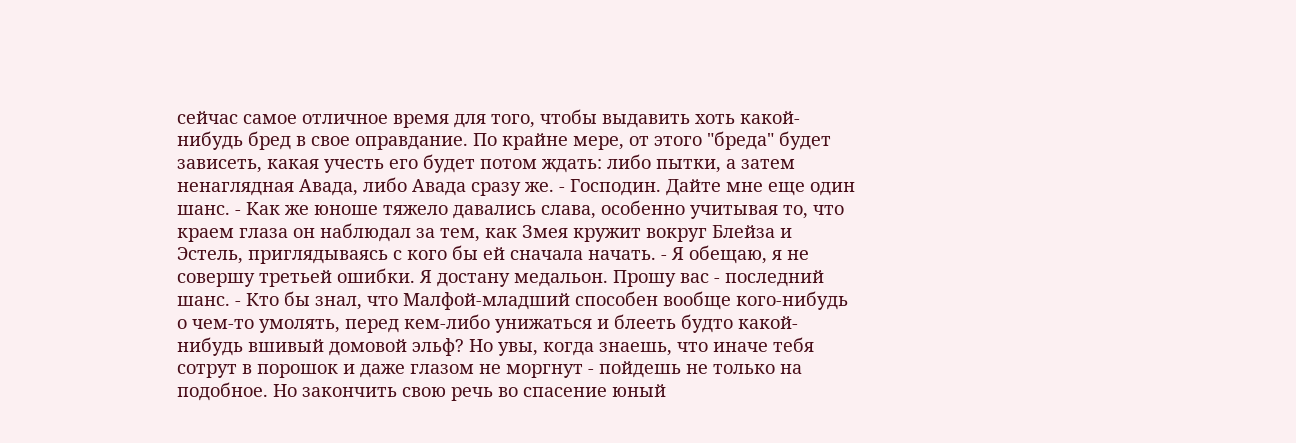сейчас самое отличное время для того, чтобы выдавить хоть какой-нибудь бред в свое оправдание. По крайне мере, от этого "бреда" будет зависеть, какая учесть его будет потом ждать: либо пытки, а затем ненаглядная Авада, либо Авада сразу же. - Господин. Дайте мне еще один шанс. - Как же юноше тяжело давались слава, особенно учитывая то, что краем глаза он наблюдал за тем, как Змея кружит вокруг Блейза и Эстель, приглядываясь с кого бы ей сначала начать. - Я обещаю, я не совершу третьей ошибки. Я достану медальон. Прошу вас - последний шанс. - Кто бы знал, что Малфой-младший способен вообще кого-нибудь о чем-то умолять, перед кем-либо унижаться и блееть будто какой-нибудь вшивый домовой эльф? Но увы, когда знаешь, что иначе тебя сотрут в порошок и даже глазом не моргнут - пойдешь не только на подобное. Но закончить свою речь во спасение юный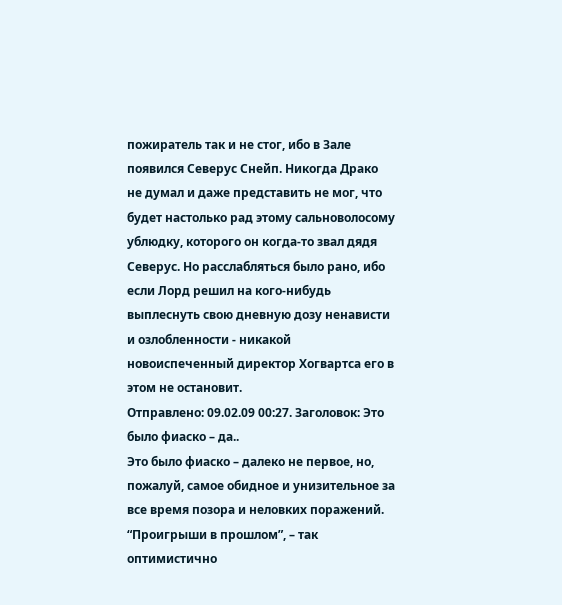пожиратель так и не стог, ибо в Зале появился Северус Снейп. Никогда Драко не думал и даже представить не мог, что будет настолько рад этому сальноволосому ублюдку, которого он когда-то звал дядя Северус. Но расслабляться было рано, ибо если Лорд решил на кого-нибудь выплеснуть свою дневную дозу ненависти и озлобленности - никакой новоиспеченный директор Хогвартса его в этом не остановит.
Отправлено: 09.02.09 00:27. Заголовок: Это было фиаско – да..
Это было фиаско – далеко не первое, но, пожалуй, самое обидное и унизительное за все время позора и неловких поражений. “Проигрыши в прошлом”, – так оптимистично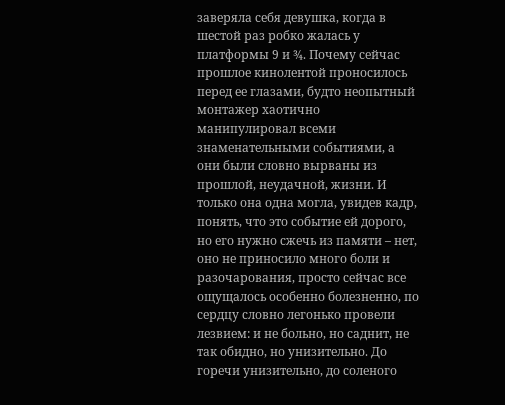заверяла себя девушка, когда в шестой раз робко жалась у платформы 9 и ¾. Почему сейчас прошлое кинолентой проносилось перед ее глазами, будто неопытный монтажер хаотично манипулировал всеми знаменательными событиями, а они были словно вырваны из прошлой, неудачной, жизни. И только она одна могла, увидев кадр, понять, что это событие ей дорого, но его нужно сжечь из памяти – нет, оно не приносило много боли и разочарования, просто сейчас все ощущалось особенно болезненно, по сердцу словно легонько провели лезвием: и не больно, но саднит, не так обидно, но унизительно. До горечи унизительно, до соленого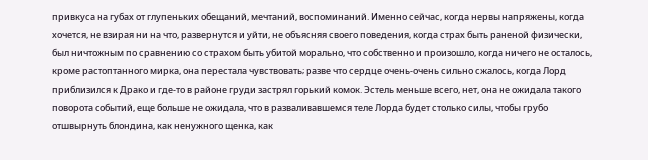привкуса на губах от глупеньких обещаний, мечтаний, воспоминаний. Именно сейчас, когда нервы напряжены, когда хочется, не взирая ни на что, развернутся и уйти, не объясняя своего поведения, когда страх быть раненой физически, был ничтожным по сравнению со страхом быть убитой морально, что собственно и произошло, когда ничего не осталось, кроме растоптанного мирка, она перестала чувствовать; разве что сердце очень-очень сильно сжалось, когда Лорд приблизился к Драко и где-то в районе груди застрял горький комок. Эстель меньше всего, нет, она не ожидала такого поворота событий, еще больше не ожидала, что в разваливавшемся теле Лорда будет столько силы, чтобы грубо отшвырнуть блондина, как ненужного щенка, как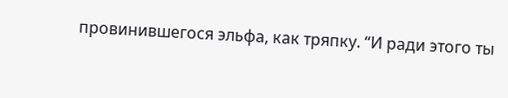провинившегося эльфа, как тряпку. “И ради этого ты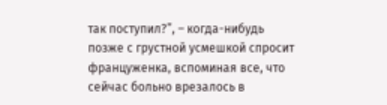так поступил?”, – когда-нибудь позже с грустной усмешкой спросит француженка, вспоминая все, что сейчас больно врезалось в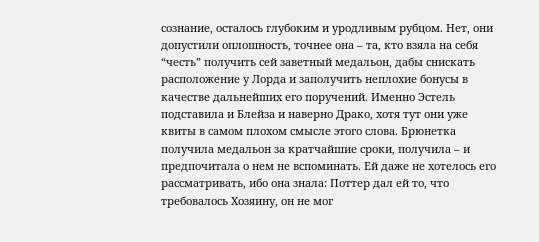сознание, осталось глубоким и уродливым рубцом. Нет, они допустили оплошность, точнее она – та, кто взяла на себя “честь” получить сей заветный медальон, дабы снискать расположение у Лорда и заполучить неплохие бонусы в качестве дальнейших его поручений. Именно Эстель подставила и Блейза и наверно Драко, хотя тут они уже квиты в самом плохом смысле этого слова. Брюнетка получила медальон за кратчайшие сроки, получила – и предпочитала о нем не вспоминать. Ей даже не хотелось его рассматривать, ибо она знала: Поттер дал ей то, что требовалось Хозяину, он не мог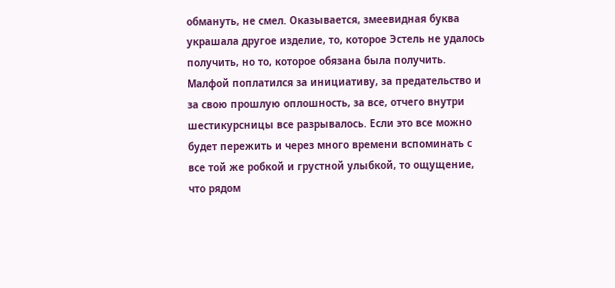обмануть, не смел. Оказывается, змеевидная буква украшала другое изделие, то, которое Эстель не удалось получить, но то, которое обязана была получить. Малфой поплатился за инициативу, за предательство и за свою прошлую оплошность, за все, отчего внутри шестикурсницы все разрывалось. Если это все можно будет пережить и через много времени вспоминать с все той же робкой и грустной улыбкой, то ощущение, что рядом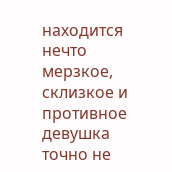находится нечто мерзкое, склизкое и противное девушка точно не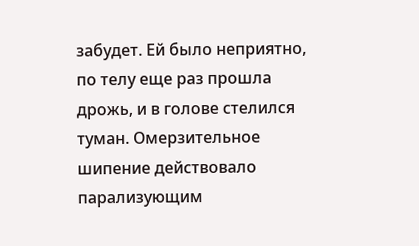забудет. Ей было неприятно, по телу еще раз прошла дрожь, и в голове стелился туман. Омерзительное шипение действовало парализующим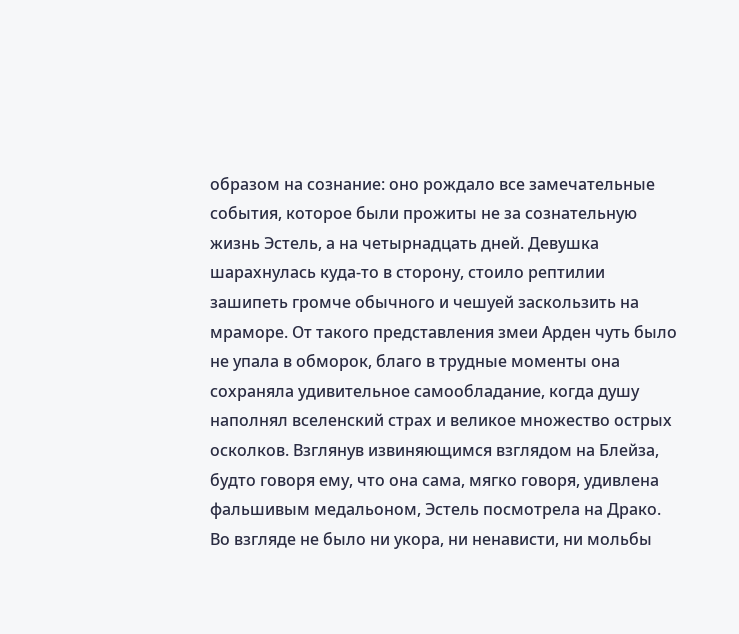образом на сознание: оно рождало все замечательные события, которое были прожиты не за сознательную жизнь Эстель, а на четырнадцать дней. Девушка шарахнулась куда-то в сторону, стоило рептилии зашипеть громче обычного и чешуей заскользить на мраморе. От такого представления змеи Арден чуть было не упала в обморок, благо в трудные моменты она сохраняла удивительное самообладание, когда душу наполнял вселенский страх и великое множество острых осколков. Взглянув извиняющимся взглядом на Блейза, будто говоря ему, что она сама, мягко говоря, удивлена фальшивым медальоном, Эстель посмотрела на Драко. Во взгляде не было ни укора, ни ненависти, ни мольбы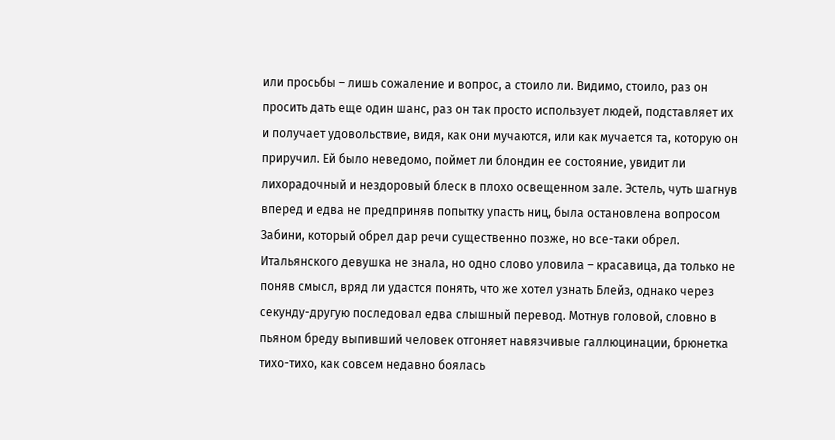или просьбы – лишь сожаление и вопрос, а стоило ли. Видимо, стоило, раз он просить дать еще один шанс, раз он так просто использует людей, подставляет их и получает удовольствие, видя, как они мучаются, или как мучается та, которую он приручил. Ей было неведомо, поймет ли блондин ее состояние, увидит ли лихорадочный и нездоровый блеск в плохо освещенном зале. Эстель, чуть шагнув вперед и едва не предприняв попытку упасть ниц, была остановлена вопросом Забини, который обрел дар речи существенно позже, но все-таки обрел. Итальянского девушка не знала, но одно слово уловила – красавица, да только не поняв смысл, вряд ли удастся понять, что же хотел узнать Блейз, однако через секунду-другую последовал едва слышный перевод. Мотнув головой, словно в пьяном бреду выпивший человек отгоняет навязчивые галлюцинации, брюнетка тихо-тихо, как совсем недавно боялась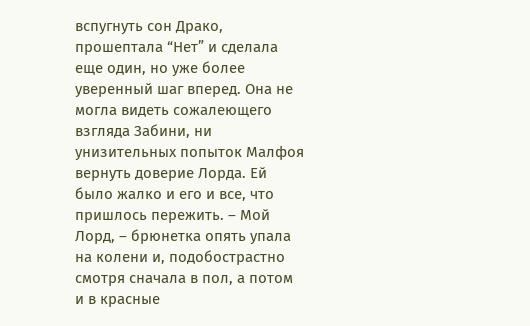вспугнуть сон Драко, прошептала “Нет” и сделала еще один, но уже более уверенный шаг вперед. Она не могла видеть сожалеющего взгляда Забини, ни унизительных попыток Малфоя вернуть доверие Лорда. Ей было жалко и его и все, что пришлось пережить. – Мой Лорд, – брюнетка опять упала на колени и, подобострастно смотря сначала в пол, а потом и в красные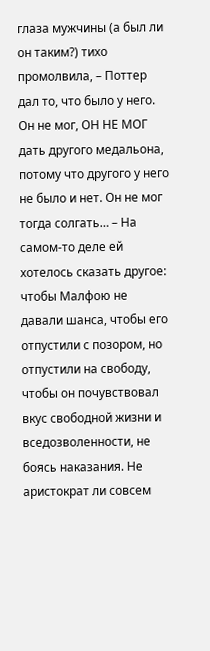глаза мужчины (а был ли он таким?) тихо промолвила, – Поттер дал то, что было у него. Он не мог, ОН НЕ МОГ дать другого медальона, потому что другого у него не было и нет. Он не мог тогда солгать… – На самом-то деле ей хотелось сказать другое: чтобы Малфою не давали шанса, чтобы его отпустили с позором, но отпустили на свободу, чтобы он почувствовал вкус свободной жизни и вседозволенности, не боясь наказания. Не аристократ ли совсем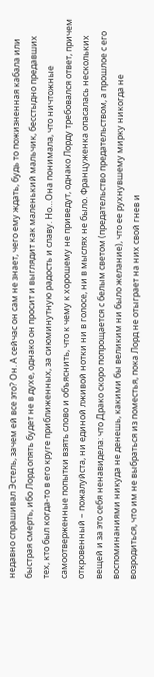недавно спрашивал Эстель, зачем ей все это? Он. А сейчас он сам не знает, чего ему ждать, будь то пожизненная кабала или быстрая смерть, ибо Лорд опять будет не в духе, однако он просит и выглядит как маленький мальчик, бесстыдно предавших тех, кто был когда-то в его круге приближенных, за сиюминутную радость и славу. Но…Она понимала, что ничтожные самоотверженные попытки взять слово и объяснить, что к чему к хорошему не приведут, однако Лорду требовался ответ, причем откровенный – пожалуйста, ни единой лживой нотки ни в голосе, ни в мыслях не было. Француженка опасалась нескольких вещей и за это себя ненавидела: что Драко скоро попрощается с белым светом (предательство предательством, а прошлое с его воспоминаниями никуда не денешь, какими бы великим ни было желание), что ее рухнувшему мирку никогда не возродиться, что им не выбраться из поместья, пока Лорд не отыграет на них свой гнев и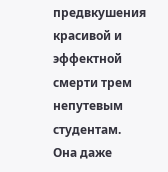предвкушения красивой и эффектной смерти трем непутевым студентам. Она даже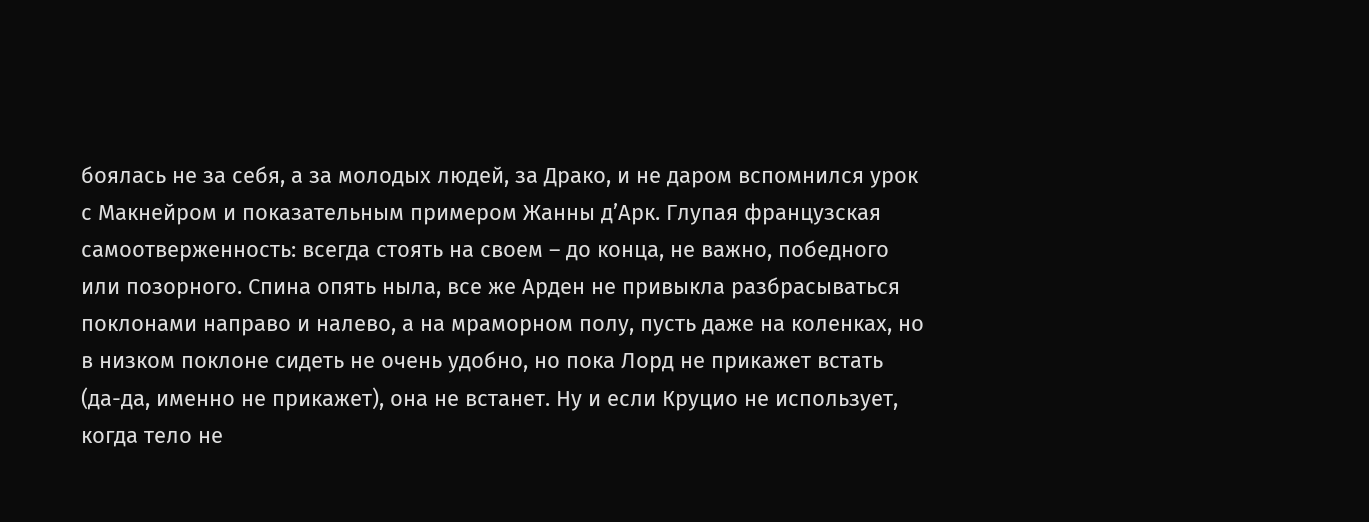боялась не за себя, а за молодых людей, за Драко, и не даром вспомнился урок с Макнейром и показательным примером Жанны д’Арк. Глупая французская самоотверженность: всегда стоять на своем – до конца, не важно, победного или позорного. Спина опять ныла, все же Арден не привыкла разбрасываться поклонами направо и налево, а на мраморном полу, пусть даже на коленках, но в низком поклоне сидеть не очень удобно, но пока Лорд не прикажет встать (да-да, именно не прикажет), она не встанет. Ну и если Круцио не использует, когда тело не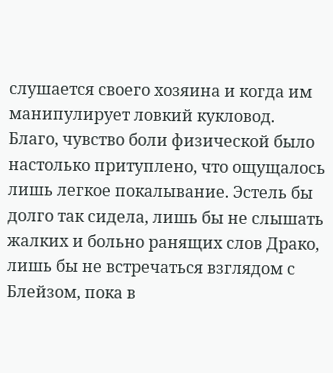слушается своего хозяина и когда им манипулирует ловкий кукловод. Благо, чувство боли физической было настолько притуплено, что ощущалось лишь легкое покалывание. Эстель бы долго так сидела, лишь бы не слышать жалких и больно ранящих слов Драко, лишь бы не встречаться взглядом с Блейзом, пока в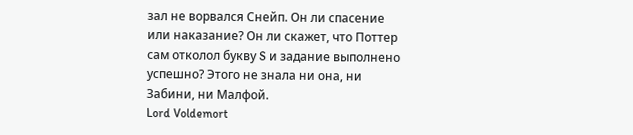зал не ворвался Снейп. Он ли спасение или наказание? Он ли скажет, что Поттер сам отколол букву S и задание выполнено успешно? Этого не знала ни она, ни Забини, ни Малфой.
Lord Voldemort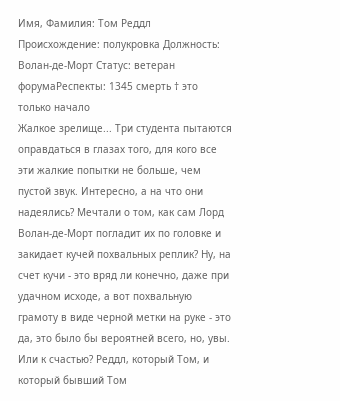Имя, Фамилия: Том Реддл Происхождение: полукровка Должность: Волан-де-Морт Статус: ветеран форумаРеспекты: 1345 смерть † это только начало
Жалкое зрелище... Три студента пытаются оправдаться в глазах того, для кого все эти жалкие попытки не больше, чем пустой звук. Интересно, а на что они надеялись? Мечтали о том, как сам Лорд Волан-де-Морт погладит их по головке и закидает кучей похвальных реплик? Ну, на счет кучи - это вряд ли конечно, даже при удачном исходе, а вот похвальную грамоту в виде черной метки на руке - это да, это было бы вероятней всего, но, увы. Или к счастью? Реддл, который Том, и который бывший Том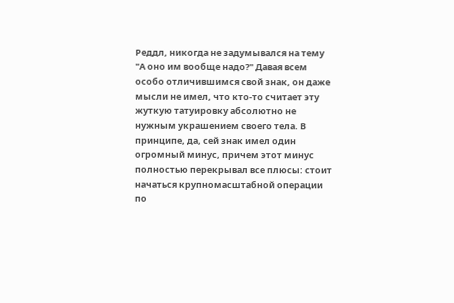Реддл, никогда не задумывался на тему "А оно им вообще надо?" Давая всем особо отличившимся свой знак, он даже мысли не имел, что кто-то считает эту жуткую татуировку абсолютно не нужным украшением своего тела. В принципе, да, сей знак имел один огромный минус, причем этот минус полностью перекрывал все плюсы: стоит начаться крупномасштабной операции по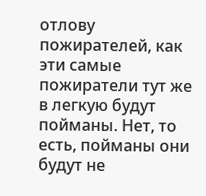отлову пожирателей, как эти самые пожиратели тут же в легкую будут пойманы. Нет, то есть, пойманы они будут не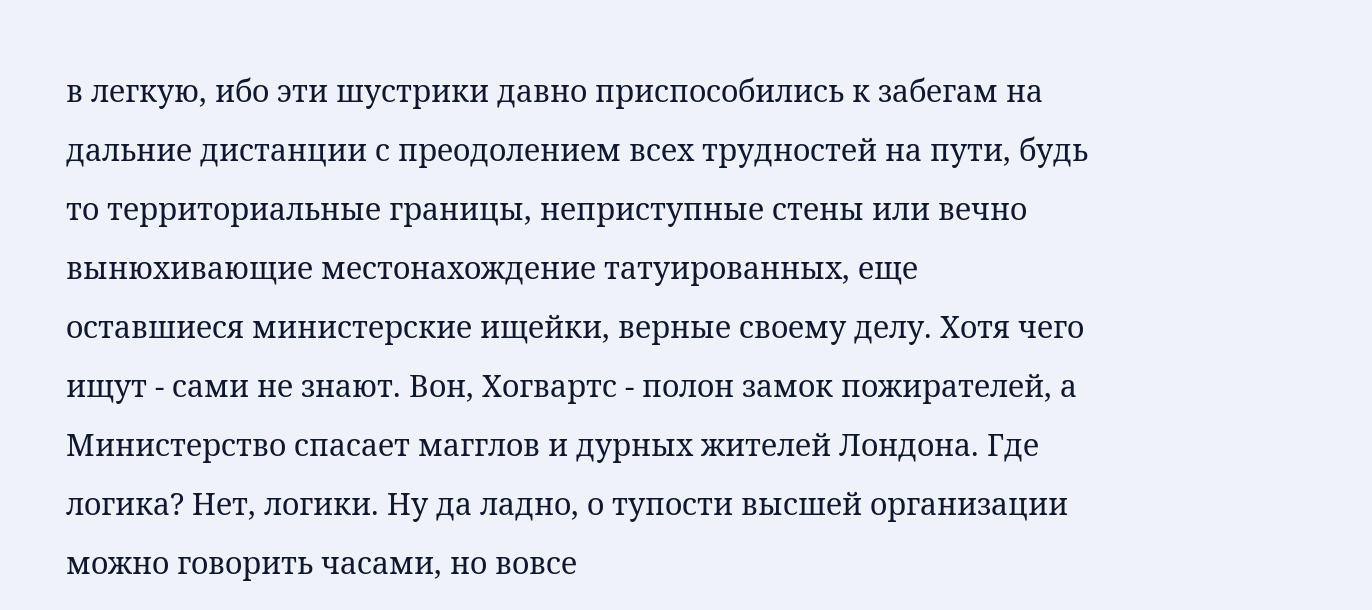в легкую, ибо эти шустрики давно приспособились к забегам на дальние дистанции с преодолением всех трудностей на пути, будь то территориальные границы, неприступные стены или вечно вынюхивающие местонахождение татуированных, еще оставшиеся министерские ищейки, верные своему делу. Хотя чего ищут - сами не знают. Вон, Хогвартс - полон замок пожирателей, а Министерство спасает магглов и дурных жителей Лондона. Где логика? Нет, логики. Ну да ладно, о тупости высшей организации можно говорить часами, но вовсе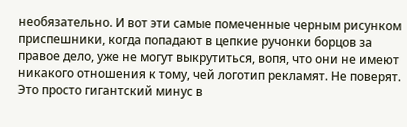необязательно. И вот эти самые помеченные черным рисунком приспешники, когда попадают в цепкие ручонки борцов за правое дело, уже не могут выкрутиться, вопя, что они не имеют никакого отношения к тому, чей логотип рекламят. Не поверят. Это просто гигантский минус в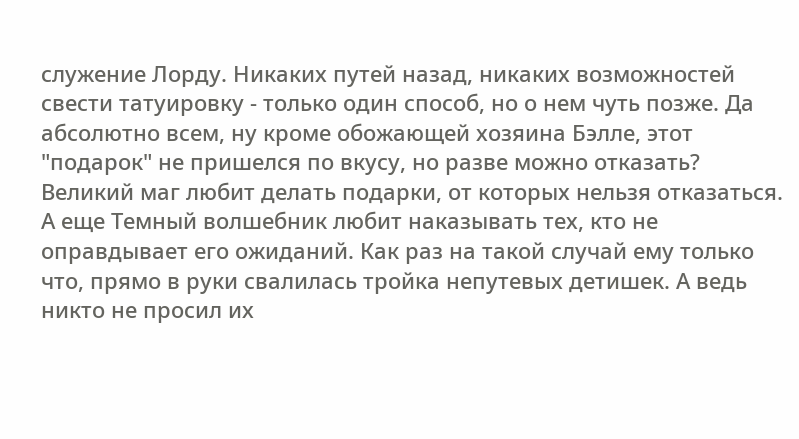служение Лорду. Никаких путей назад, никаких возможностей свести татуировку - только один способ, но о нем чуть позже. Да абсолютно всем, ну кроме обожающей хозяина Бэлле, этот "подарок" не пришелся по вкусу, но разве можно отказать? Великий маг любит делать подарки, от которых нельзя отказаться. А еще Темный волшебник любит наказывать тех, кто не оправдывает его ожиданий. Как раз на такой случай ему только что, прямо в руки свалилась тройка непутевых детишек. А ведь никто не просил их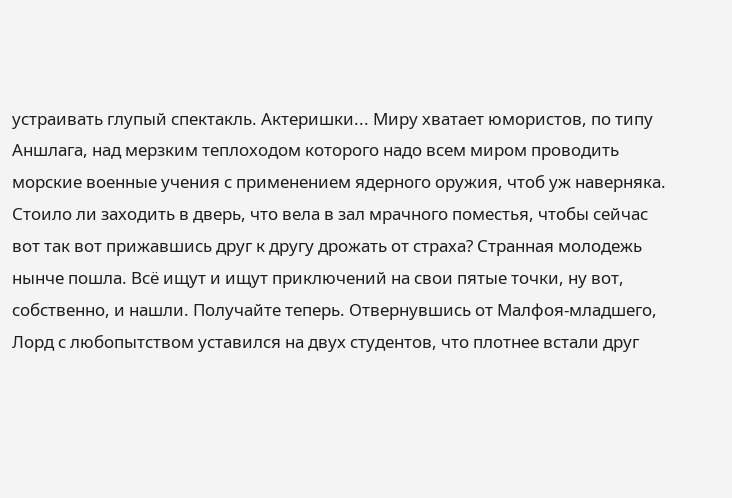устраивать глупый спектакль. Актеришки... Миру хватает юмористов, по типу Аншлага, над мерзким теплоходом которого надо всем миром проводить морские военные учения с применением ядерного оружия, чтоб уж наверняка. Стоило ли заходить в дверь, что вела в зал мрачного поместья, чтобы сейчас вот так вот прижавшись друг к другу дрожать от страха? Странная молодежь нынче пошла. Всё ищут и ищут приключений на свои пятые точки, ну вот, собственно, и нашли. Получайте теперь. Отвернувшись от Малфоя-младшего, Лорд с любопытством уставился на двух студентов, что плотнее встали друг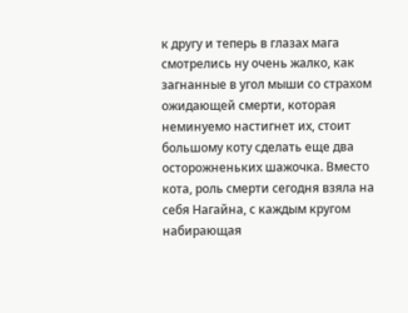к другу и теперь в глазах мага смотрелись ну очень жалко, как загнанные в угол мыши со страхом ожидающей смерти, которая неминуемо настигнет их, стоит большому коту сделать еще два осторожненьких шажочка. Вместо кота, роль смерти сегодня взяла на себя Нагайна, с каждым кругом набирающая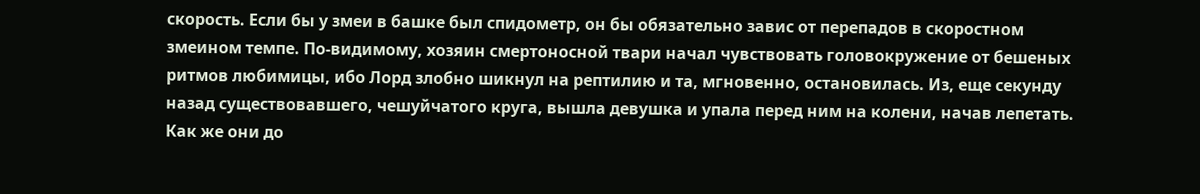скорость. Если бы у змеи в башке был спидометр, он бы обязательно завис от перепадов в скоростном змеином темпе. По-видимому, хозяин смертоносной твари начал чувствовать головокружение от бешеных ритмов любимицы, ибо Лорд злобно шикнул на рептилию и та, мгновенно, остановилась. Из, еще секунду назад существовавшего, чешуйчатого круга, вышла девушка и упала перед ним на колени, начав лепетать. Как же они до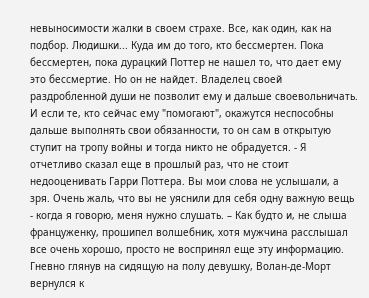невыносимости жалки в своем страхе. Все, как один, как на подбор. Людишки... Куда им до того, кто бессмертен. Пока бессмертен, пока дурацкий Поттер не нашел то, что дает ему это бессмертие. Но он не найдет. Владелец своей раздробленной души не позволит ему и дальше своевольничать. И если те, кто сейчас ему "помогают", окажутся неспособны дальше выполнять свои обязанности, то он сам в открытую ступит на тропу войны и тогда никто не обрадуется. - Я отчетливо сказал еще в прошлый раз, что не стоит недооценивать Гарри Поттера. Вы мои слова не услышали, а зря. Очень жаль, что вы не уяснили для себя одну важную вещь - когда я говорю, меня нужно слушать. – Как будто и, не слыша француженку, прошипел волшебник, хотя мужчина расслышал все очень хорошо, просто не воспринял еще эту информацию. Гневно глянув на сидящую на полу девушку, Волан-де-Морт вернулся к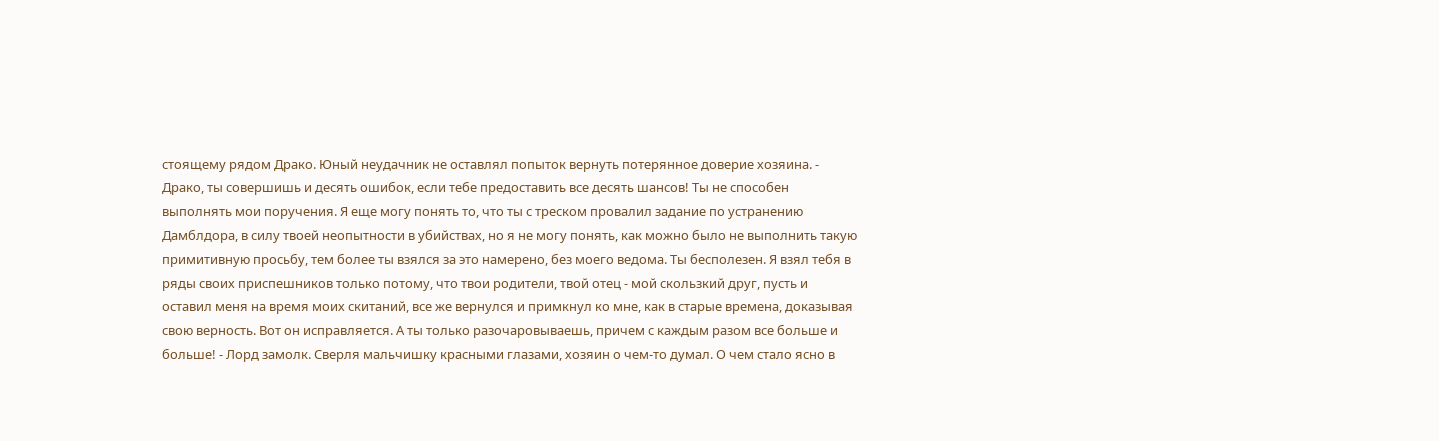стоящему рядом Драко. Юный неудачник не оставлял попыток вернуть потерянное доверие хозяина. - Драко, ты совершишь и десять ошибок, если тебе предоставить все десять шансов! Ты не способен выполнять мои поручения. Я еще могу понять то, что ты с треском провалил задание по устранению Дамблдора, в силу твоей неопытности в убийствах, но я не могу понять, как можно было не выполнить такую примитивную просьбу, тем более ты взялся за это намерено, без моего ведома. Ты бесполезен. Я взял тебя в ряды своих приспешников только потому, что твои родители, твой отец - мой скользкий друг, пусть и оставил меня на время моих скитаний, все же вернулся и примкнул ко мне, как в старые времена, доказывая свою верность. Вот он исправляется. А ты только разочаровываешь, причем с каждым разом все больше и больше! - Лорд замолк. Сверля мальчишку красными глазами, хозяин о чем-то думал. О чем стало ясно в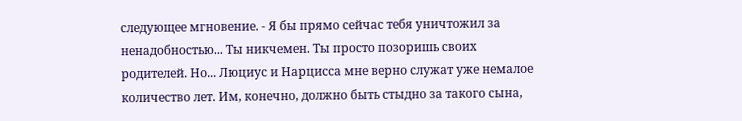следующее мгновение. - Я бы прямо сейчас тебя уничтожил за ненадобностью... Ты никчемен. Ты просто позоришь своих родителей. Но... Люциус и Нарцисса мне верно служат уже немалое количество лет. Им, конечно, должно быть стыдно за такого сына,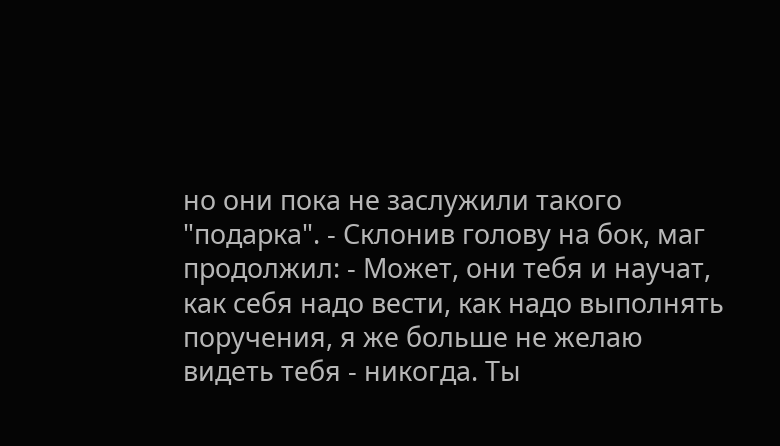но они пока не заслужили такого "подарка". - Склонив голову на бок, маг продолжил: - Может, они тебя и научат, как себя надо вести, как надо выполнять поручения, я же больше не желаю видеть тебя - никогда. Ты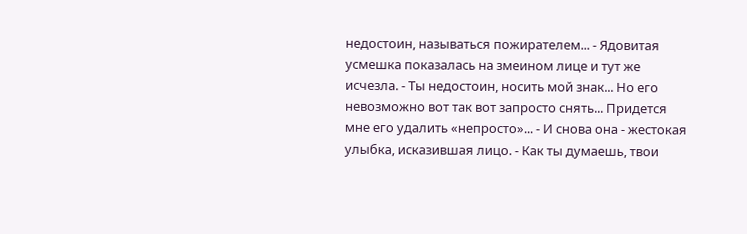недостоин, называться пожирателем... - Ядовитая усмешка показалась на змеином лице и тут же исчезла. - Ты недостоин, носить мой знак... Но его невозможно вот так вот запросто снять... Придется мне его удалить «непросто»... - И снова она - жестокая улыбка, исказившая лицо. - Как ты думаешь, твои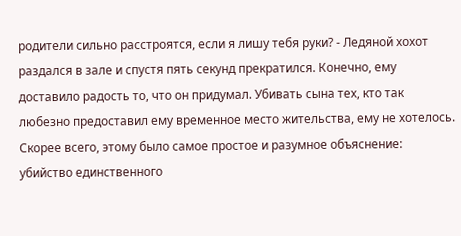родители сильно расстроятся, если я лишу тебя руки? - Ледяной хохот раздался в зале и спустя пять секунд прекратился. Конечно, ему доставило радость то, что он придумал. Убивать сына тех, кто так любезно предоставил ему временное место жительства, ему не хотелось. Скорее всего, этому было самое простое и разумное объяснение: убийство единственного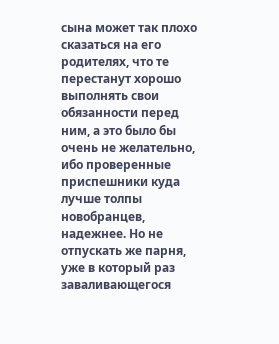сына может так плохо сказаться на его родителях, что те перестанут хорошо выполнять свои обязанности перед ним, а это было бы очень не желательно, ибо проверенные приспешники куда лучше толпы новобранцев, надежнее. Но не отпускать же парня, уже в который раз заваливающегося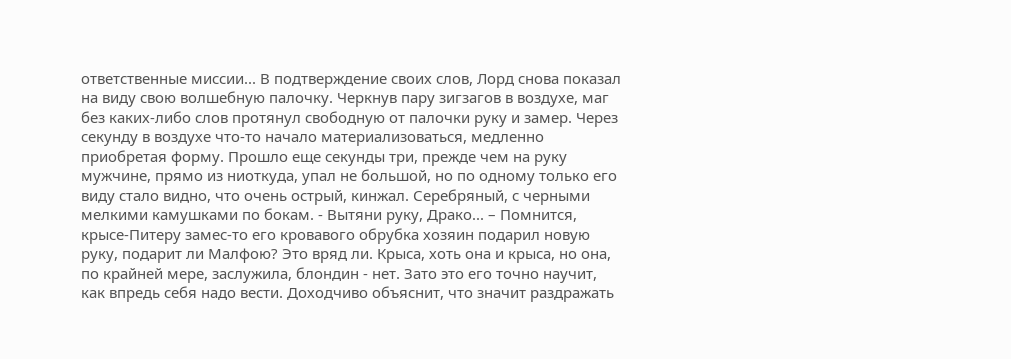ответственные миссии... В подтверждение своих слов, Лорд снова показал на виду свою волшебную палочку. Черкнув пару зигзагов в воздухе, маг без каких-либо слов протянул свободную от палочки руку и замер. Через секунду в воздухе что-то начало материализоваться, медленно приобретая форму. Прошло еще секунды три, прежде чем на руку мужчине, прямо из ниоткуда, упал не большой, но по одному только его виду стало видно, что очень острый, кинжал. Серебряный, с черными мелкими камушками по бокам. - Вытяни руку, Драко... – Помнится, крысе-Питеру замес-то его кровавого обрубка хозяин подарил новую руку, подарит ли Малфою? Это вряд ли. Крыса, хоть она и крыса, но она, по крайней мере, заслужила, блондин - нет. Зато это его точно научит, как впредь себя надо вести. Доходчиво объяснит, что значит раздражать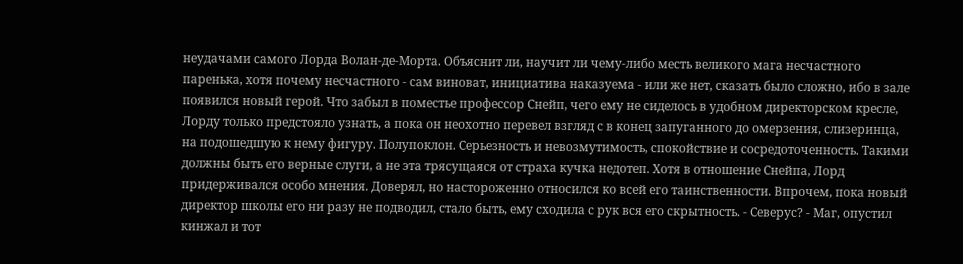неудачами самого Лорда Волан-де-Морта. Объяснит ли, научит ли чему-либо месть великого мага несчастного паренька, хотя почему несчастного - сам виноват, инициатива наказуема - или же нет, сказать было сложно, ибо в зале появился новый герой. Что забыл в поместье профессор Снейп, чего ему не сиделось в удобном директорском кресле, Лорду только предстояло узнать, а пока он неохотно перевел взгляд с в конец запуганного до омерзения, слизеринца, на подошедшую к нему фигуру. Полупоклон. Серьезность и невозмутимость, спокойствие и сосредоточенность. Такими должны быть его верные слуги, а не эта трясущаяся от страха кучка недотеп. Хотя в отношение Снейпа, Лорд придерживался особо мнения. Доверял, но настороженно относился ко всей его таинственности. Впрочем, пока новый директор школы его ни разу не подводил, стало быть, ему сходила с рук вся его скрытность. - Северус? - Маг, опустил кинжал и тот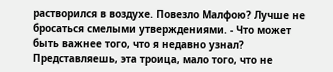растворился в воздухе. Повезло Малфою? Лучше не бросаться смелыми утверждениями. - Что может быть важнее того, что я недавно узнал? Представляешь, эта троица, мало того, что не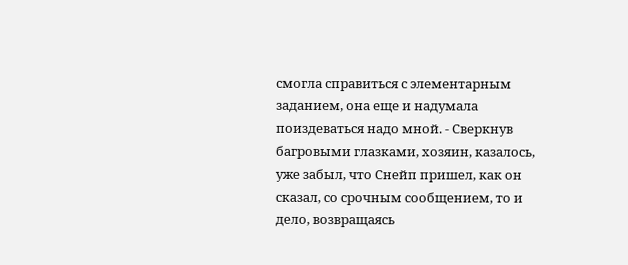смогла справиться с элементарным заданием, она еще и надумала поиздеваться надо мной. - Сверкнув багровыми глазками, хозяин, казалось, уже забыл, что Снейп пришел, как он сказал, со срочным сообщением, то и дело, возвращаясь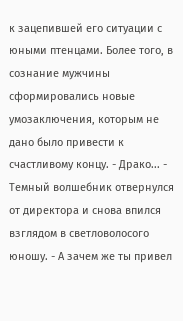к зацепившей его ситуации с юными птенцами. Более того, в сознание мужчины сформировались новые умозаключения, которым не дано было привести к счастливому концу. - Драко... - Темный волшебник отвернулся от директора и снова впился взглядом в светловолосого юношу. - А зачем же ты привел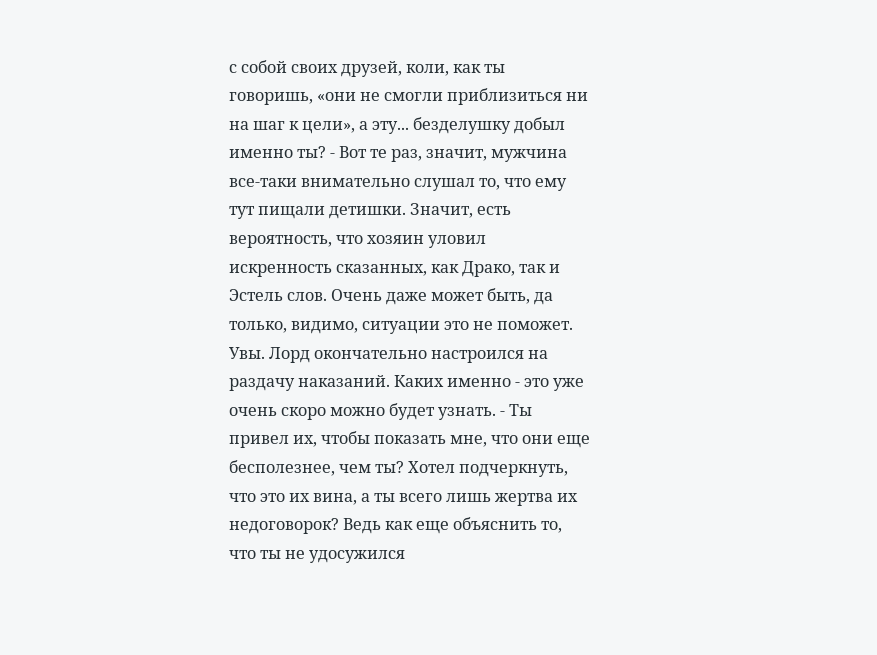с собой своих друзей, коли, как ты говоришь, «они не смогли приблизиться ни на шаг к цели», а эту... безделушку добыл именно ты? - Вот те раз, значит, мужчина все-таки внимательно слушал то, что ему тут пищали детишки. Значит, есть вероятность, что хозяин уловил искренность сказанных, как Драко, так и Эстель слов. Очень даже может быть, да только, видимо, ситуации это не поможет. Увы. Лорд окончательно настроился на раздачу наказаний. Каких именно - это уже очень скоро можно будет узнать. - Ты привел их, чтобы показать мне, что они еще бесполезнее, чем ты? Хотел подчеркнуть, что это их вина, а ты всего лишь жертва их недоговорок? Ведь как еще объяснить то, что ты не удосужился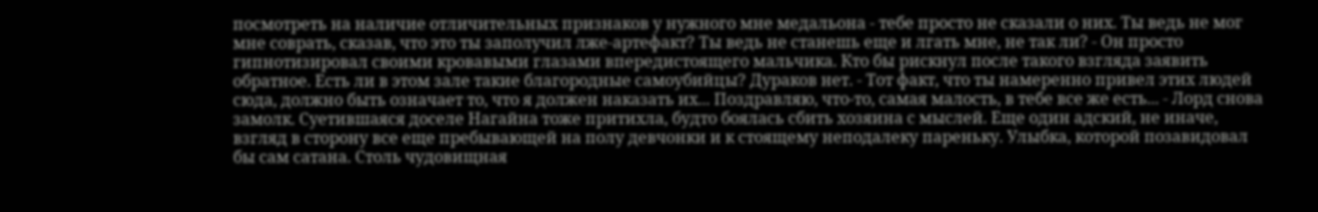посмотреть на наличие отличительных признаков у нужного мне медальона - тебе просто не сказали о них. Ты ведь не мог мне соврать, сказав, что это ты заполучил лже-артефакт? Ты ведь не станешь еще и лгать мне, не так ли? - Он просто гипнотизировал своими кровавыми глазами впередистоящего мальчика. Кто бы рискнул после такого взгляда заявить обратное. Есть ли в этом зале такие благородные самоубийцы? Дураков нет. - Тот факт, что ты намеренно привел этих людей сюда, должно быть означает то, что я должен наказать их... Поздравляю, что-то, самая малость, в тебе все же есть... - Лорд снова замолк. Суетившаяся доселе Нагайна тоже притихла, будто боялась сбить хозяина с мыслей. Еще один адский, не иначе, взгляд в сторону все еще пребывающей на полу девчонки и к стоящему неподалеку пареньку. Улыбка, которой позавидовал бы сам сатана. Столь чудовищная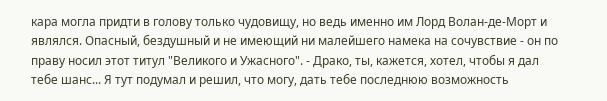кара могла придти в голову только чудовищу, но ведь именно им Лорд Волан-де-Морт и являлся. Опасный, бездушный и не имеющий ни малейшего намека на сочувствие - он по праву носил этот титул "Великого и Ужасного". - Драко, ты, кажется, хотел, чтобы я дал тебе шанс... Я тут подумал и решил, что могу, дать тебе последнюю возможность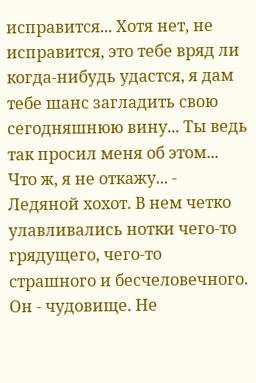исправится... Хотя нет, не исправится, это тебе вряд ли когда-нибудь удастся, я дам тебе шанс загладить свою сегодняшнюю вину... Ты ведь так просил меня об этом... Что ж, я не откажу... - Ледяной хохот. В нем четко улавливались нотки чего-то грядущего, чего-то страшного и бесчеловечного. Он - чудовище. Не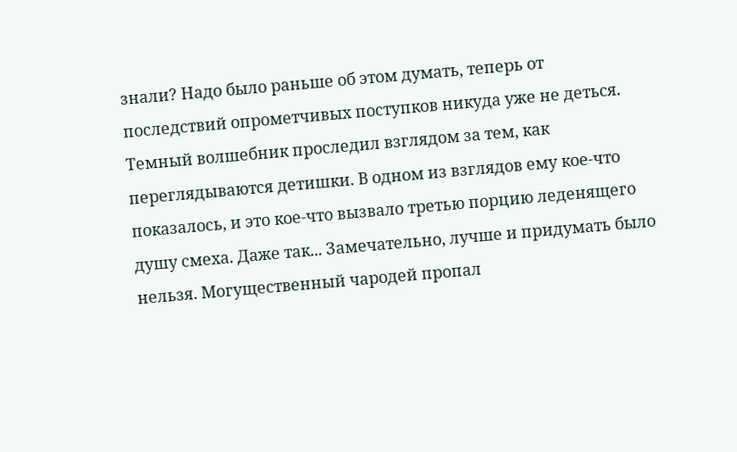знали? Надо было раньше об этом думать, теперь от последствий опрометчивых поступков никуда уже не деться. Темный волшебник проследил взглядом за тем, как переглядываются детишки. В одном из взглядов ему кое-что показалось, и это кое-что вызвало третью порцию леденящего душу смеха. Даже так... Замечательно, лучше и придумать было нельзя. Могущественный чародей пропал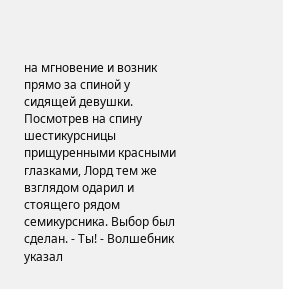на мгновение и возник прямо за спиной у сидящей девушки. Посмотрев на спину шестикурсницы прищуренными красными глазками, Лорд тем же взглядом одарил и стоящего рядом семикурсника. Выбор был сделан. - Ты! - Волшебник указал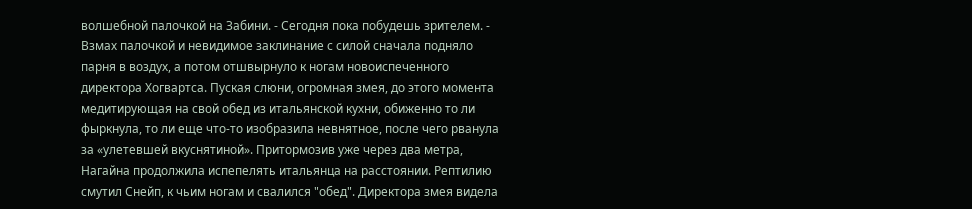волшебной палочкой на Забини. - Сегодня пока побудешь зрителем. - Взмах палочкой и невидимое заклинание с силой сначала подняло парня в воздух, а потом отшвырнуло к ногам новоиспеченного директора Хогвартса. Пуская слюни, огромная змея, до этого момента медитирующая на свой обед из итальянской кухни, обиженно то ли фыркнула, то ли еще что-то изобразила невнятное, после чего рванула за «улетевшей вкуснятиной». Притормозив уже через два метра, Нагайна продолжила испепелять итальянца на расстоянии. Рептилию смутил Снейп, к чьим ногам и свалился "обед". Директора змея видела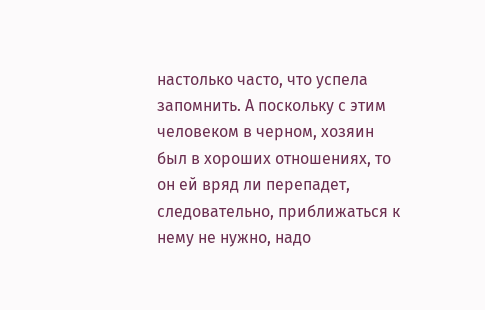настолько часто, что успела запомнить. А поскольку с этим человеком в черном, хозяин был в хороших отношениях, то он ей вряд ли перепадет, следовательно, приближаться к нему не нужно, надо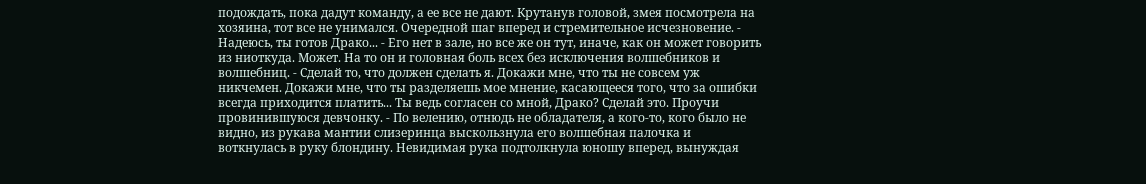подождать, пока дадут команду, а ее все не дают. Крутанув головой, змея посмотрела на хозяина, тот все не унимался. Очередной шаг вперед и стремительное исчезновение. - Надеюсь, ты готов Драко... - Его нет в зале, но все же он тут, иначе, как он может говорить из ниоткуда. Может. На то он и головная боль всех без исключения волшебников и волшебниц. - Сделай то, что должен сделать я. Докажи мне, что ты не совсем уж никчемен. Докажи мне, что ты разделяешь мое мнение, касающееся того, что за ошибки всегда приходится платить... Ты ведь согласен со мной, Драко? Сделай это. Проучи провинившуюся девчонку. - По велению, отнюдь не обладателя, а кого-то, кого было не видно, из рукава мантии слизеринца выскользнула его волшебная палочка и воткнулась в руку блондину. Невидимая рука подтолкнула юношу вперед, вынуждая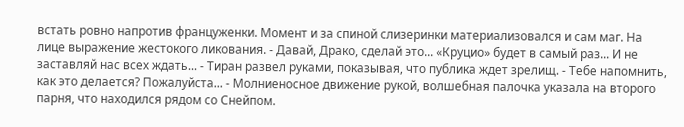встать ровно напротив француженки. Момент и за спиной слизеринки материализовался и сам маг. На лице выражение жестокого ликования. - Давай, Драко, сделай это... «Круцио» будет в самый раз... И не заставляй нас всех ждать... - Тиран развел руками, показывая, что публика ждет зрелищ. - Тебе напомнить, как это делается? Пожалуйста... - Молниеносное движение рукой, волшебная палочка указала на второго парня, что находился рядом со Снейпом.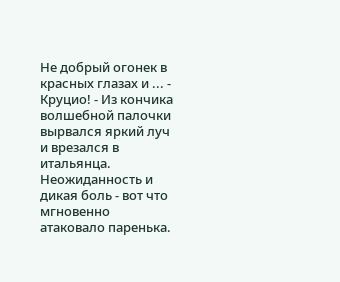Не добрый огонек в красных глазах и ... - Круцио! - Из кончика волшебной палочки вырвался яркий луч и врезался в итальянца. Неожиданность и дикая боль - вот что мгновенно атаковало паренька.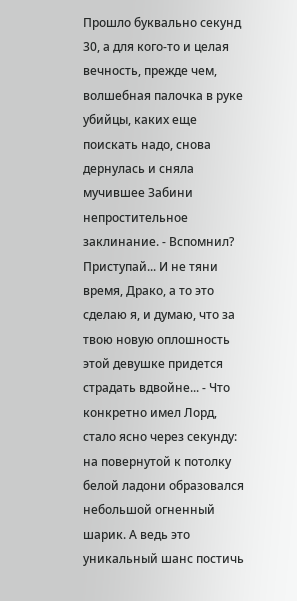Прошло буквально секунд 30, а для кого-то и целая вечность, прежде чем, волшебная палочка в руке убийцы, каких еще поискать надо, снова дернулась и сняла мучившее Забини непростительное заклинание. - Вспомнил? Приступай... И не тяни время, Драко, а то это сделаю я, и думаю, что за твою новую оплошность этой девушке придется страдать вдвойне... - Что конкретно имел Лорд, стало ясно через секунду: на повернутой к потолку белой ладони образовался небольшой огненный шарик. А ведь это уникальный шанс постичь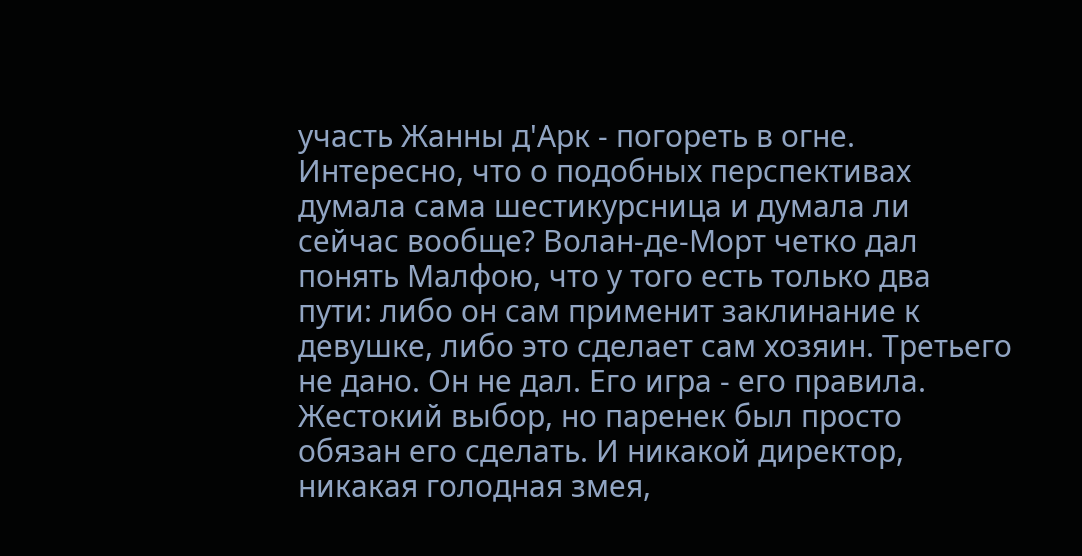участь Жанны д'Арк - погореть в огне. Интересно, что о подобных перспективах думала сама шестикурсница и думала ли сейчас вообще? Волан-де-Морт четко дал понять Малфою, что у того есть только два пути: либо он сам применит заклинание к девушке, либо это сделает сам хозяин. Третьего не дано. Он не дал. Его игра - его правила. Жестокий выбор, но паренек был просто обязан его сделать. И никакой директор, никакая голодная змея,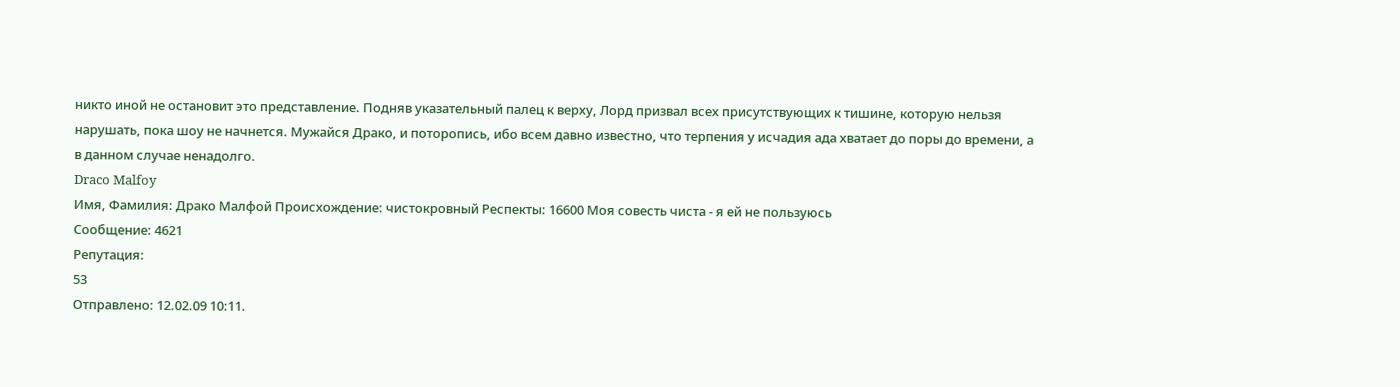никто иной не остановит это представление. Подняв указательный палец к верху, Лорд призвал всех присутствующих к тишине, которую нельзя нарушать, пока шоу не начнется. Мужайся Драко, и поторопись, ибо всем давно известно, что терпения у исчадия ада хватает до поры до времени, а в данном случае ненадолго.
Draco Malfoy
Имя, Фамилия: Драко Малфой Происхождение: чистокровный Респекты: 16600 Моя совесть чиста - я ей не пользуюсь
Сообщение: 4621
Репутация:
53
Отправлено: 12.02.09 10:11.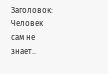Заголовок: Человек сам не знает..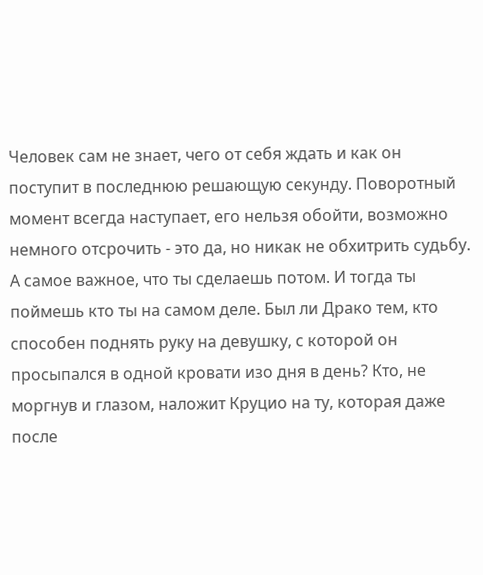Человек сам не знает, чего от себя ждать и как он поступит в последнюю решающую секунду. Поворотный момент всегда наступает, его нельзя обойти, возможно немного отсрочить - это да, но никак не обхитрить судьбу. А самое важное, что ты сделаешь потом. И тогда ты поймешь кто ты на самом деле. Был ли Драко тем, кто способен поднять руку на девушку, с которой он просыпался в одной кровати изо дня в день? Кто, не моргнув и глазом, наложит Круцио на ту, которая даже после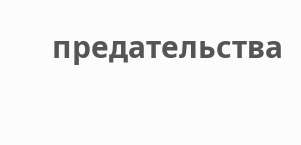предательства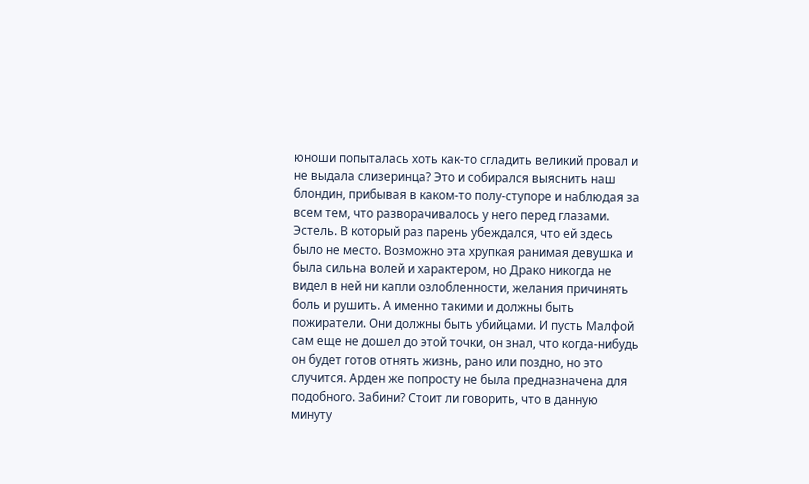юноши попыталась хоть как-то сгладить великий провал и не выдала слизеринца? Это и собирался выяснить наш блондин, прибывая в каком-то полу-ступоре и наблюдая за всем тем, что разворачивалось у него перед глазами. Эстель. В который раз парень убеждался, что ей здесь было не место. Возможно эта хрупкая ранимая девушка и была сильна волей и характером, но Драко никогда не видел в ней ни капли озлобленности, желания причинять боль и рушить. А именно такими и должны быть пожиратели. Они должны быть убийцами. И пусть Малфой сам еще не дошел до этой точки, он знал, что когда-нибудь он будет готов отнять жизнь, рано или поздно, но это случится. Арден же попросту не была предназначена для подобного. Забини? Стоит ли говорить, что в данную минуту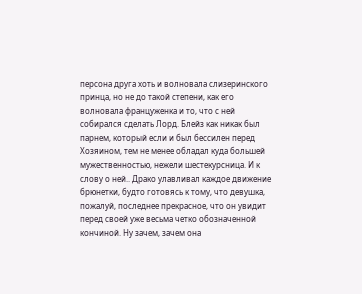персона друга хоть и волновала слизеринского принца, но не до такой степени, как его волновала француженка и то, что с ней собирался сделать Лорд. Блейз как никак был парнем, который если и был бессилен перед Хозяином, тем не менее обладал куда большей мужественностью, нежели шестекурсница. И к слову о ней.. Драко улавливал каждое движение брюнетки, будто готовясь к тому, что девушка, пожалуй, последнее прекрасное, что он увидит перед своей уже весьма четко обозначенной кончиной. Ну зачем, зачем она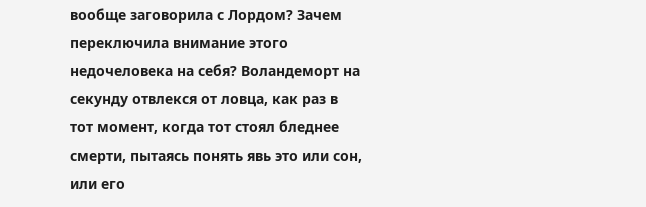вообще заговорила с Лордом? Зачем переключила внимание этого недочеловека на себя? Воландеморт на секунду отвлекся от ловца, как раз в тот момент, когда тот стоял бледнее смерти, пытаясь понять явь это или сон, или его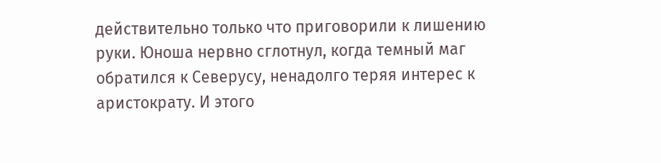действительно только что приговорили к лишению руки. Юноша нервно сглотнул, когда темный маг обратился к Северусу, ненадолго теряя интерес к аристократу. И этого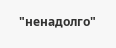"ненадолго"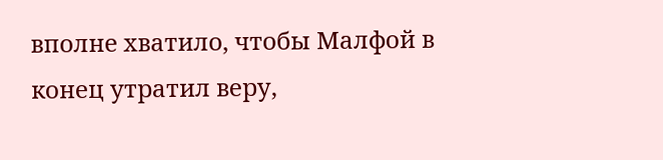вполне хватило, чтобы Малфой в конец утратил веру,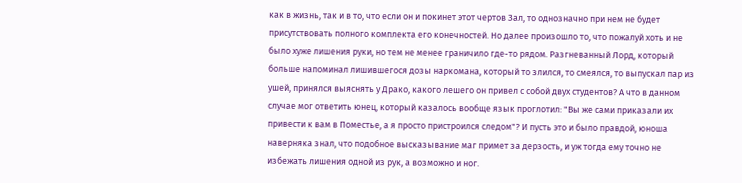как в жизнь, так и в то, что если он и покинет этот чертов Зал, то однозначно при нем не будет присутствовать полного комплекта его конечностей. Но далее произошло то, что пожалуй хоть и не было хуже лишения руки, но тем не менее граничило где-то рядом. Разгневанный Лорд, который больше напоминал лишившегося дозы наркомана, который то злился, то смеялся, то выпускал пар из ушей, принялся выяснять у Драко, какого лешего он привел с собой двух студентов? А что в данном случае мог ответить юнец, который казалось вообще язык проглотил: "Вы же сами приказали их привести к вам в Поместье, а я просто пристроился следом"? И пусть это и было правдой, юноша наверняка знал, что подобное высказывание маг примет за дерзость, и уж тогда ему точно не избежать лишения одной из рук, а возможно и ног.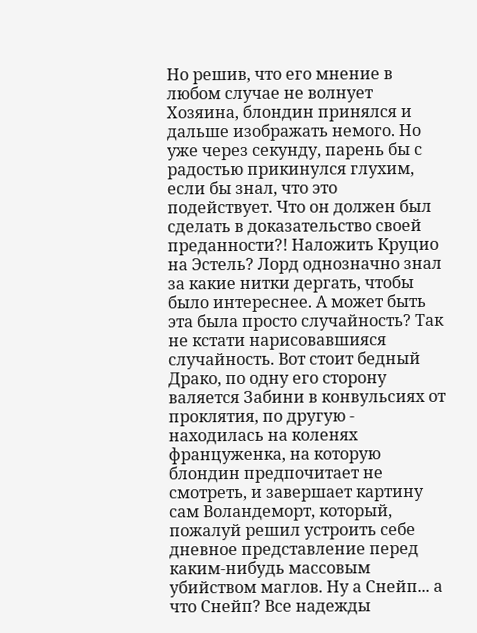Но решив, что его мнение в любом случае не волнует Хозяина, блондин принялся и дальше изображать немого. Но уже через секунду, парень бы с радостью прикинулся глухим, если бы знал, что это подействует. Что он должен был сделать в доказательство своей преданности?! Наложить Круцио на Эстель? Лорд однозначно знал за какие нитки дергать, чтобы было интереснее. А может быть эта была просто случайность? Так не кстати нарисовавшияся случайность. Вот стоит бедный Драко, по одну его сторону валяется Забини в конвульсиях от проклятия, по другую - находилась на коленях француженка, на которую блондин предпочитает не смотреть, и завершает картину сам Воландеморт, который, пожалуй решил устроить себе дневное представление перед каким-нибудь массовым убийством маглов. Ну а Снейп... а что Снейп? Все надежды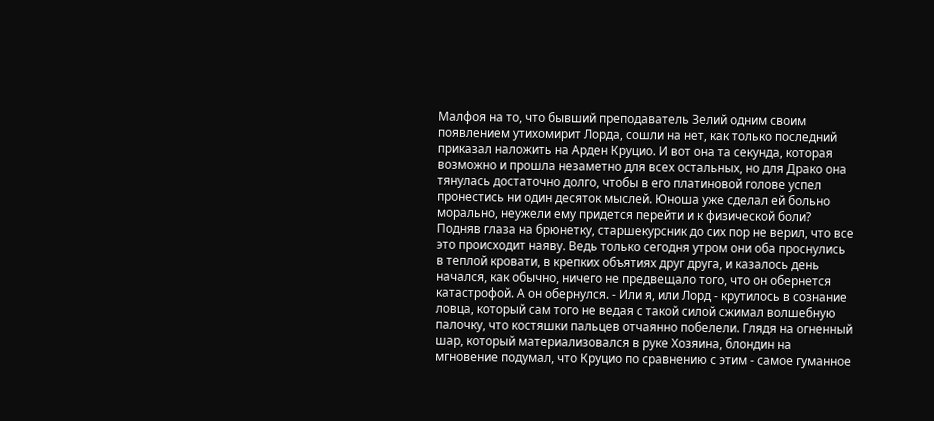Малфоя на то, что бывший преподаватель Зелий одним своим появлением утихомирит Лорда, сошли на нет, как только последний приказал наложить на Арден Круцио. И вот она та секунда, которая возможно и прошла незаметно для всех остальных, но для Драко она тянулась достаточно долго, чтобы в его платиновой голове успел пронестись ни один десяток мыслей. Юноша уже сделал ей больно морально, неужели ему придется перейти и к физической боли? Подняв глаза на брюнетку, старшекурсник до сих пор не верил, что все это происходит наяву. Ведь только сегодня утром они оба проснулись в теплой кровати, в крепких объятиях друг друга, и казалось день начался, как обычно, ничего не предвещало того, что он обернется катастрофой. А он обернулся. - Или я, или Лорд - крутилось в сознание ловца, который сам того не ведая с такой силой сжимал волшебную палочку, что костяшки пальцев отчаянно побелели. Глядя на огненный шар, который материализовался в руке Хозяина, блондин на мгновение подумал, что Круцио по сравнению с этим - самое гуманное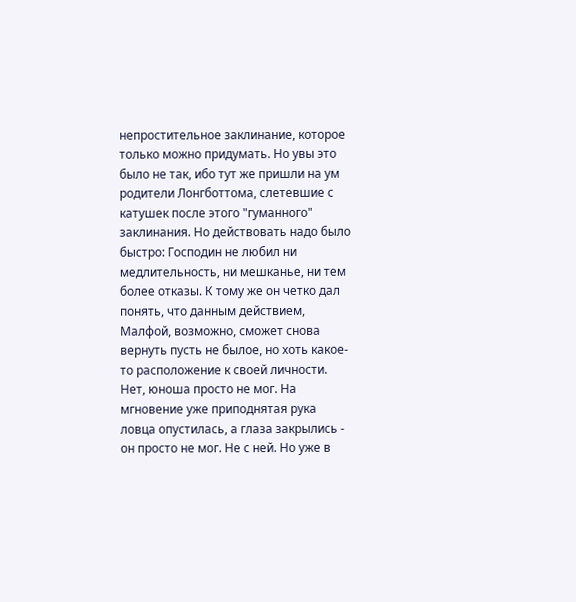непростительное заклинание, которое только можно придумать. Но увы это было не так, ибо тут же пришли на ум родители Лонгботтома, слетевшие с катушек после этого "гуманного" заклинания. Но действовать надо было быстро: Господин не любил ни медлительность, ни мешканье, ни тем более отказы. К тому же он четко дал понять, что данным действием, Малфой, возможно, сможет снова вернуть пусть не былое, но хоть какое-то расположение к своей личности. Нет, юноша просто не мог. На мгновение уже приподнятая рука ловца опустилась, а глаза закрылись - он просто не мог. Не с ней. Но уже в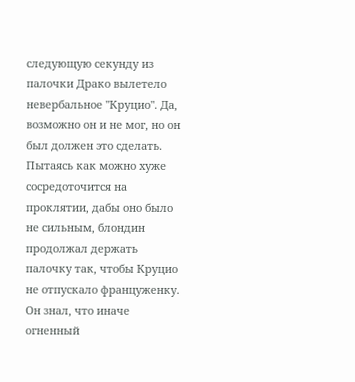следующую секунду из палочки Драко вылетело невербальное "Круцио". Да, возможно он и не мог, но он был должен это сделать. Пытаясь как можно хуже сосредоточится на проклятии, дабы оно было не сильным, блондин продолжал держать палочку так, чтобы Круцио не отпускало француженку. Он знал, что иначе огненный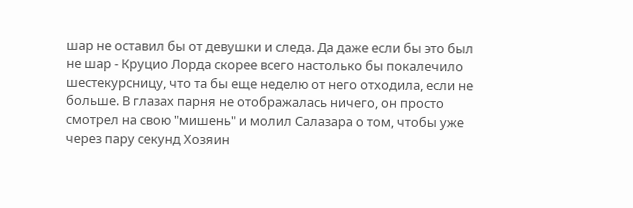шар не оставил бы от девушки и следа. Да даже если бы это был не шар - Круцио Лорда скорее всего настолько бы покалечило шестекурсницу, что та бы еще неделю от него отходила, если не больше. В глазах парня не отображалась ничего, он просто смотрел на свою "мишень" и молил Салазара о том, чтобы уже через пару секунд Хозяин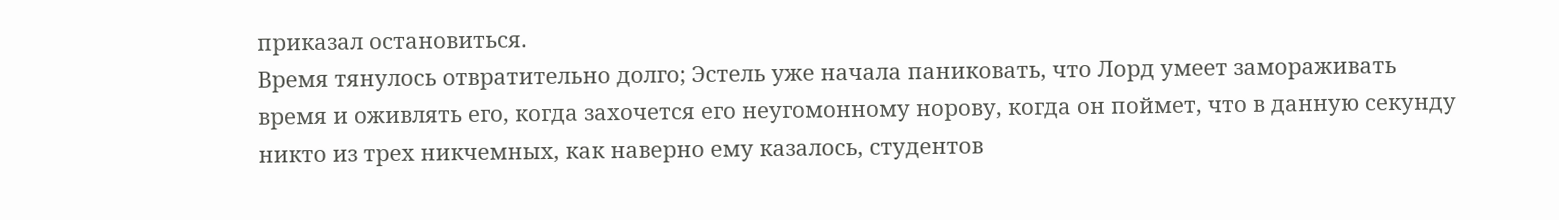приказал остановиться.
Время тянулось отвратительно долго; Эстель уже начала паниковать, что Лорд умеет замораживать время и оживлять его, когда захочется его неугомонному норову, когда он поймет, что в данную секунду никто из трех никчемных, как наверно ему казалось, студентов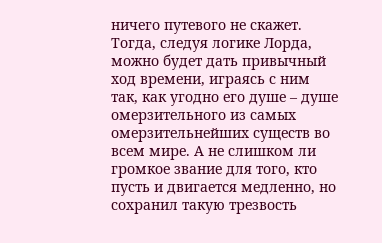ничего путевого не скажет. Тогда, следуя логике Лорда, можно будет дать привычный ход времени, играясь с ним так, как угодно его душе – душе омерзительного из самых омерзительнейших существ во всем мире. А не слишком ли громкое звание для того, кто пусть и двигается медленно, но сохранил такую трезвость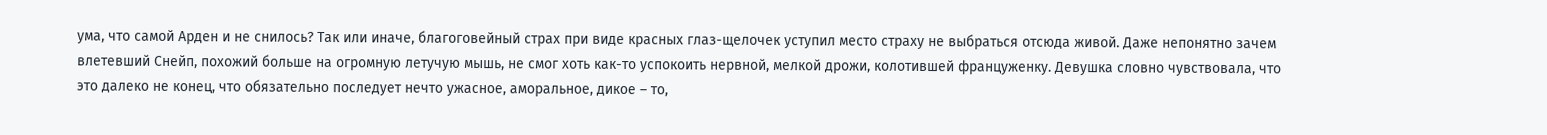ума, что самой Арден и не снилось? Так или иначе, благоговейный страх при виде красных глаз-щелочек уступил место страху не выбраться отсюда живой. Даже непонятно зачем влетевший Снейп, похожий больше на огромную летучую мышь, не смог хоть как-то успокоить нервной, мелкой дрожи, колотившей француженку. Девушка словно чувствовала, что это далеко не конец, что обязательно последует нечто ужасное, аморальное, дикое – то,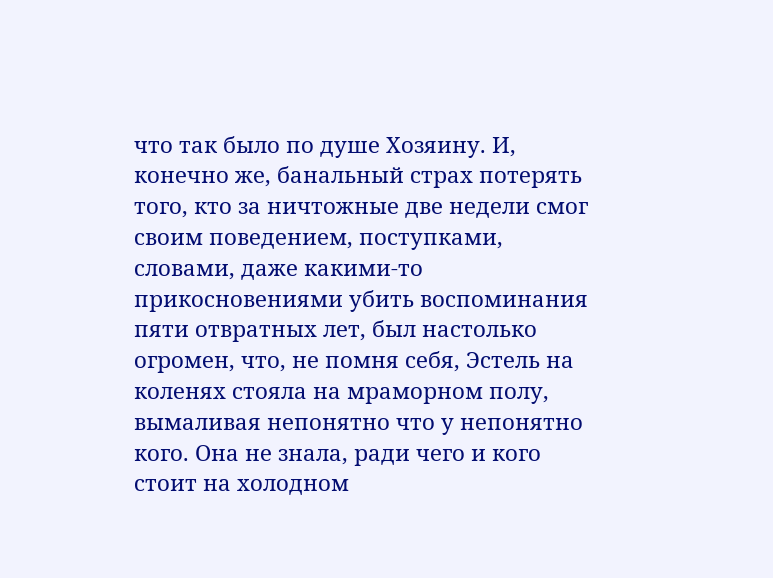что так было по душе Хозяину. И, конечно же, банальный страх потерять того, кто за ничтожные две недели смог своим поведением, поступками, словами, даже какими-то прикосновениями убить воспоминания пяти отвратных лет, был настолько огромен, что, не помня себя, Эстель на коленях стояла на мраморном полу, вымаливая непонятно что у непонятно кого. Она не знала, ради чего и кого стоит на холодном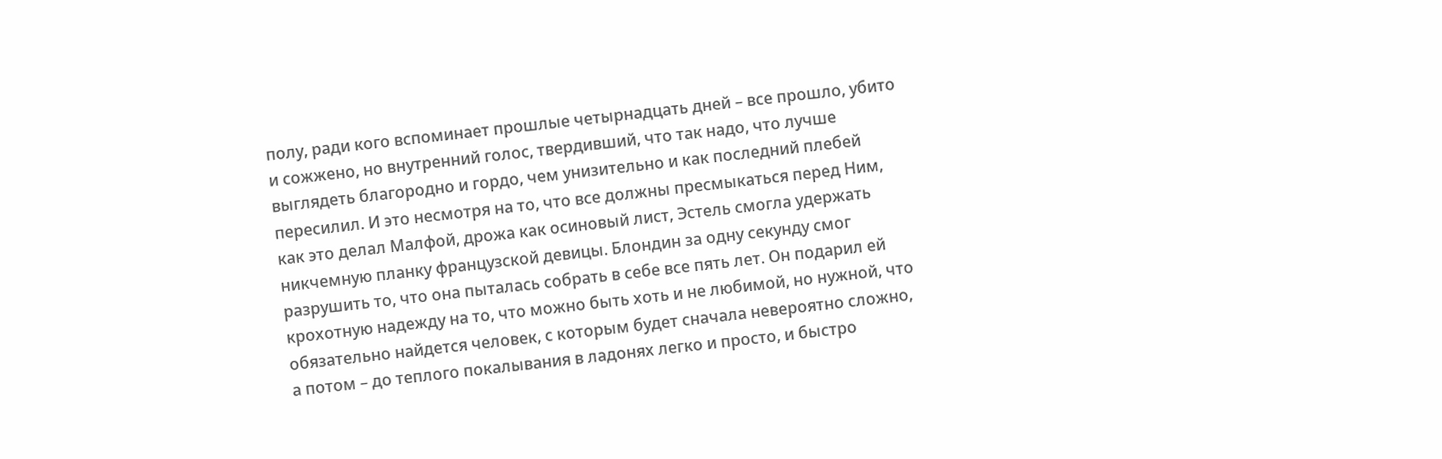полу, ради кого вспоминает прошлые четырнадцать дней – все прошло, убито и сожжено, но внутренний голос, твердивший, что так надо, что лучше выглядеть благородно и гордо, чем унизительно и как последний плебей пересилил. И это несмотря на то, что все должны пресмыкаться перед Ним, как это делал Малфой, дрожа как осиновый лист, Эстель смогла удержать никчемную планку французской девицы. Блондин за одну секунду смог разрушить то, что она пыталась собрать в себе все пять лет. Он подарил ей крохотную надежду на то, что можно быть хоть и не любимой, но нужной, что обязательно найдется человек, с которым будет сначала невероятно сложно, а потом – до теплого покалывания в ладонях легко и просто, и быстро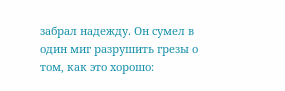забрал надежду. Он сумел в один миг разрушить грезы о том, как это хорошо: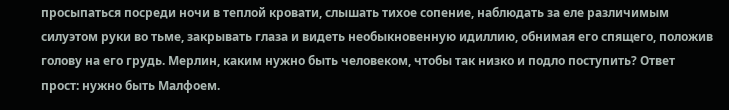просыпаться посреди ночи в теплой кровати, слышать тихое сопение, наблюдать за еле различимым силуэтом руки во тьме, закрывать глаза и видеть необыкновенную идиллию, обнимая его спящего, положив голову на его грудь. Мерлин, каким нужно быть человеком, чтобы так низко и подло поступить? Ответ прост: нужно быть Малфоем.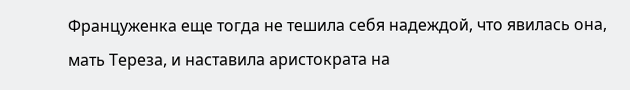Француженка еще тогда не тешила себя надеждой, что явилась она, мать Тереза, и наставила аристократа на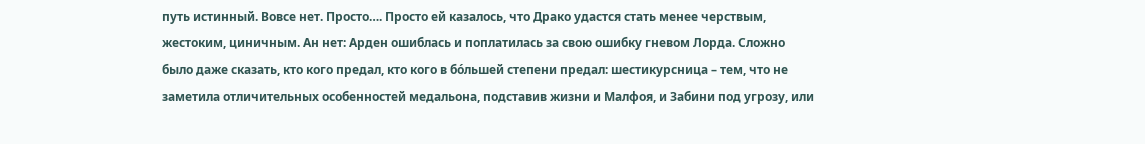путь истинный. Вовсе нет. Просто…. Просто ей казалось, что Драко удастся стать менее черствым, жестоким, циничным. Ан нет: Арден ошиблась и поплатилась за свою ошибку гневом Лорда. Сложно было даже сказать, кто кого предал, кто кого в бо́льшей степени предал: шестикурсница – тем, что не заметила отличительных особенностей медальона, подставив жизни и Малфоя, и Забини под угрозу, или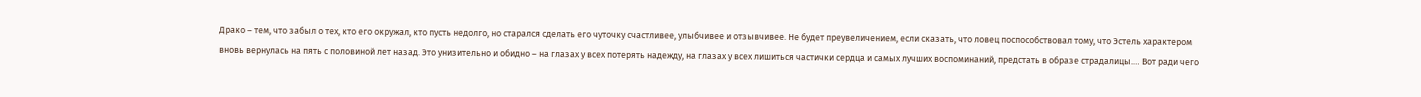Драко – тем, что забыл о тех, кто его окружал, кто пусть недолго, но старался сделать его чуточку счастливее, улыбчивее и отзывчивее. Не будет преувеличением, если сказать, что ловец поспособствовал тому, что Эстель характером вновь вернулась на пять с половиной лет назад. Это унизительно и обидно – на глазах у всех потерять надежду, на глазах у всех лишиться частички сердца и самых лучших воспоминаний, предстать в образе страдалицы.… Вот ради чего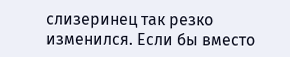слизеринец так резко изменился. Если бы вместо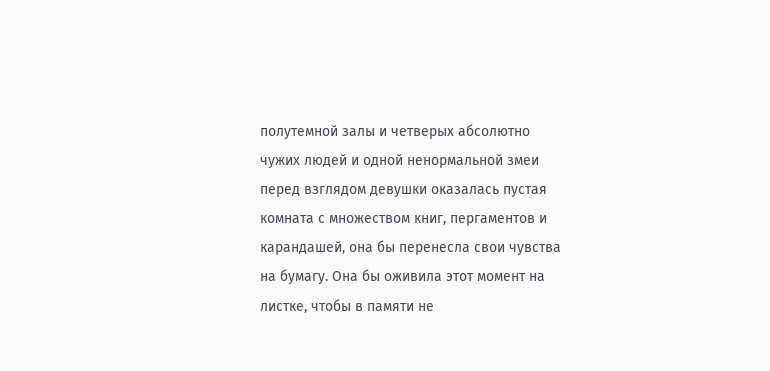полутемной залы и четверых абсолютно чужих людей и одной ненормальной змеи перед взглядом девушки оказалась пустая комната с множеством книг, пергаментов и карандашей, она бы перенесла свои чувства на бумагу. Она бы оживила этот момент на листке, чтобы в памяти не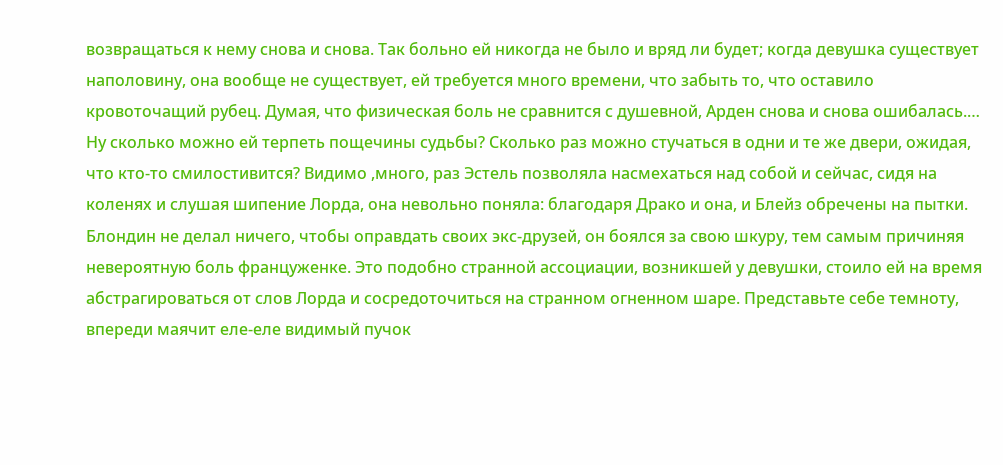возвращаться к нему снова и снова. Так больно ей никогда не было и вряд ли будет; когда девушка существует наполовину, она вообще не существует, ей требуется много времени, что забыть то, что оставило кровоточащий рубец. Думая, что физическая боль не сравнится с душевной, Арден снова и снова ошибалась.… Ну сколько можно ей терпеть пощечины судьбы? Сколько раз можно стучаться в одни и те же двери, ожидая, что кто-то смилостивится? Видимо ,много, раз Эстель позволяла насмехаться над собой и сейчас, сидя на коленях и слушая шипение Лорда, она невольно поняла: благодаря Драко и она, и Блейз обречены на пытки. Блондин не делал ничего, чтобы оправдать своих экс-друзей, он боялся за свою шкуру, тем самым причиняя невероятную боль француженке. Это подобно странной ассоциации, возникшей у девушки, стоило ей на время абстрагироваться от слов Лорда и сосредоточиться на странном огненном шаре. Представьте себе темноту, впереди маячит еле-еле видимый пучок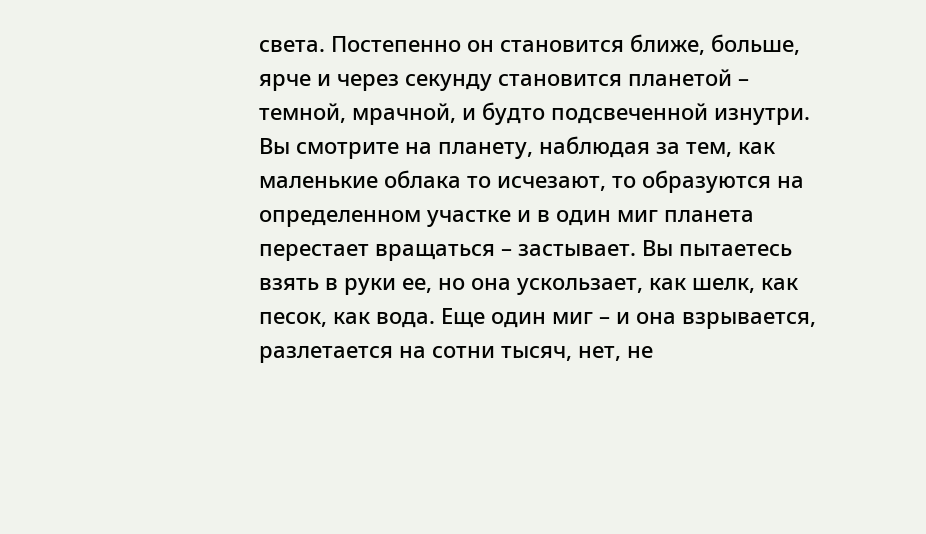света. Постепенно он становится ближе, больше, ярче и через секунду становится планетой – темной, мрачной, и будто подсвеченной изнутри. Вы смотрите на планету, наблюдая за тем, как маленькие облака то исчезают, то образуются на определенном участке и в один миг планета перестает вращаться – застывает. Вы пытаетесь взять в руки ее, но она ускользает, как шелк, как песок, как вода. Еще один миг – и она взрывается, разлетается на сотни тысяч, нет, не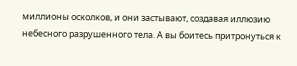миллионы осколков, и они застывают, создавая иллюзию небесного разрушенного тела. А вы боитесь притронуться к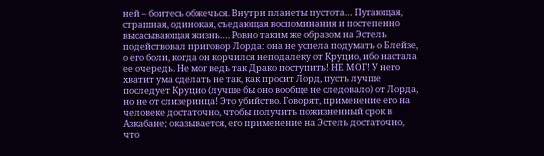ней – боитесь обжечься. Внутри планеты пустота… Пугающая, страшная, одинокая, съедающая воспоминания и постепенно высасывающая жизнь…. Ровно таким же образом на Эстель подействовал приговор Лорда: она не успела подумать о Блейзе, о его боли, когда он корчился неподалеку от Круцио, ибо настала ее очередь. Не мог ведь так Драко поступить! НЕ МОГ! У него хватит ума сделать не так, как просит Лорд, пусть лучше последует Круцио (лучше бы оно вообще не следовало) от Лорда, но не от слизеринца! Это убийство. Говорят, применение его на человеке достаточно, чтобы получить пожизненный срок в Азкабане; оказывается, его применение на Эстель достаточно, что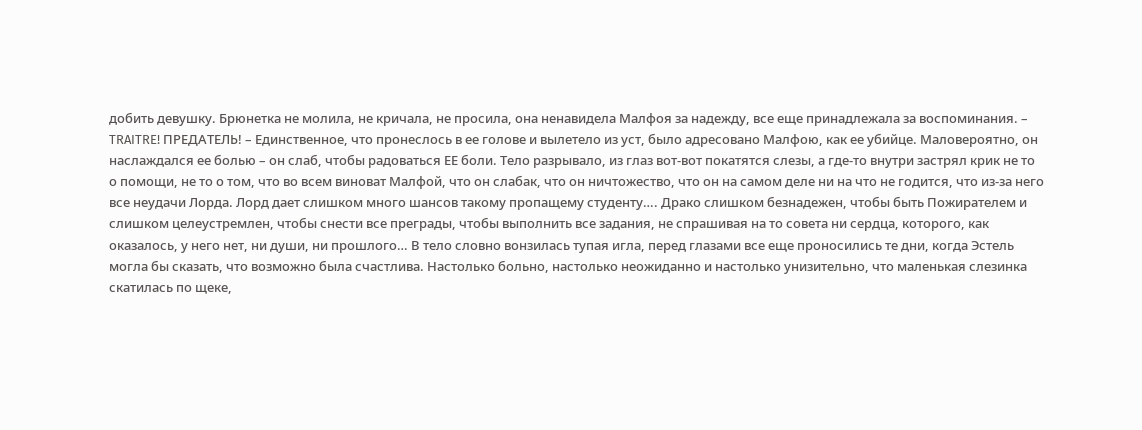добить девушку. Брюнетка не молила, не кричала, не просила, она ненавидела Малфоя за надежду, все еще принадлежала за воспоминания. – TRAITRE! ПРЕДАТЕЛЬ! – Единственное, что пронеслось в ее голове и вылетело из уст, было адресовано Малфою, как ее убийце. Маловероятно, он наслаждался ее болью – он слаб, чтобы радоваться ЕЕ боли. Тело разрывало, из глаз вот-вот покатятся слезы, а где-то внутри застрял крик не то о помощи, не то о том, что во всем виноват Малфой, что он слабак, что он ничтожество, что он на самом деле ни на что не годится, что из-за него все неудачи Лорда. Лорд дает слишком много шансов такому пропащему студенту…. Драко слишком безнадежен, чтобы быть Пожирателем и слишком целеустремлен, чтобы снести все преграды, чтобы выполнить все задания, не спрашивая на то совета ни сердца, которого, как оказалось, у него нет, ни души, ни прошлого… В тело словно вонзилась тупая игла, перед глазами все еще проносились те дни, когда Эстель могла бы сказать, что возможно была счастлива. Настолько больно, настолько неожиданно и настолько унизительно, что маленькая слезинка скатилась по щеке,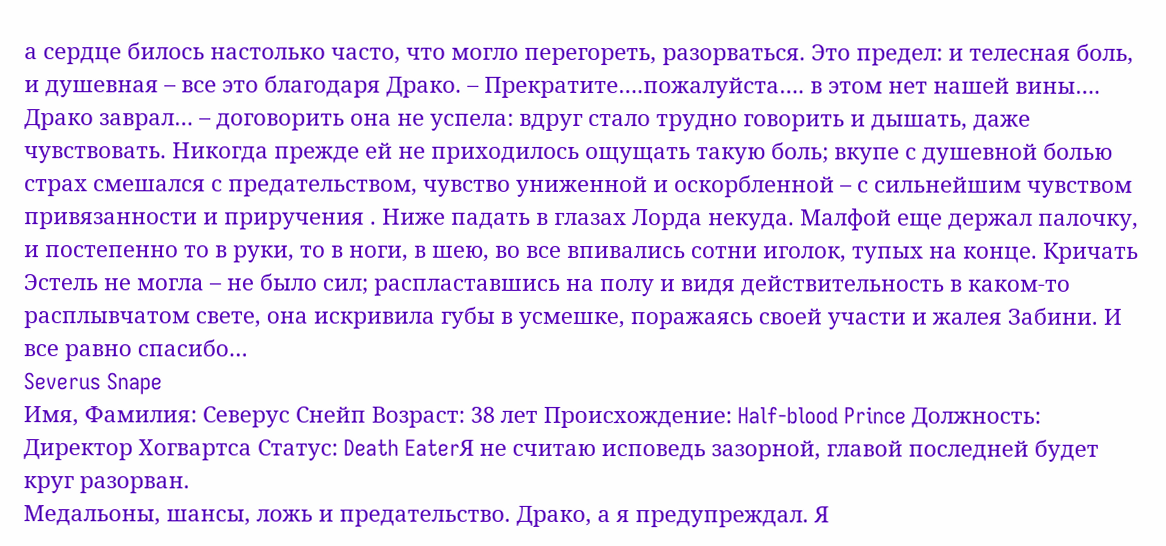а сердце билось настолько часто, что могло перегореть, разорваться. Это предел: и телесная боль, и душевная – все это благодаря Драко. – Прекратите….пожалуйста…. в этом нет нашей вины…. Драко заврал… – договорить она не успела: вдруг стало трудно говорить и дышать, даже чувствовать. Никогда прежде ей не приходилось ощущать такую боль; вкупе с душевной болью страх смешался с предательством, чувство униженной и оскорбленной – с сильнейшим чувством привязанности и приручения . Ниже падать в глазах Лорда некуда. Малфой еще держал палочку, и постепенно то в руки, то в ноги, в шею, во все впивались сотни иголок, тупых на конце. Кричать Эстель не могла – не было сил; распластавшись на полу и видя действительность в каком-то расплывчатом свете, она искривила губы в усмешке, поражаясь своей участи и жалея Забини. И все равно спасибо…
Severus Snape
Имя, Фамилия: Северус Снейп Возраст: 38 лет Происхождение: Half-blood Prince Должность: Директор Хогвартса Статус: Death EaterЯ не считаю исповедь зазорной, главой последней будет круг разорван.
Медальоны, шансы, ложь и предательство. Драко, а я предупреждал. Я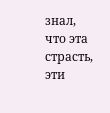знал, что эта страсть, эти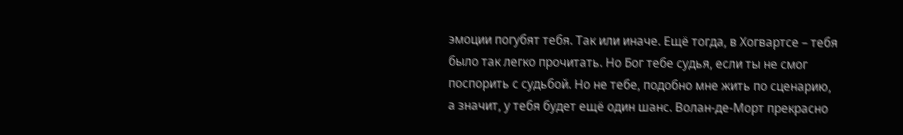эмоции погубят тебя. Так или иначе. Ещё тогда, в Хогвартсе – тебя было так легко прочитать. Но Бог тебе судья, если ты не смог поспорить с судьбой. Но не тебе, подобно мне жить по сценарию, а значит, у тебя будет ещё один шанс. Волан-де-Морт прекрасно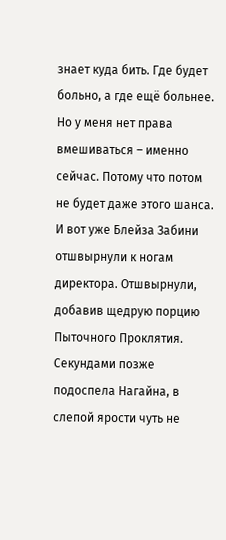знает куда бить. Где будет больно, а где ещё больнее. Но у меня нет права вмешиваться – именно сейчас. Потому что потом не будет даже этого шанса. И вот уже Блейза Забини отшвырнули к ногам директора. Отшвырнули, добавив щедрую порцию Пыточного Проклятия. Секундами позже подоспела Нагайна, в слепой ярости чуть не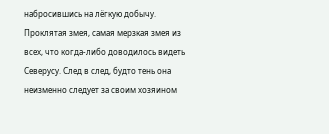набросившись на лёгкую добычу. Проклятая змея, самая мерзкая змея из всех, что когда-либо доводилось видеть Северусу. След в след, будто тень она неизменно следует за своим хозяином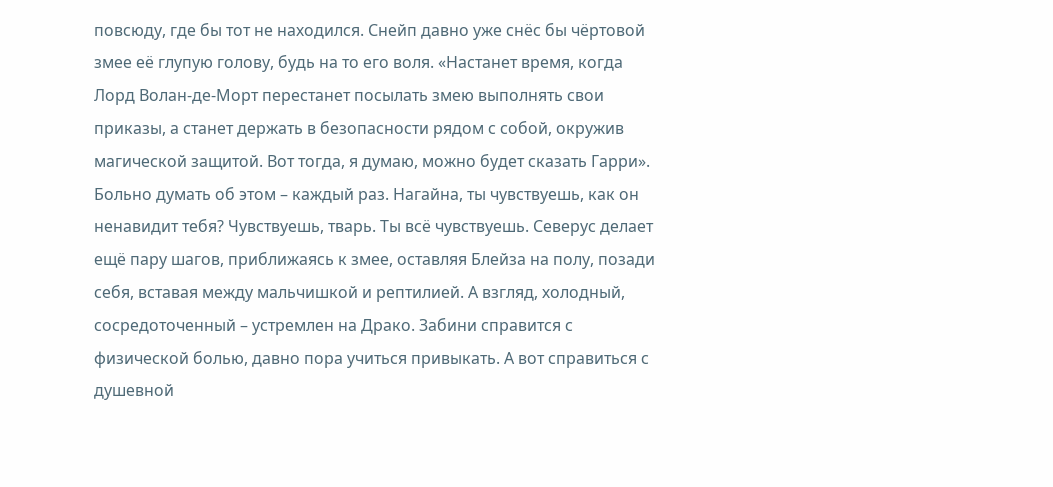повсюду, где бы тот не находился. Снейп давно уже снёс бы чёртовой змее её глупую голову, будь на то его воля. «Настанет время, когда Лорд Волан-де-Морт перестанет посылать змею выполнять свои приказы, а станет держать в безопасности рядом с собой, окружив магической защитой. Вот тогда, я думаю, можно будет сказать Гарри». Больно думать об этом – каждый раз. Нагайна, ты чувствуешь, как он ненавидит тебя? Чувствуешь, тварь. Ты всё чувствуешь. Северус делает ещё пару шагов, приближаясь к змее, оставляя Блейза на полу, позади себя, вставая между мальчишкой и рептилией. А взгляд, холодный, сосредоточенный – устремлен на Драко. Забини справится с физической болью, давно пора учиться привыкать. А вот справиться с душевной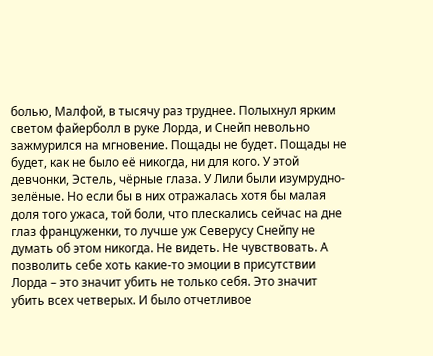болью, Малфой, в тысячу раз труднее. Полыхнул ярким светом файерболл в руке Лорда, и Снейп невольно зажмурился на мгновение. Пощады не будет. Пощады не будет, как не было её никогда, ни для кого. У этой девчонки, Эстель, чёрные глаза. У Лили были изумрудно-зелёные. Но если бы в них отражалась хотя бы малая доля того ужаса, той боли, что плескались сейчас на дне глаз француженки, то лучше уж Северусу Снейпу не думать об этом никогда. Не видеть. Не чувствовать. А позволить себе хоть какие-то эмоции в присутствии Лорда – это значит убить не только себя. Это значит убить всех четверых. И было отчетливое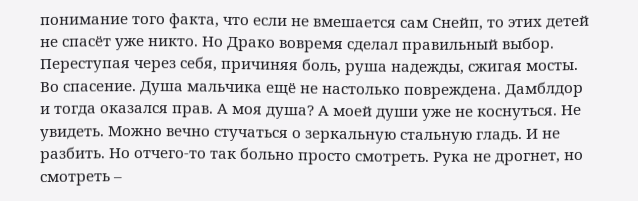понимание того факта, что если не вмешается сам Снейп, то этих детей не спасёт уже никто. Но Драко вовремя сделал правильный выбор. Переступая через себя, причиняя боль, руша надежды, сжигая мосты. Во спасение. Душа мальчика ещё не настолько повреждена. Дамблдор и тогда оказался прав. А моя душа? А моей души уже не коснуться. Не увидеть. Можно вечно стучаться о зеркальную стальную гладь. И не разбить. Но отчего-то так больно просто смотреть. Рука не дрогнет, но смотреть –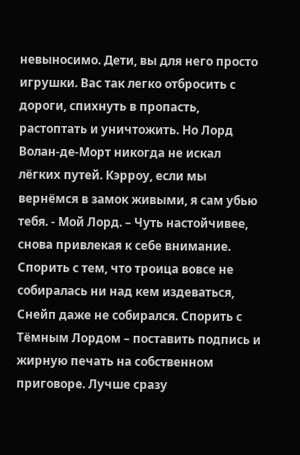невыносимо. Дети, вы для него просто игрушки. Вас так легко отбросить с дороги, спихнуть в пропасть, растоптать и уничтожить. Но Лорд Волан-де-Морт никогда не искал лёгких путей. Кэрроу, если мы вернёмся в замок живыми, я сам убью тебя. - Мой Лорд. – Чуть настойчивее, снова привлекая к себе внимание. Спорить с тем, что троица вовсе не собиралась ни над кем издеваться, Снейп даже не собирался. Спорить с Тёмным Лордом – поставить подпись и жирную печать на собственном приговоре. Лучше сразу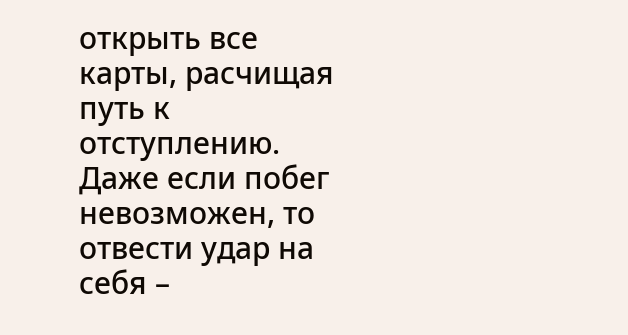открыть все карты, расчищая путь к отступлению. Даже если побег невозможен, то отвести удар на себя –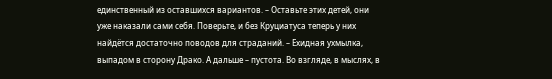единственный из оставшихся вариантов. – Оставьте этих детей, они уже наказали сами себя. Поверьте, и без Круциатуса теперь у них найдётся достаточно поводов для страданий. – Ехидная ухмылка, выпадом в сторону Драко. А дальше – пустота. Во взгляде, в мыслях, в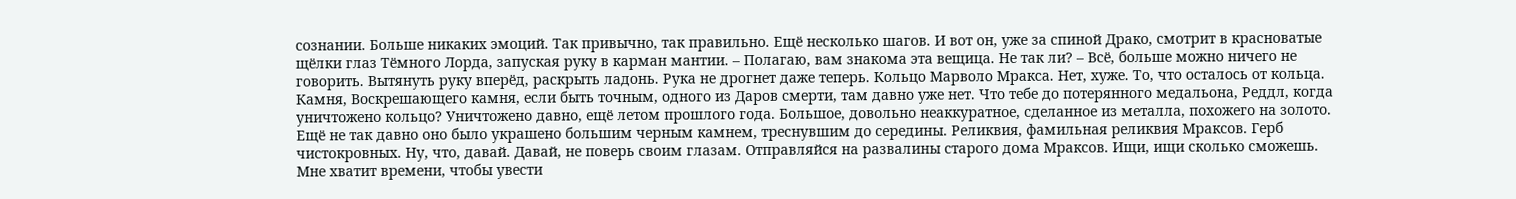сознании. Больше никаких эмоций. Так привычно, так правильно. Ещё несколько шагов. И вот он, уже за спиной Драко, смотрит в красноватые щёлки глаз Тёмного Лорда, запуская руку в карман мантии. – Полагаю, вам знакома эта вещица. Не так ли? – Всё, больше можно ничего не говорить. Вытянуть руку вперёд, раскрыть ладонь. Рука не дрогнет даже теперь. Кольцо Марволо Мракса. Нет, хуже. То, что осталось от кольца. Камня, Воскрешающего камня, если быть точным, одного из Даров смерти, там давно уже нет. Что тебе до потерянного медальона, Реддл, когда уничтожено кольцо? Уничтожено давно, ещё летом прошлого года. Большое, довольно неаккуратное, сделанное из металла, похожего на золото. Ещё не так давно оно было украшено большим черным камнем, треснувшим до середины. Реликвия, фамильная реликвия Мраксов. Герб чистокровных. Ну, что, давай. Давай, не поверь своим глазам. Отправляйся на развалины старого дома Мраксов. Ищи, ищи сколько сможешь. Мне хватит времени, чтобы увести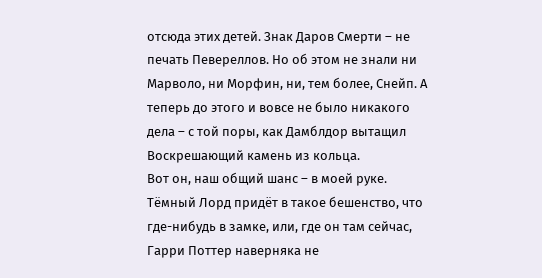отсюда этих детей. Знак Даров Смерти – не печать Певереллов. Но об этом не знали ни Марволо, ни Морфин, ни, тем более, Снейп. А теперь до этого и вовсе не было никакого дела – с той поры, как Дамблдор вытащил Воскрешающий камень из кольца.
Вот он, наш общий шанс – в моей руке. Тёмный Лорд придёт в такое бешенство, что где-нибудь в замке, или, где он там сейчас, Гарри Поттер наверняка не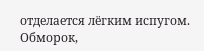отделается лёгким испугом. Обморок,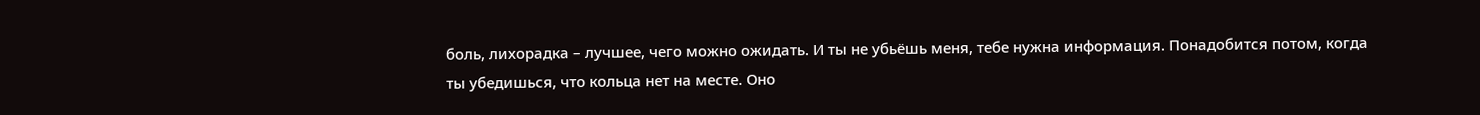боль, лихорадка – лучшее, чего можно ожидать. И ты не убьёшь меня, тебе нужна информация. Понадобится потом, когда ты убедишься, что кольца нет на месте. Оно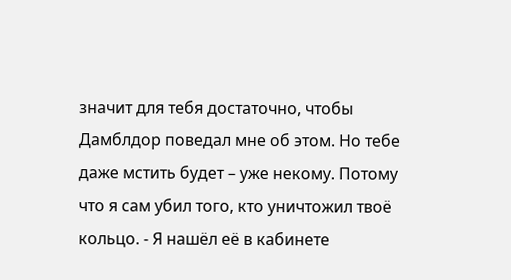значит для тебя достаточно, чтобы Дамблдор поведал мне об этом. Но тебе даже мстить будет – уже некому. Потому что я сам убил того, кто уничтожил твоё кольцо. - Я нашёл её в кабинете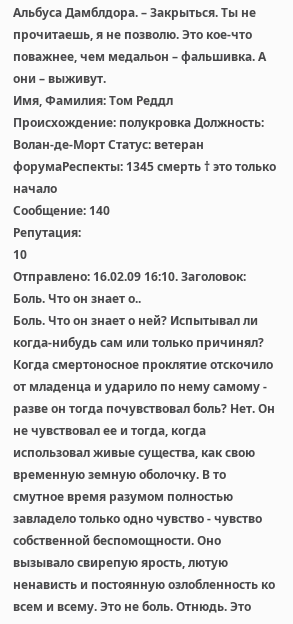Альбуса Дамблдора. – Закрыться. Ты не прочитаешь, я не позволю. Это кое-что поважнее, чем медальон – фальшивка. А они – выживут.
Имя, Фамилия: Том Реддл Происхождение: полукровка Должность: Волан-де-Морт Статус: ветеран форумаРеспекты: 1345 смерть † это только начало
Сообщение: 140
Репутация:
10
Отправлено: 16.02.09 16:10. Заголовок: Боль. Что он знает о..
Боль. Что он знает о ней? Испытывал ли когда-нибудь сам или только причинял? Когда смертоносное проклятие отскочило от младенца и ударило по нему самому - разве он тогда почувствовал боль? Нет. Он не чувствовал ее и тогда, когда использовал живые существа, как свою временную земную оболочку. В то смутное время разумом полностью завладело только одно чувство - чувство собственной беспомощности. Оно вызывало свирепую ярость, лютую ненависть и постоянную озлобленность ко всем и всему. Это не боль. Отнюдь. Это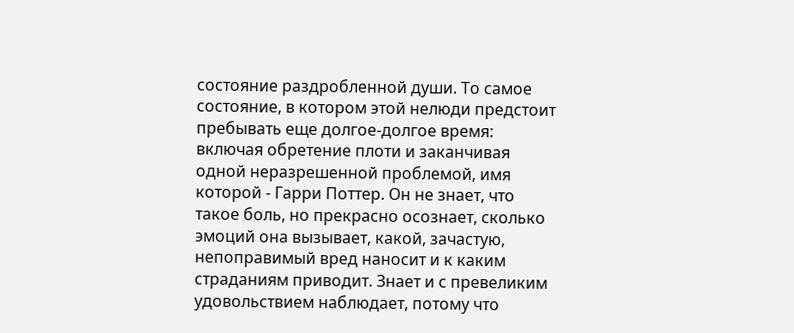состояние раздробленной души. То самое состояние, в котором этой нелюди предстоит пребывать еще долгое-долгое время: включая обретение плоти и заканчивая одной неразрешенной проблемой, имя которой - Гарри Поттер. Он не знает, что такое боль, но прекрасно осознает, сколько эмоций она вызывает, какой, зачастую, непоправимый вред наносит и к каким страданиям приводит. Знает и с превеликим удовольствием наблюдает, потому что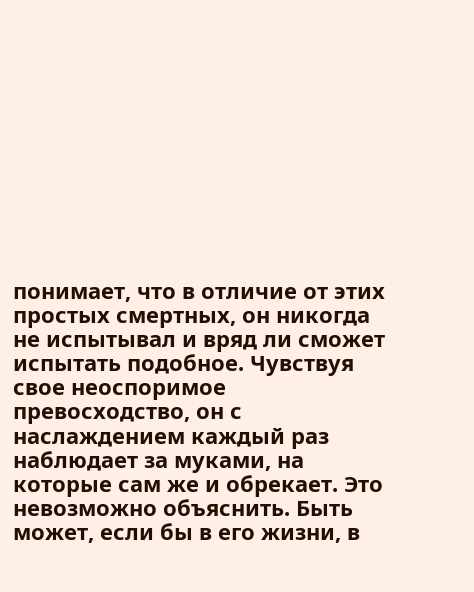понимает, что в отличие от этих простых смертных, он никогда не испытывал и вряд ли сможет испытать подобное. Чувствуя свое неоспоримое превосходство, он с наслаждением каждый раз наблюдает за муками, на которые сам же и обрекает. Это невозможно объяснить. Быть может, если бы в его жизни, в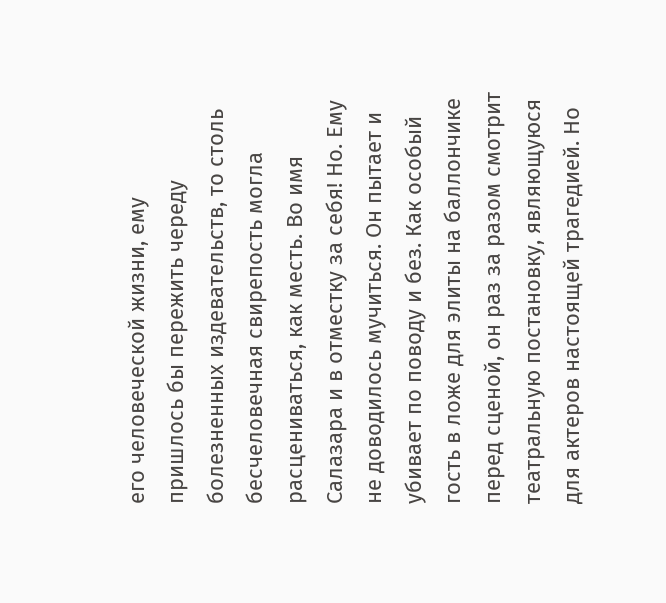его человеческой жизни, ему пришлось бы пережить череду болезненных издевательств, то столь бесчеловечная свирепость могла расцениваться, как месть. Во имя Салазара и в отместку за себя! Но. Ему не доводилось мучиться. Он пытает и убивает по поводу и без. Как особый гость в ложе для элиты на баллончике перед сценой, он раз за разом смотрит театральную постановку, являющуюся для актеров настоящей трагедией. Но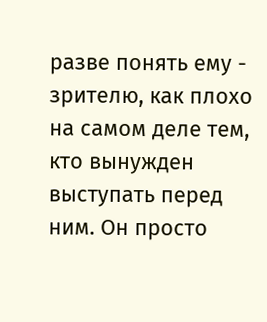разве понять ему - зрителю, как плохо на самом деле тем, кто вынужден выступать перед ним. Он просто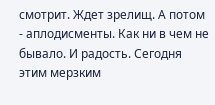смотрит. Ждет зрелищ. А потом - аплодисменты. Как ни в чем не бывало. И радость. Сегодня этим мерзким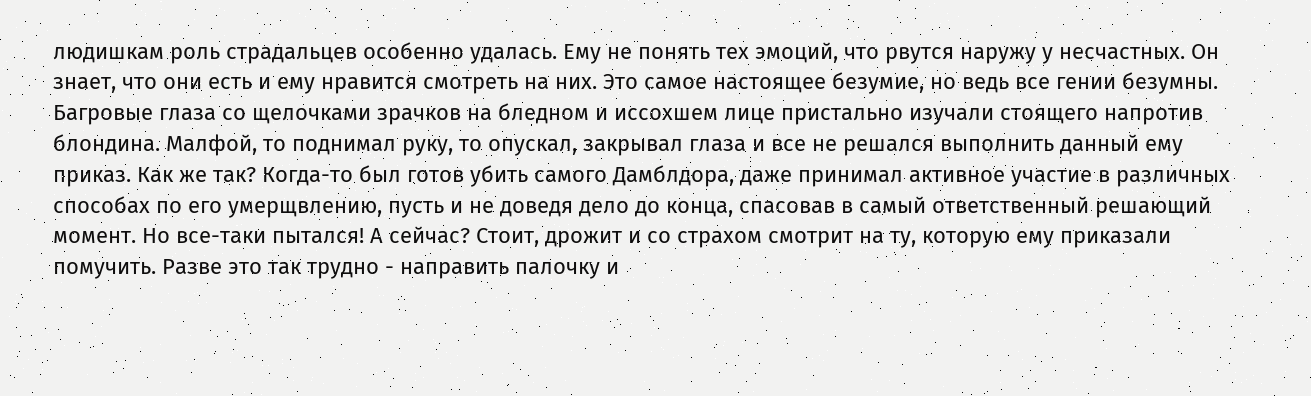людишкам роль страдальцев особенно удалась. Ему не понять тех эмоций, что рвутся наружу у несчастных. Он знает, что они есть и ему нравится смотреть на них. Это самое настоящее безумие, но ведь все гении безумны. Багровые глаза со щелочками зрачков на бледном и иссохшем лице пристально изучали стоящего напротив блондина. Малфой, то поднимал руку, то опускал, закрывал глаза и все не решался выполнить данный ему приказ. Как же так? Когда-то был готов убить самого Дамблдора, даже принимал активное участие в различных способах по его умерщвлению, пусть и не доведя дело до конца, спасовав в самый ответственный решающий момент. Но все-таки пытался! А сейчас? Стоит, дрожит и со страхом смотрит на ту, которую ему приказали помучить. Разве это так трудно - направить палочку и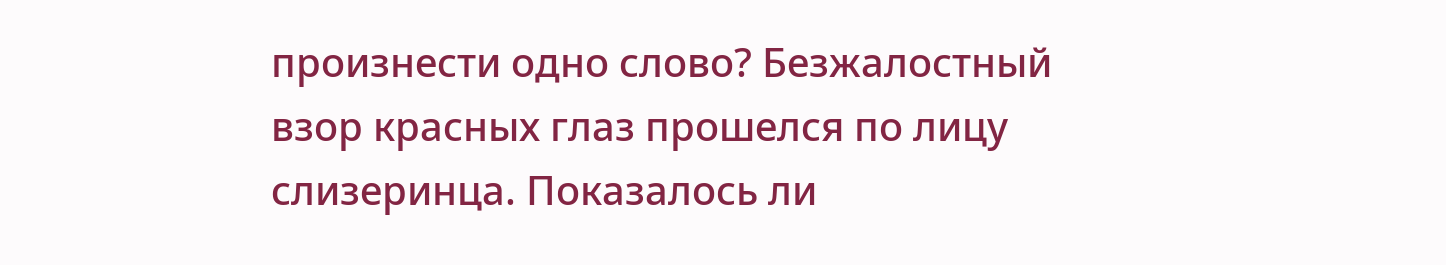произнести одно слово? Безжалостный взор красных глаз прошелся по лицу слизеринца. Показалось ли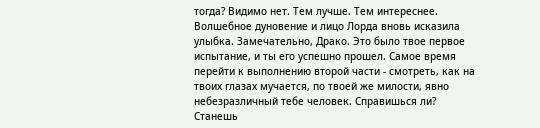тогда? Видимо нет. Тем лучше. Тем интереснее. Волшебное дуновение и лицо Лорда вновь исказила улыбка. Замечательно, Драко. Это было твое первое испытание, и ты его успешно прошел. Самое время перейти к выполнению второй части - смотреть, как на твоих глазах мучается, по твоей же милости, явно небезразличный тебе человек. Справишься ли? Станешь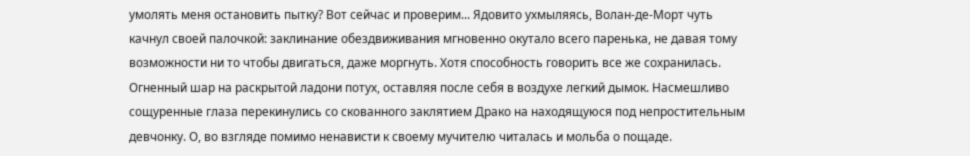умолять меня остановить пытку? Вот сейчас и проверим... Ядовито ухмыляясь, Волан-де-Морт чуть качнул своей палочкой: заклинание обездвиживания мгновенно окутало всего паренька, не давая тому возможности ни то чтобы двигаться, даже моргнуть. Хотя способность говорить все же сохранилась. Огненный шар на раскрытой ладони потух, оставляя после себя в воздухе легкий дымок. Насмешливо сощуренные глаза перекинулись со скованного заклятием Драко на находящуюся под непростительным девчонку. О, во взгляде помимо ненависти к своему мучителю читалась и мольба о пощаде.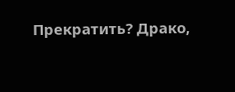Прекратить? Драко,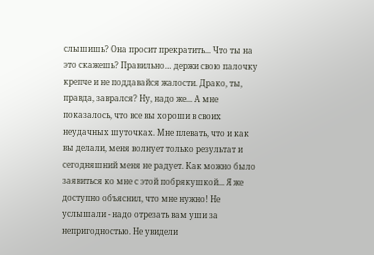слышишь? Она просит прекратить... Что ты на это скажешь? Правильно… держи свою палочку крепче и не поддавайся жалости. Драко, ты, правда, заврался? Ну, надо же... А мне показалось, что все вы хороши в своих неудачных шуточках. Мне плевать, что и как вы делали, меня волнует только результат и сегодняшний меня не радует. Как можно было заявиться ко мне с этой побрякушкой... Я же доступно объяснил, что мне нужно! Не услышали - надо отрезать вам уши за непригодностью. Не увидели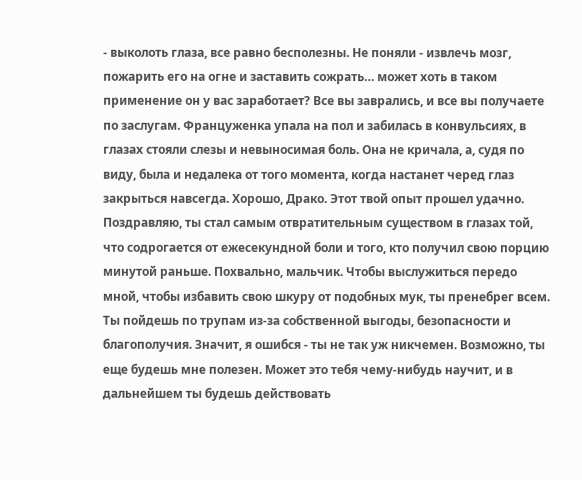- выколоть глаза, все равно бесполезны. Не поняли - извлечь мозг, пожарить его на огне и заставить сожрать… может хоть в таком применение он у вас заработает? Все вы заврались, и все вы получаете по заслугам. Француженка упала на пол и забилась в конвульсиях, в глазах стояли слезы и невыносимая боль. Она не кричала, а, судя по виду, была и недалека от того момента, когда настанет черед глаз закрыться навсегда. Хорошо, Драко. Этот твой опыт прошел удачно. Поздравляю, ты стал самым отвратительным существом в глазах той, что содрогается от ежесекундной боли и того, кто получил свою порцию минутой раньше. Похвально, мальчик. Чтобы выслужиться передо мной, чтобы избавить свою шкуру от подобных мук, ты пренебрег всем. Ты пойдешь по трупам из-за собственной выгоды, безопасности и благополучия. Значит, я ошибся - ты не так уж никчемен. Возможно, ты еще будешь мне полезен. Может это тебя чему-нибудь научит, и в дальнейшем ты будешь действовать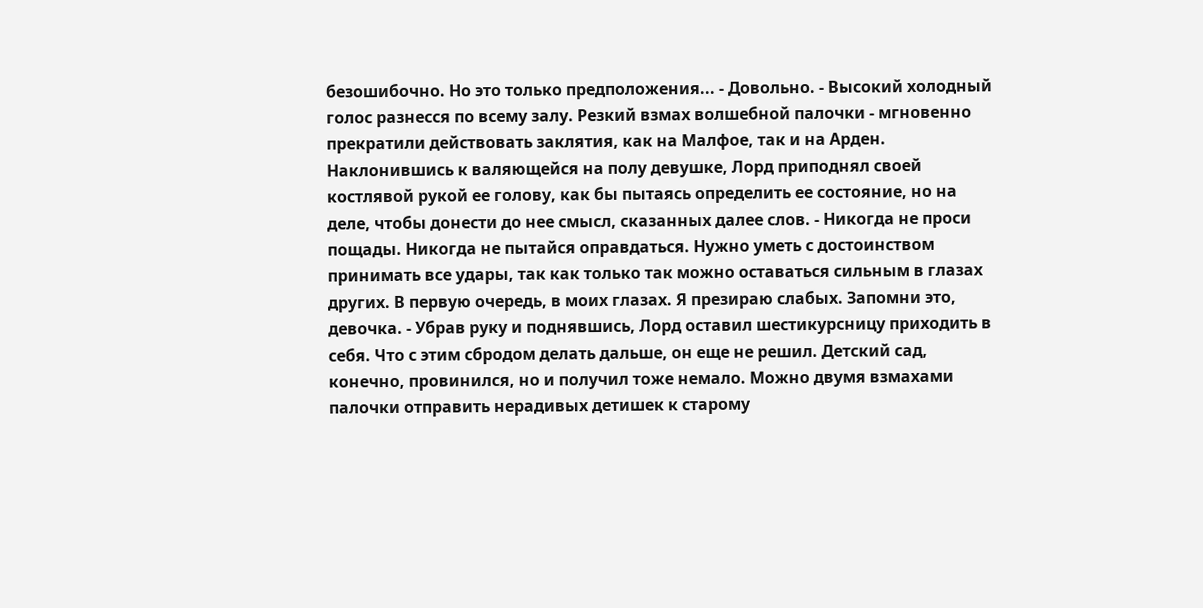безошибочно. Но это только предположения... - Довольно. - Высокий холодный голос разнесся по всему залу. Резкий взмах волшебной палочки - мгновенно прекратили действовать заклятия, как на Малфое, так и на Арден. Наклонившись к валяющейся на полу девушке, Лорд приподнял своей костлявой рукой ее голову, как бы пытаясь определить ее состояние, но на деле, чтобы донести до нее смысл, сказанных далее слов. - Никогда не проси пощады. Никогда не пытайся оправдаться. Нужно уметь с достоинством принимать все удары, так как только так можно оставаться сильным в глазах других. В первую очередь, в моих глазах. Я презираю слабых. Запомни это, девочка. - Убрав руку и поднявшись, Лорд оставил шестикурсницу приходить в себя. Что с этим сбродом делать дальше, он еще не решил. Детский сад, конечно, провинился, но и получил тоже немало. Можно двумя взмахами палочки отправить нерадивых детишек к старому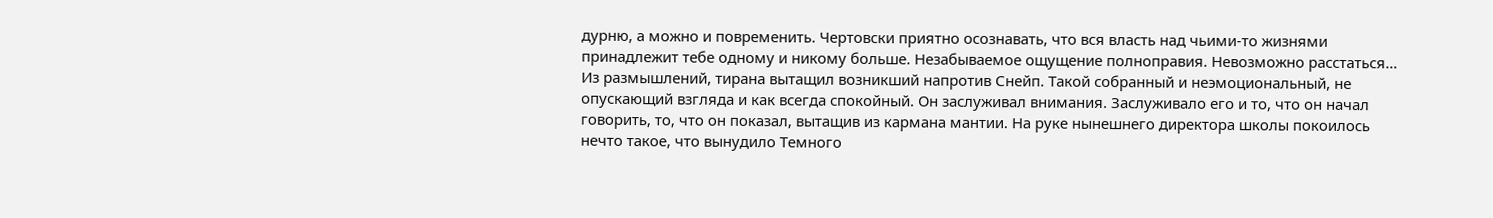дурню, а можно и повременить. Чертовски приятно осознавать, что вся власть над чьими-то жизнями принадлежит тебе одному и никому больше. Незабываемое ощущение полноправия. Невозможно расстаться… Из размышлений, тирана вытащил возникший напротив Снейп. Такой собранный и неэмоциональный, не опускающий взгляда и как всегда спокойный. Он заслуживал внимания. Заслуживало его и то, что он начал говорить, то, что он показал, вытащив из кармана мантии. На руке нынешнего директора школы покоилось нечто такое, что вынудило Темного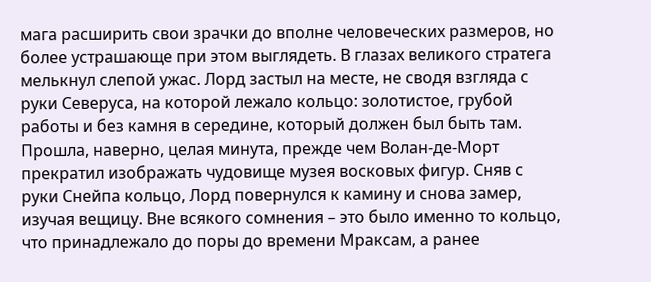мага расширить свои зрачки до вполне человеческих размеров, но более устрашающе при этом выглядеть. В глазах великого стратега мелькнул слепой ужас. Лорд застыл на месте, не сводя взгляда с руки Северуса, на которой лежало кольцо: золотистое, грубой работы и без камня в середине, который должен был быть там. Прошла, наверно, целая минута, прежде чем Волан-де-Морт прекратил изображать чудовище музея восковых фигур. Сняв с руки Снейпа кольцо, Лорд повернулся к камину и снова замер, изучая вещицу. Вне всякого сомнения – это было именно то кольцо, что принадлежало до поры до времени Мраксам, а ранее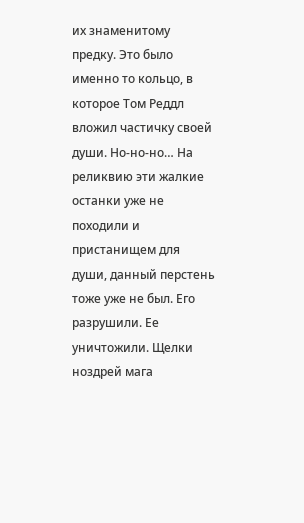их знаменитому предку. Это было именно то кольцо, в которое Том Реддл вложил частичку своей души. Но-но-но… На реликвию эти жалкие останки уже не походили и пристанищем для души, данный перстень тоже уже не был. Его разрушили. Ее уничтожили. Щелки ноздрей мага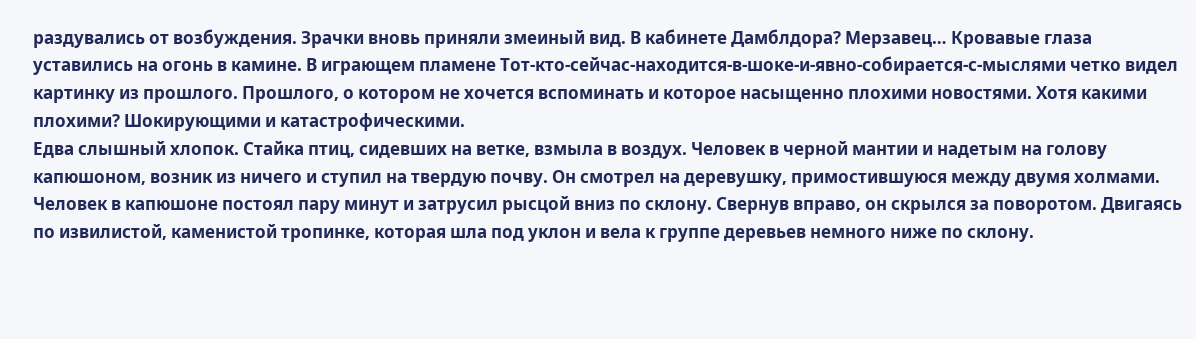раздувались от возбуждения. Зрачки вновь приняли змеиный вид. В кабинете Дамблдора? Мерзавец… Кровавые глаза уставились на огонь в камине. В играющем пламене Тот-кто-сейчас-находится-в-шоке-и-явно-собирается-с-мыслями четко видел картинку из прошлого. Прошлого, о котором не хочется вспоминать и которое насыщенно плохими новостями. Хотя какими плохими? Шокирующими и катастрофическими.
Едва слышный хлопок. Стайка птиц, сидевших на ветке, взмыла в воздух. Человек в черной мантии и надетым на голову капюшоном, возник из ничего и ступил на твердую почву. Он смотрел на деревушку, примостившуюся между двумя холмами. Человек в капюшоне постоял пару минут и затрусил рысцой вниз по склону. Свернув вправо, он скрылся за поворотом. Двигаясь по извилистой, каменистой тропинке, которая шла под уклон и вела к группе деревьев немного ниже по склону.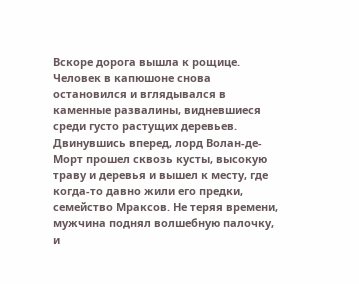Вскоре дорога вышла к рощице. Человек в капюшоне снова остановился и вглядывался в каменные развалины, видневшиеся среди густо растущих деревьев. Двинувшись вперед, лорд Волан-де-Морт прошел сквозь кусты, высокую траву и деревья и вышел к месту, где когда-то давно жили его предки, семейство Мраксов. Не теряя времени, мужчина поднял волшебную палочку, и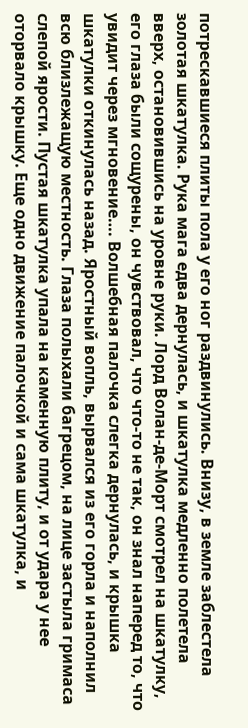потрескавшиеся плиты пола у его ног раздвинулись. Внизу, в земле заблестела золотая шкатулка. Рука мага едва дернулась, и шкатулка медленно полетела вверх, остановившись на уровне руки. Лорд Волан-де-Морт смотрел на шкатулку, его глаза были сощурены, он чувствовал, что что-то не так, он знал наперед то, что увидит через мгновение…. Волшебная палочка слегка дернулась, и крышка шкатулки откинулась назад. Яростный вопль, вырвался из его горла и наполнил всю близлежащую местность. Глаза полыхали багрецом, на лице застыла гримаса слепой ярости. Пустая шкатулка упала на каменную плиту, и от удара у нее оторвало крышку. Еще одно движение палочкой и сама шкатулка, и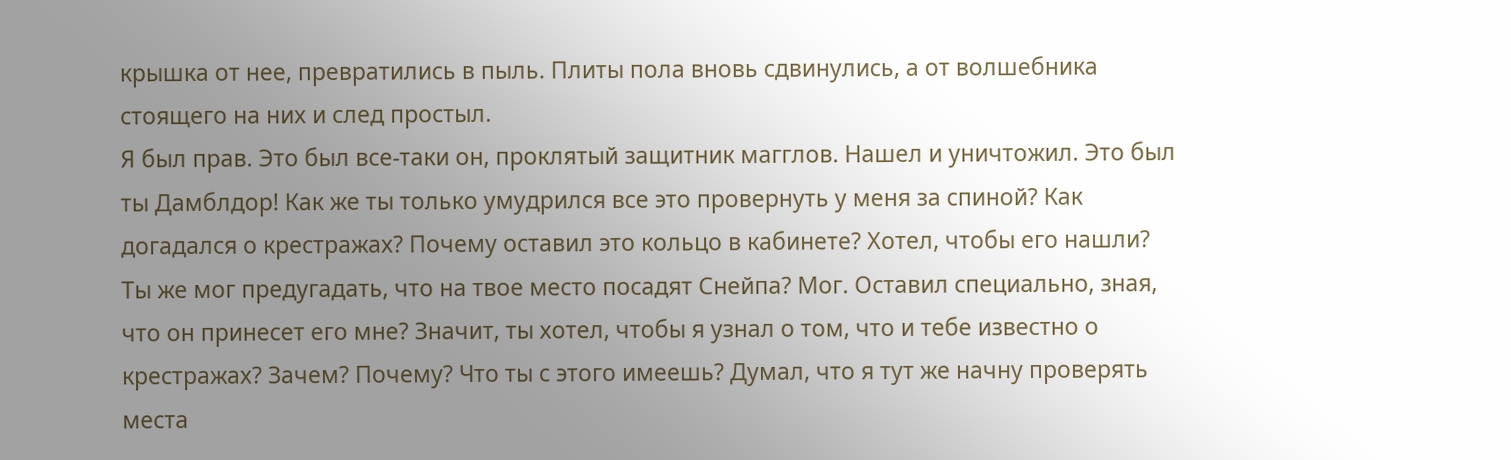крышка от нее, превратились в пыль. Плиты пола вновь сдвинулись, а от волшебника стоящего на них и след простыл.
Я был прав. Это был все-таки он, проклятый защитник магглов. Нашел и уничтожил. Это был ты Дамблдор! Как же ты только умудрился все это провернуть у меня за спиной? Как догадался о крестражах? Почему оставил это кольцо в кабинете? Хотел, чтобы его нашли? Ты же мог предугадать, что на твое место посадят Снейпа? Мог. Оставил специально, зная, что он принесет его мне? Значит, ты хотел, чтобы я узнал о том, что и тебе известно о крестражах? Зачем? Почему? Что ты с этого имеешь? Думал, что я тут же начну проверять места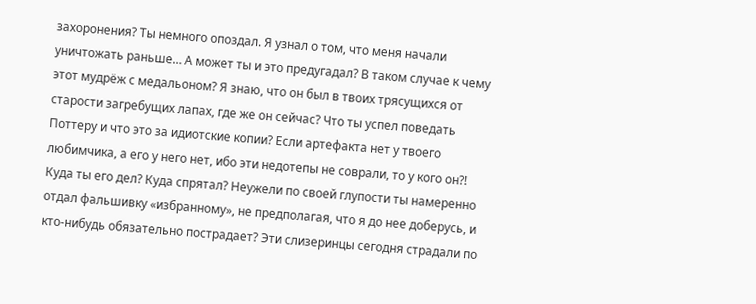захоронения? Ты немного опоздал. Я узнал о том, что меня начали уничтожать раньше… А может ты и это предугадал? В таком случае к чему этот мудрёж с медальоном? Я знаю, что он был в твоих трясущихся от старости загребущих лапах, где же он сейчас? Что ты успел поведать Поттеру и что это за идиотские копии? Если артефакта нет у твоего любимчика, а его у него нет, ибо эти недотепы не соврали, то у кого он?! Куда ты его дел? Куда спрятал? Неужели по своей глупости ты намеренно отдал фальшивку «избранному», не предполагая, что я до нее доберусь, и кто-нибудь обязательно пострадает? Эти слизеринцы сегодня страдали по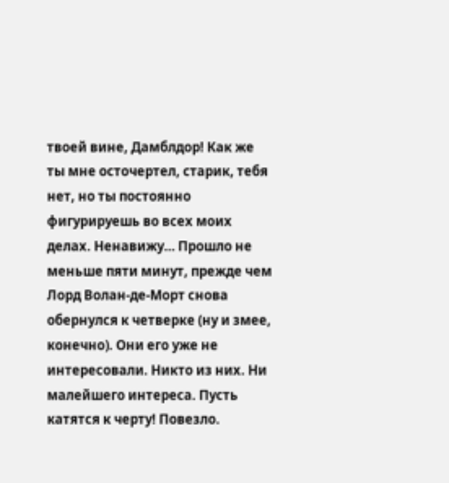твоей вине, Дамблдор! Как же ты мне осточертел, старик, тебя нет, но ты постоянно фигурируешь во всех моих делах. Ненавижу… Прошло не меньше пяти минут, прежде чем Лорд Волан-де-Морт снова обернулся к четверке (ну и змее, конечно). Они его уже не интересовали. Никто из них. Ни малейшего интереса. Пусть катятся к черту! Повезло.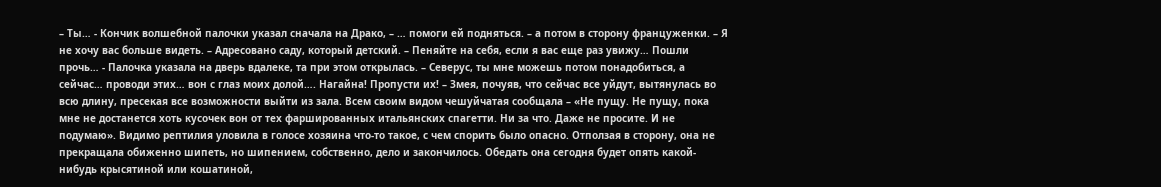– Ты… - Кончик волшебной палочки указал сначала на Драко, – … помоги ей подняться. – а потом в сторону француженки. – Я не хочу вас больше видеть. – Адресовано саду, который детский. – Пеняйте на себя, если я вас еще раз увижу… Пошли прочь… - Палочка указала на дверь вдалеке, та при этом открылась. – Северус, ты мне можешь потом понадобиться, а сейчас… проводи этих… вон с глаз моих долой…. Нагайна! Пропусти их! – Змея, почуяв, что сейчас все уйдут, вытянулась во всю длину, пресекая все возможности выйти из зала. Всем своим видом чешуйчатая сообщала – «Не пущу. Не пущу, пока мне не достанется хоть кусочек вон от тех фаршированных итальянских спагетти. Ни за что. Даже не просите. И не подумаю». Видимо рептилия уловила в голосе хозяина что-то такое, с чем спорить было опасно. Отползая в сторону, она не прекращала обиженно шипеть, но шипением, собственно, дело и закончилось. Обедать она сегодня будет опять какой-нибудь крысятиной или кошатиной,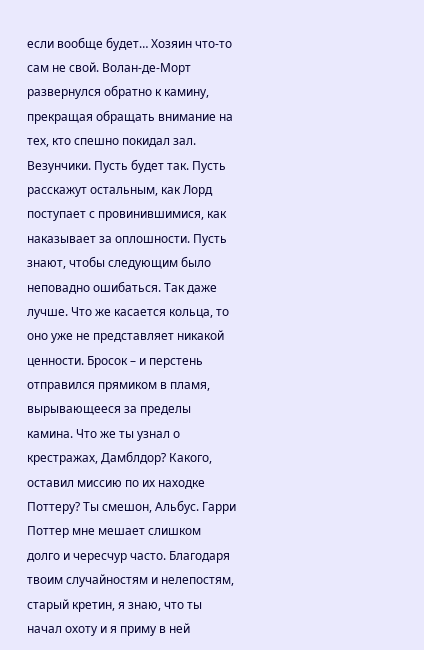если вообще будет… Хозяин что-то сам не свой. Волан-де-Морт развернулся обратно к камину, прекращая обращать внимание на тех, кто спешно покидал зал. Везунчики. Пусть будет так. Пусть расскажут остальным, как Лорд поступает с провинившимися, как наказывает за оплошности. Пусть знают, чтобы следующим было неповадно ошибаться. Так даже лучше. Что же касается кольца, то оно уже не представляет никакой ценности. Бросок – и перстень отправился прямиком в пламя, вырывающееся за пределы камина. Что же ты узнал о крестражах, Дамблдор? Какого, оставил миссию по их находке Поттеру? Ты смешон, Альбус. Гарри Поттер мне мешает слишком долго и чересчур часто. Благодаря твоим случайностям и нелепостям, старый кретин, я знаю, что ты начал охоту и я приму в ней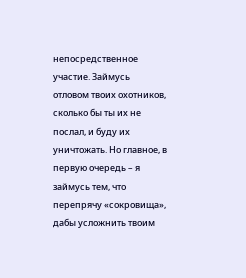непосредственное участие. Займусь отловом твоих охотников, сколько бы ты их не послал, и буду их уничтожать. Но главное, в первую очередь – я займусь тем, что перепрячу «сокровища», дабы усложнить твоим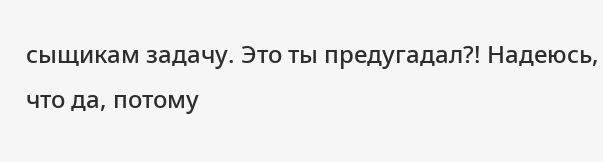сыщикам задачу. Это ты предугадал?! Надеюсь, что да, потому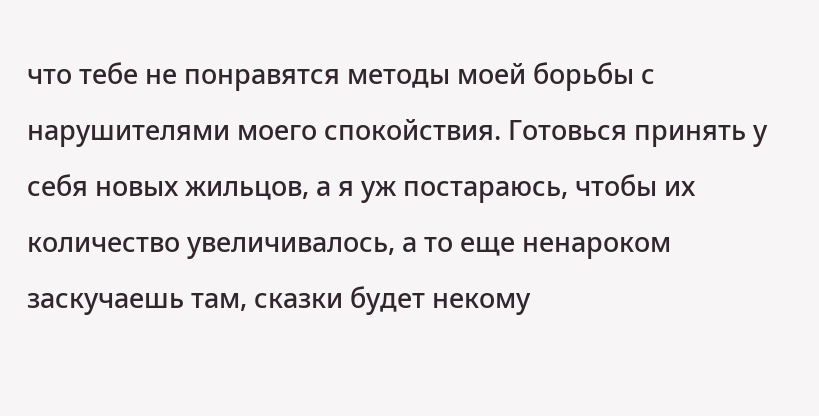что тебе не понравятся методы моей борьбы с нарушителями моего спокойствия. Готовься принять у себя новых жильцов, а я уж постараюсь, чтобы их количество увеличивалось, а то еще ненароком заскучаешь там, сказки будет некому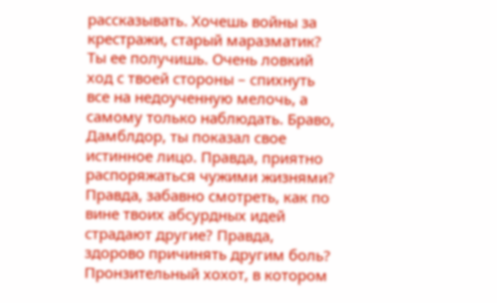рассказывать. Хочешь войны за крестражи, старый маразматик? Ты ее получишь. Очень ловкий ход с твоей стороны – спихнуть все на недоученную мелочь, а самому только наблюдать. Браво, Дамблдор, ты показал свое истинное лицо. Правда, приятно распоряжаться чужими жизнями? Правда, забавно смотреть, как по вине твоих абсурдных идей страдают другие? Правда, здорово причинять другим боль? Пронзительный хохот, в котором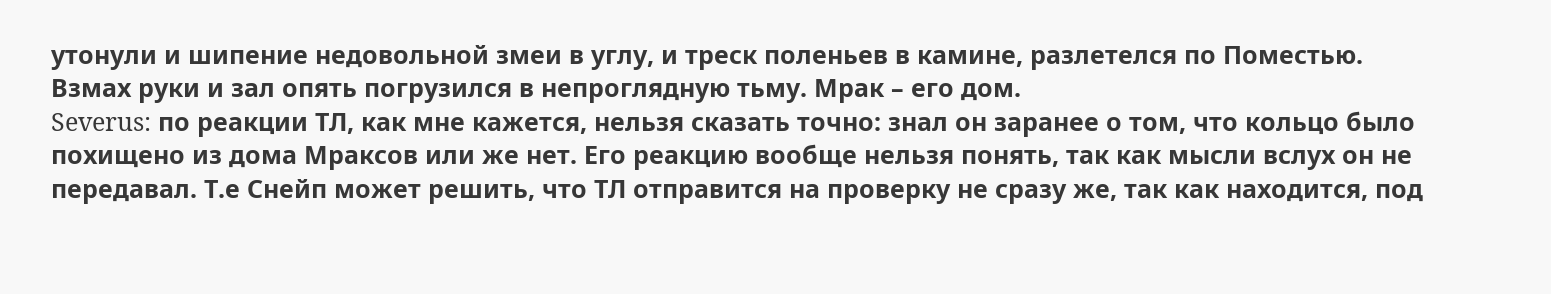утонули и шипение недовольной змеи в углу, и треск поленьев в камине, разлетелся по Поместью. Взмах руки и зал опять погрузился в непроглядную тьму. Мрак – его дом.
Severus: по реакции ТЛ, как мне кажется, нельзя сказать точно: знал он заранее о том, что кольцо было похищено из дома Мраксов или же нет. Его реакцию вообще нельзя понять, так как мысли вслух он не передавал. Т.е Снейп может решить, что ТЛ отправится на проверку не сразу же, так как находится, под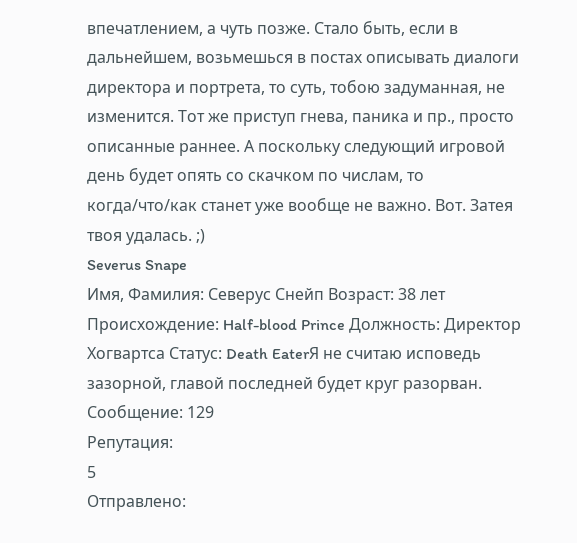впечатлением, а чуть позже. Стало быть, если в дальнейшем, возьмешься в постах описывать диалоги директора и портрета, то суть, тобою задуманная, не изменится. Тот же приступ гнева, паника и пр., просто описанные раннее. А поскольку следующий игровой день будет опять со скачком по числам, то когда/что/как станет уже вообще не важно. Вот. Затея твоя удалась. ;)
Severus Snape
Имя, Фамилия: Северус Снейп Возраст: 38 лет Происхождение: Half-blood Prince Должность: Директор Хогвартса Статус: Death EaterЯ не считаю исповедь зазорной, главой последней будет круг разорван.
Сообщение: 129
Репутация:
5
Отправлено: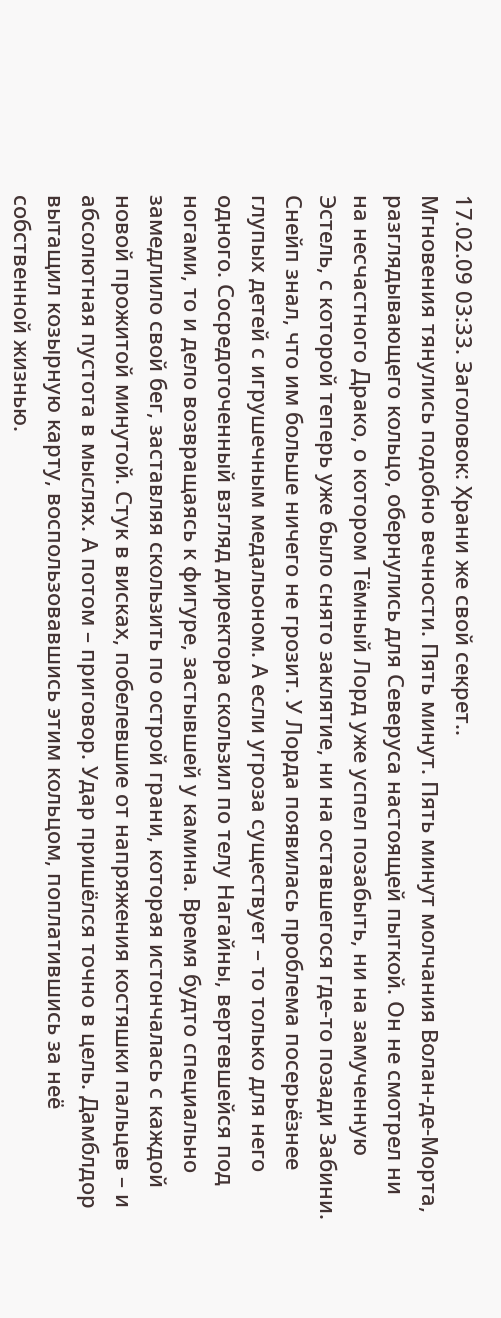17.02.09 03:33. Заголовок: Храни же свой секрет..
Мгновения тянулись подобно вечности. Пять минут. Пять минут молчания Волан-де-Морта, разглядывающего кольцо, обернулись для Северуса настоящей пыткой. Он не смотрел ни на несчастного Драко, о котором Тёмный Лорд уже успел позабыть, ни на замученную Эстель, с которой теперь уже было снято заклятие, ни на оставшегося где-то позади Забини. Снейп знал, что им больше ничего не грозит. У Лорда появилась проблема посерьёзнее глупых детей с игрушечным медальоном. А если угроза существует – то только для него одного. Сосредоточенный взгляд директора скользил по телу Нагайны, вертевшейся под ногами, то и дело возвращаясь к фигуре, застывшей у камина. Время будто специально замедлило свой бег, заставляя скользить по острой грани, которая истончалась с каждой новой прожитой минутой. Стук в висках, побелевшие от напряжения костяшки пальцев – и абсолютная пустота в мыслях. А потом – приговор. Удар пришёлся точно в цель. Дамблдор вытащил козырную карту, воспользовавшись этим кольцом, поплатившись за неё собственной жизнью.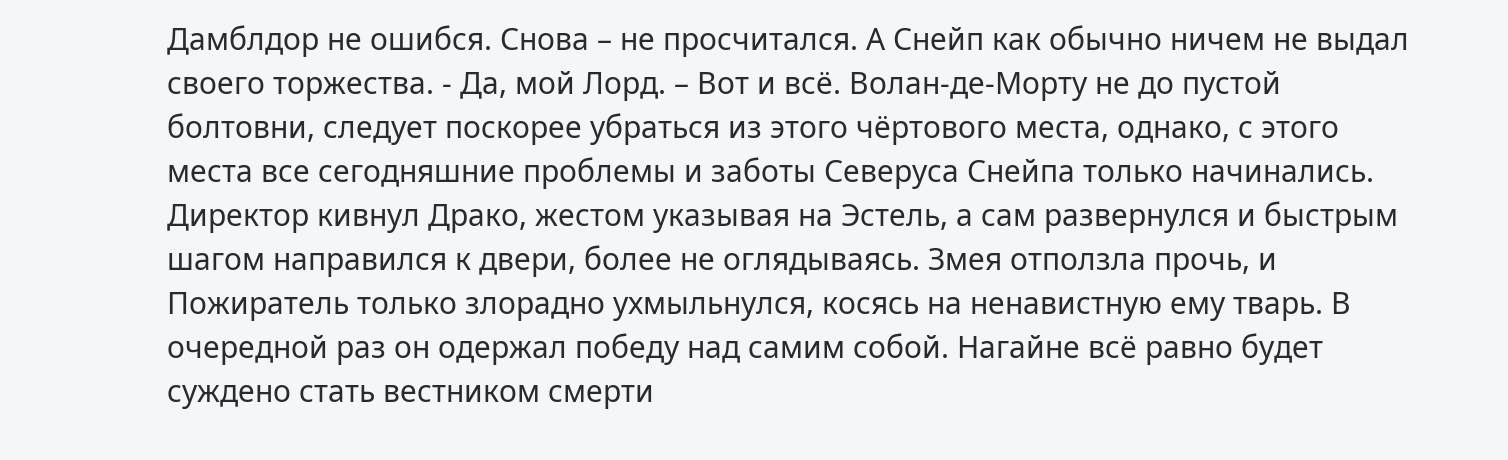Дамблдор не ошибся. Снова – не просчитался. А Снейп как обычно ничем не выдал своего торжества. - Да, мой Лорд. – Вот и всё. Волан-де-Морту не до пустой болтовни, следует поскорее убраться из этого чёртового места, однако, с этого места все сегодняшние проблемы и заботы Северуса Снейпа только начинались. Директор кивнул Драко, жестом указывая на Эстель, а сам развернулся и быстрым шагом направился к двери, более не оглядываясь. Змея отползла прочь, и Пожиратель только злорадно ухмыльнулся, косясь на ненавистную ему тварь. В очередной раз он одержал победу над самим собой. Нагайне всё равно будет суждено стать вестником смерти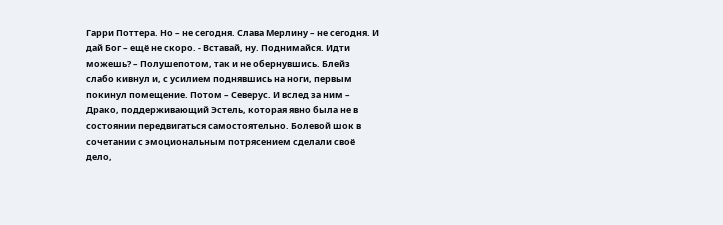Гарри Поттера. Но – не сегодня. Слава Мерлину – не сегодня. И дай Бог – ещё не скоро. - Вставай, ну. Поднимайся. Идти можешь? – Полушепотом, так и не обернувшись. Блейз слабо кивнул и, с усилием поднявшись на ноги, первым покинул помещение. Потом – Северус. И вслед за ним – Драко, поддерживающий Эстель, которая явно была не в состоянии передвигаться самостоятельно. Болевой шок в сочетании с эмоциональным потрясением сделали своё дело,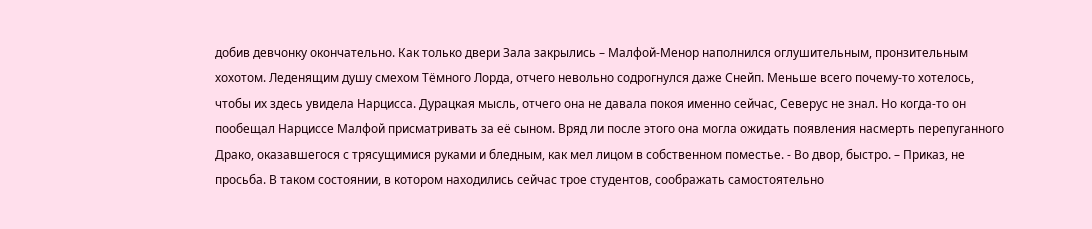добив девчонку окончательно. Как только двери Зала закрылись – Малфой-Менор наполнился оглушительным, пронзительным хохотом. Леденящим душу смехом Тёмного Лорда, отчего невольно содрогнулся даже Снейп. Меньше всего почему-то хотелось, чтобы их здесь увидела Нарцисса. Дурацкая мысль, отчего она не давала покоя именно сейчас, Северус не знал. Но когда-то он пообещал Нарциссе Малфой присматривать за её сыном. Вряд ли после этого она могла ожидать появления насмерть перепуганного Драко, оказавшегося с трясущимися руками и бледным, как мел лицом в собственном поместье. - Во двор, быстро. – Приказ, не просьба. В таком состоянии, в котором находились сейчас трое студентов, соображать самостоятельно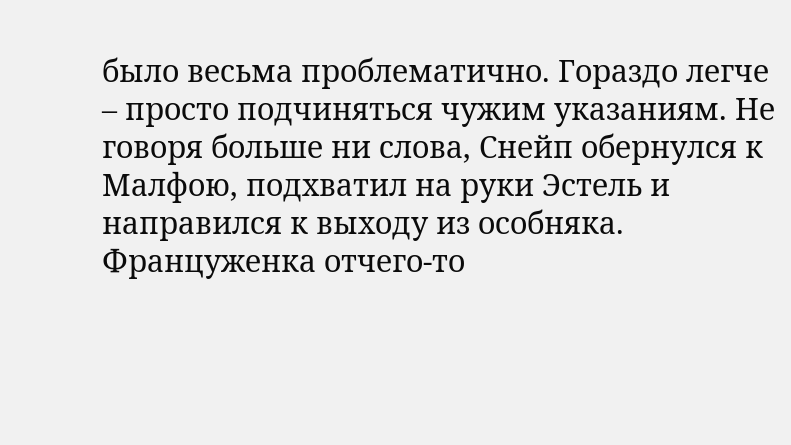было весьма проблематично. Гораздо легче – просто подчиняться чужим указаниям. Не говоря больше ни слова, Снейп обернулся к Малфою, подхватил на руки Эстель и направился к выходу из особняка. Француженка отчего-то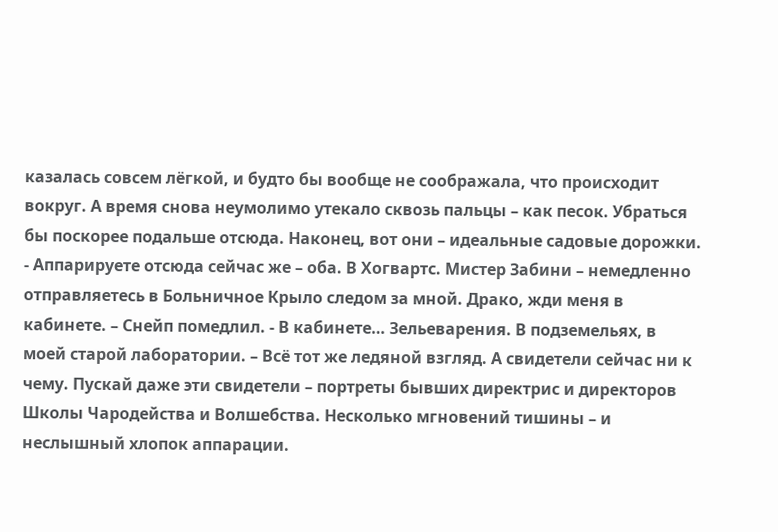казалась совсем лёгкой, и будто бы вообще не соображала, что происходит вокруг. А время снова неумолимо утекало сквозь пальцы – как песок. Убраться бы поскорее подальше отсюда. Наконец, вот они – идеальные садовые дорожки. - Аппарируете отсюда сейчас же – оба. В Хогвартс. Мистер Забини – немедленно отправляетесь в Больничное Крыло следом за мной. Драко, жди меня в кабинете. – Снейп помедлил. - В кабинете… Зельеварения. В подземельях, в моей старой лаборатории. – Всё тот же ледяной взгляд. А свидетели сейчас ни к чему. Пускай даже эти свидетели – портреты бывших директрис и директоров Школы Чародейства и Волшебства. Несколько мгновений тишины – и неслышный хлопок аппарации.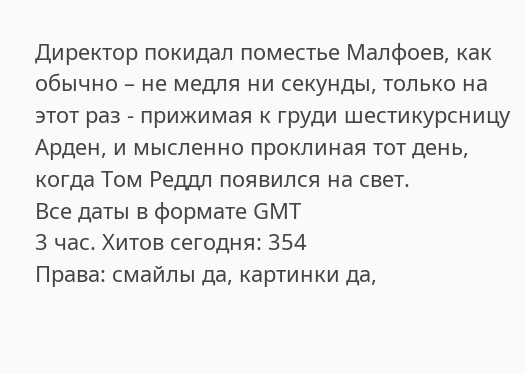Директор покидал поместье Малфоев, как обычно – не медля ни секунды, только на этот раз - прижимая к груди шестикурсницу Арден, и мысленно проклиная тот день, когда Том Реддл появился на свет.
Все даты в формате GMT
3 час. Хитов сегодня: 354
Права: смайлы да, картинки да,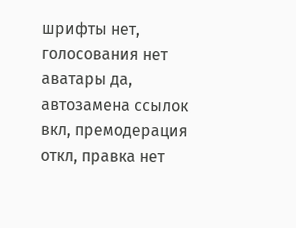шрифты нет, голосования нет
аватары да, автозамена ссылок вкл, премодерация откл, правка нет